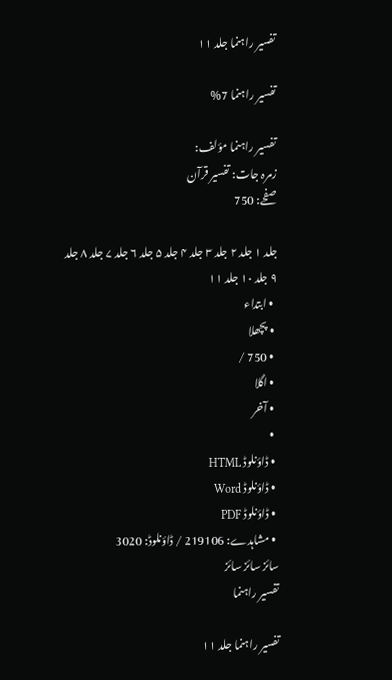تفسير راہنما جلد ۱۱

تفسير راہنما 7%

تفسير راہنما مؤلف:
زمرہ جات: تفسیر قرآن
صفحے: 750

جلد ۱ جلد ۲ جلد ۳ جلد ۴ جلد ۵ جلد ۶ جلد ۷ جلد ۸ جلد ۹ جلد ۱۰ جلد ۱۱
  • ابتداء
  • پچھلا
  • 750 /
  • اگلا
  • آخر
  •
  • ڈاؤنلوڈ HTML
  • ڈاؤنلوڈ Word
  • ڈاؤنلوڈ PDF
  • مشاہدے: 219106 / ڈاؤنلوڈ: 3020
سائز سائز سائز
تفسير راہنما

تفسير راہنما جلد ۱۱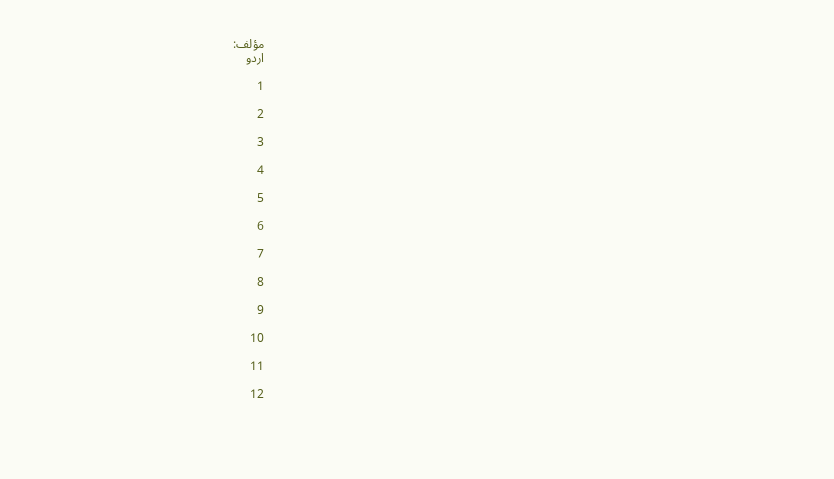مؤلف:
اردو

1

2

3

4

5

6

7

8

9

10

11

12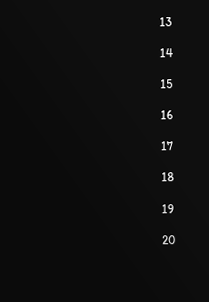13

14

15

16

17

18

19

20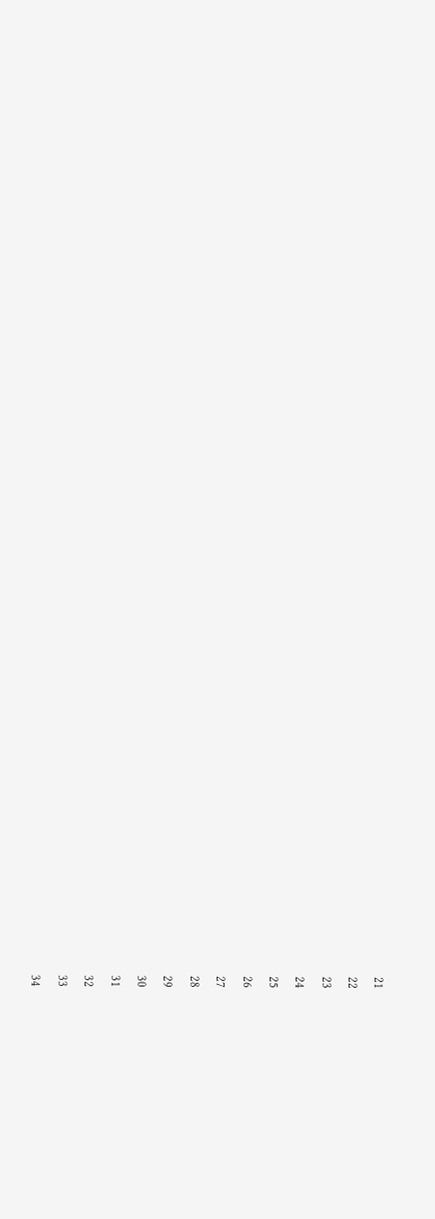21

22

23

24

25

26

27

28

29

30

31

32

33

34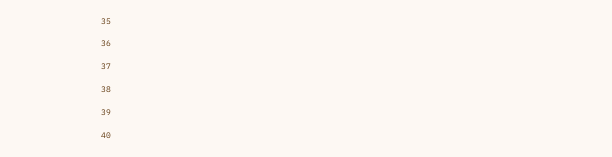35

36

37

38

39

40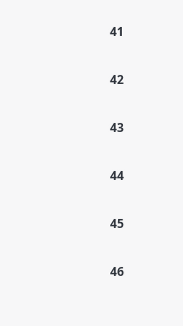41

42

43

44

45

46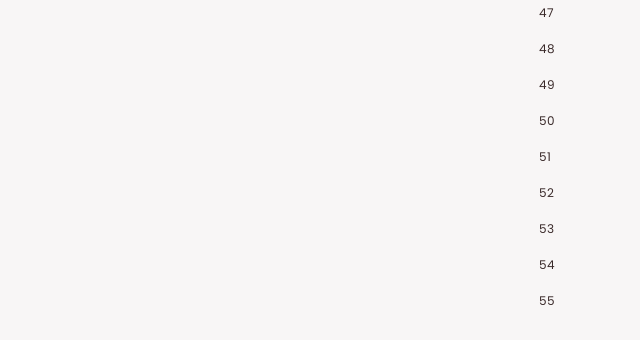47

48

49

50

51

52

53

54

55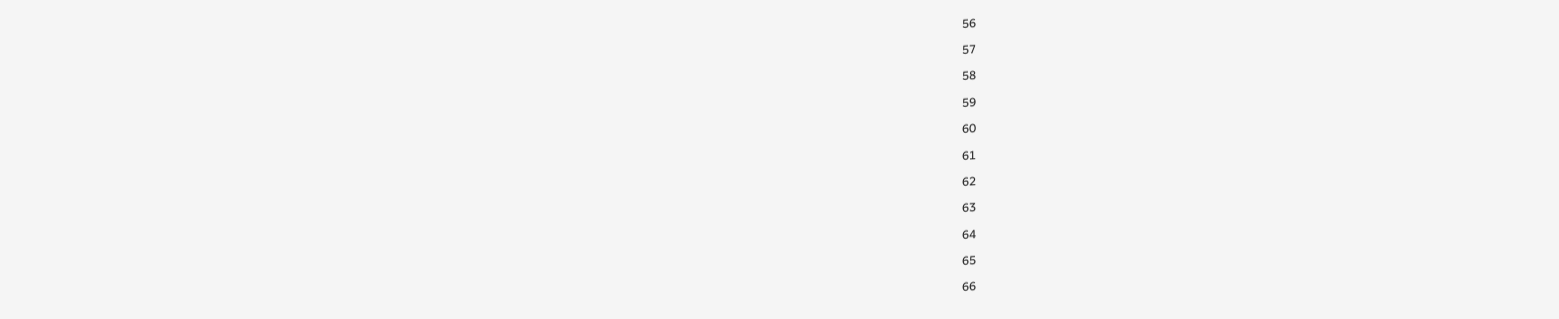56

57

58

59

60

61

62

63

64

65

66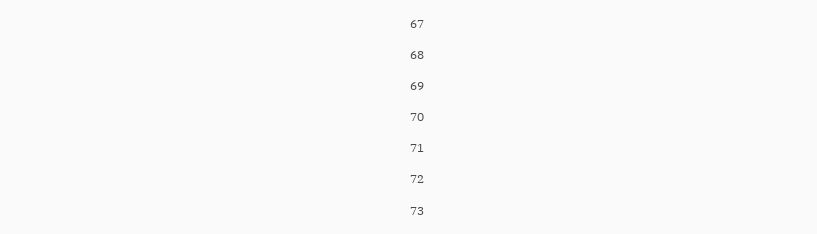67

68

69

70

71

72

73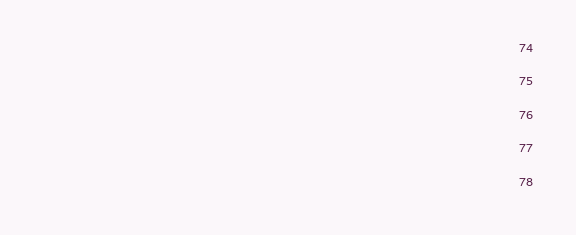74

75

76

77

78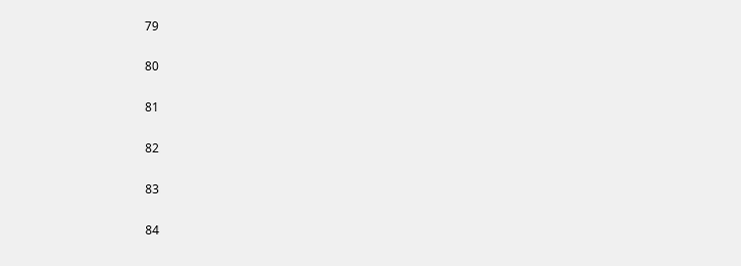79

80

81

82

83

84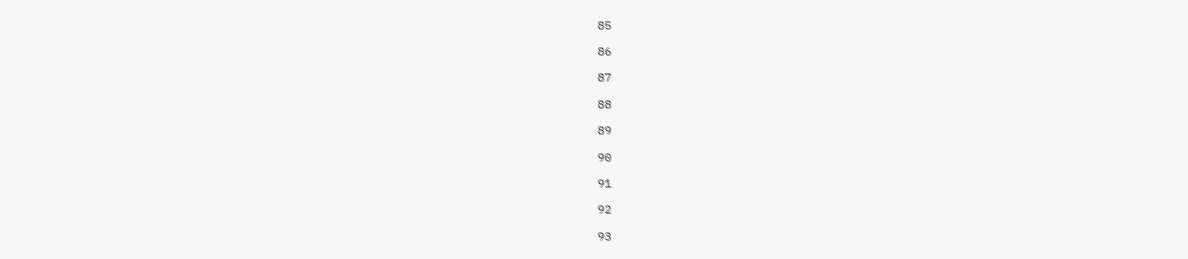85

86

87

88

89

90

91

92

93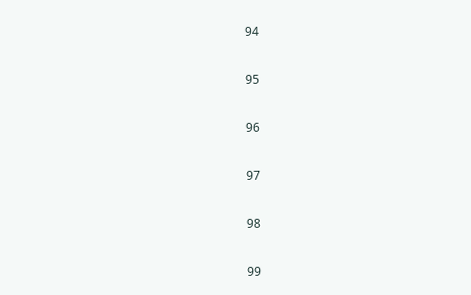94

95

96

97

98

99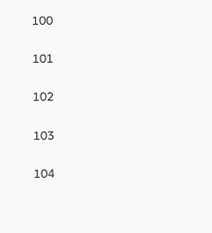100

101

102

103

104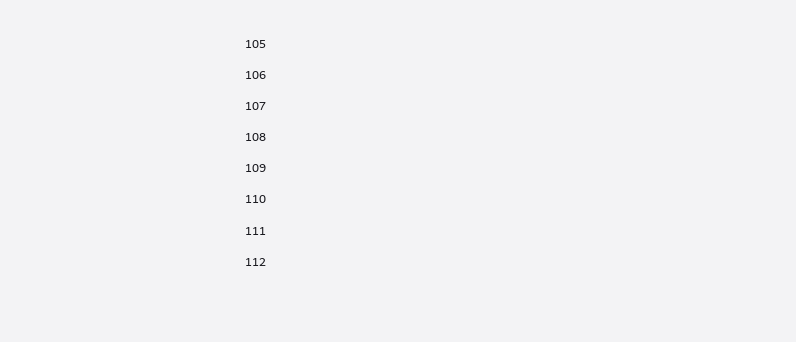105

106

107

108

109

110

111

112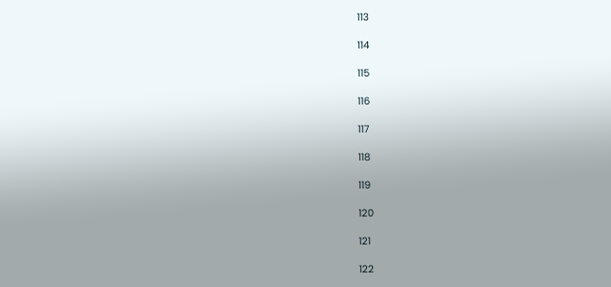113

114

115

116

117

118

119

120

121

122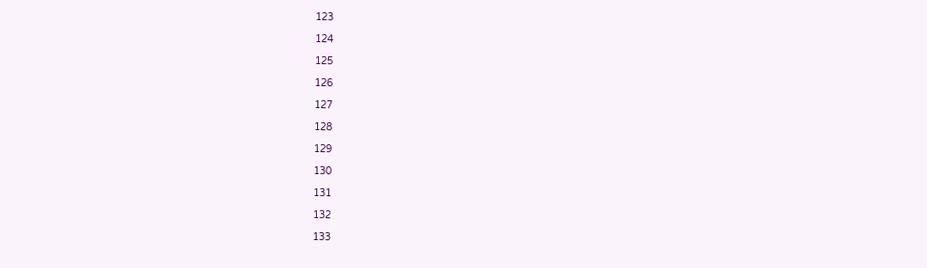123

124

125

126

127

128

129

130

131

132

133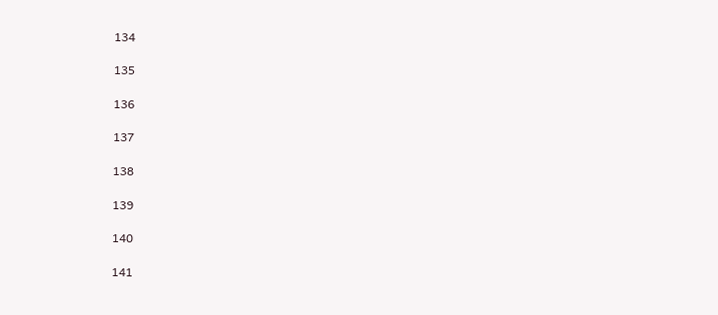134

135

136

137

138

139

140

141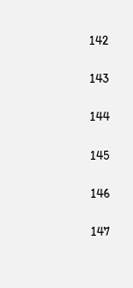142

143

144

145

146

147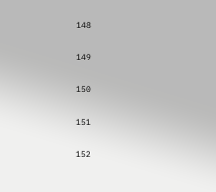148

149

150

151

152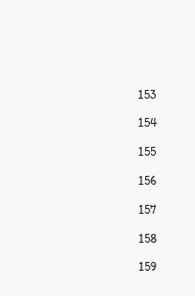153

154

155

156

157

158

159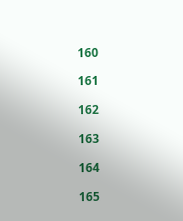160

161

162

163

164

165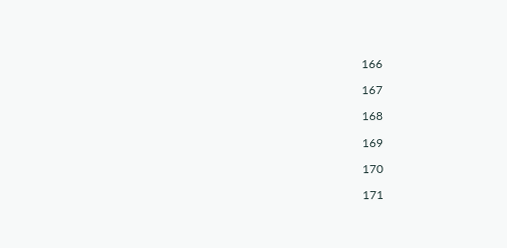166

167

168

169

170

171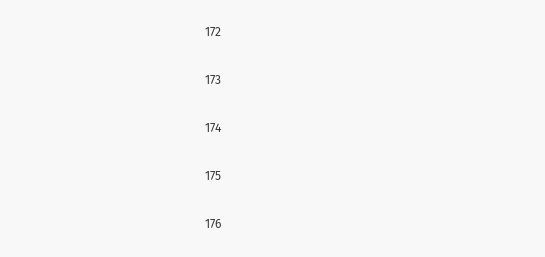172

173

174

175

176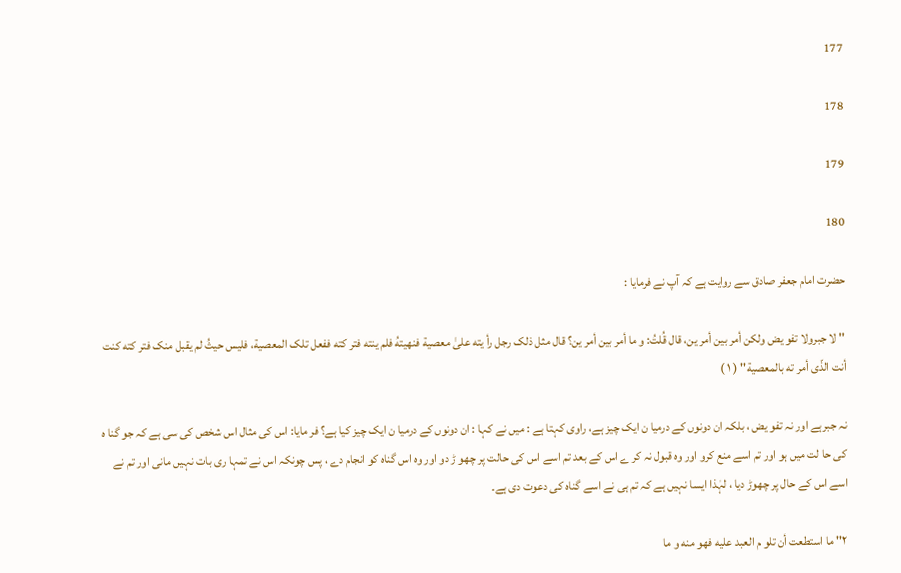177

178

179

180

حضرت امام جعفر صادق سے روایت ہے کہ آپ نے فرمایا :

'' لا جبرولا تفو یض ولکن أمر بین أمر ین، قال قُلتُ: و ما أمر بین أمر ین؟ قال مثل ذلک رجل رأ یته علیٰ معصية فنهیتهُ فلم ینته فتر کته ففعل تلک المعصية، فلیس حیثُ لم یقبل منک فتر کته کنت أنت الذّی أمر ته بالمعصية'' ( ۱ )

نہ جبرہے اور نہ تفو یض ، بلکہ ان دونوں کے درمیا ن ایک چیز ہے، راوی کہتا ہے : میں نے کہا : ان دونوں کے درمیا ن ایک چیز کیا ہے؟ فر مایا: اس کی مثال اس شخص کی سی ہے کہ جو گنا ہ کی حا لت میں ہو اور تم اسے منع کرو اور وہ قبول نہ کر ے اس کے بعد تم اسے اس کی حالت پر چھو ڑ دو اور وہ اس گناہ کو انجام دے ، پس چونکہ اس نے تمہا ری بات نہیں مانی اور تم نے اسے اس کے حال پر چھوڑ دیا ، لہٰذا ایسا نہیں ہے کہ تم ہی نے اسے گناہ کی دعوت دی ہے۔

۲'' ما استطعت أن تلو م العبد علیه فهو منه و ما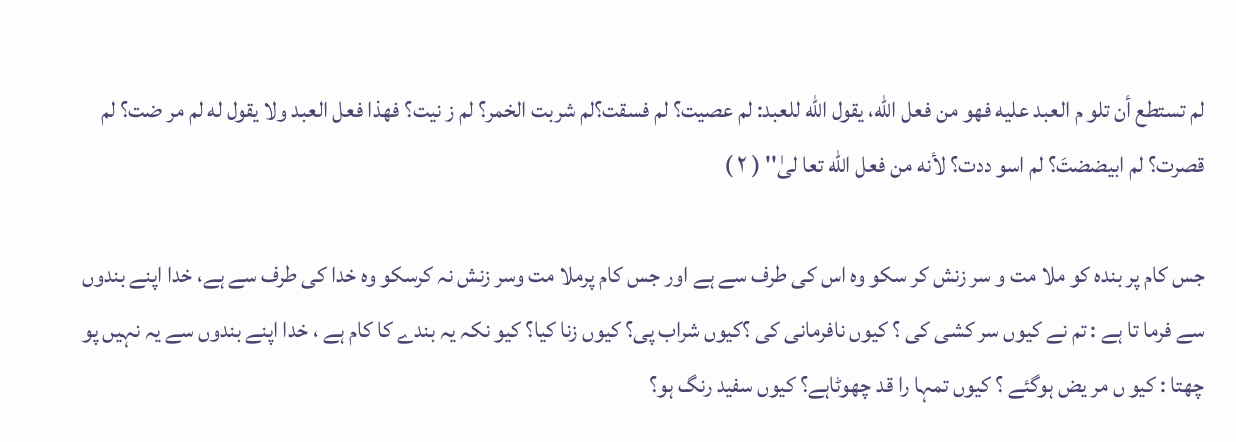لم تستطع أن تلو م العبد علیه فهو من فعل الله، یقول الله للعبد: لم عصیت؟ لم فسقت؟لم شربت الخمر؟ لم ز نیت؟ فهذا فعل العبد ولا یقول له لم مر ضت؟ لم قصرت؟ لم ابیضضتَ؟ لم اسو ددت؟ لأنه من فعل الله تعا لیٰ'' ( ۲ )

جس کام پر بندہ کو ملا مت و سر زنش کر سکو وہ اس کی طرف سے ہے اور جس کام پرملا مت وسر زنش نہ کرسکو وہ خدا کی طرف سے ہے، خدا اپنے بندوں سے فرما تا ہے : تم نے کیوں سر کشی کی ؟ کیوں نافرمانی کی ؟کیوں شراب پی؟ کیوں زنا کیا؟ کیو نکہ یہ بندے کا کام ہے ، خدا اپنے بندوں سے یہ نہیں پو چھتا : کیو ں مر یض ہوگئے ؟ کیوں تمہا را قد چھوٹاہے؟ کیوں سفید رنگ ہو؟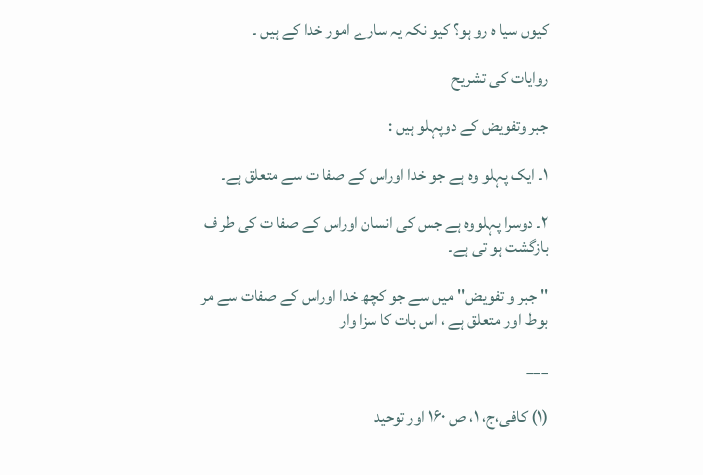کیوں سیا ہ رو ہو؟ کیو نکہ یہ سارے امور خدا کے ہیں ۔

روایات کی تشریح

جبر وتفویض کے دوپہلو ہیں :

۱۔ ایک پہلو وہ ہے جو خدا اوراس کے صفا ت سے متعلق ہے۔

۲۔ دوسرا پہلووہ ہے جس کی انسان اوراس کے صفا ت کی طر ف بازگشت ہو تی ہے۔

'' جبر و تفویض'' میں سے جو کچھ خدا اوراس کے صفات سے مر بوط اور متعلق ہے ، اس بات کا سزا وار

___

(۱) کافی،ج، ۱، ص ۱۶۰ اور توحید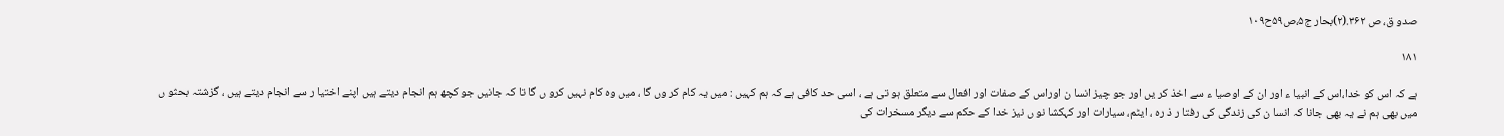صدو ق، ص ۳۶۲.(۲)بحار ج۵،ص۵۹ح۱۰۹

۱۸۱

ہے کہ اس کو خدا،اس کے انبیا ء اور ان کے اوصیا ء سے اخذ کر یں اور جو چیز انسا ن اوراس کے صفات اور افعال سے متعلق ہو تی ہے ، اسی حد کافی ہے کہ ہم کہیں : میں یہ کام کر وں گا ، میں وہ کام نہیں کرو ں گا تا کہ جانیں جو کچھ ہم انجام دیتے ہیں اپنے اختیا ر سے انجام دیتے ہیں ، گزشتہ بحثو ں میں بھی ہم نے یہ بھی جانا کہ انسا ن کی زندگی کی رفتا ر ذ رہ ، ایٹم، سیارات اور کہکشا نو ں نیز خدا کے حکم سے دیگر مسخرات کی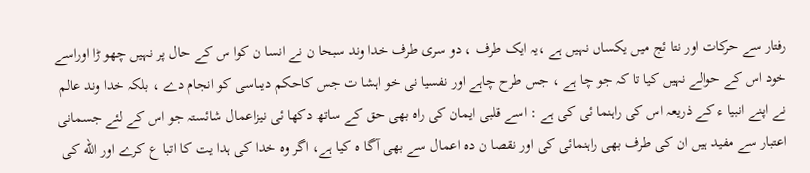رفتار سے حرکات اور نتا ئج میں یکساں نہیں ہے ،یہ ایک طرف ، دو سری طرف خدا وند سبحا ن نے انسا ن کوا س کے حال پر نہیں چھو ڑا اوراسے خود اس کے حوالے نہیں کیا تا کہ جو چا ہے ، جس طرح چاہے اور نفسیا نی خو اہشا ت جس کاحکم دیںاسی کو انجام دے ، بلکہ خدا وند عالم نے اپنے انبیا ء کے ذریعہ اس کی راہنما ئی کی ہے : اسے قلبی ایمان کی راہ بھی حق کے ساتھ دکھا ئی نیزاعمال شائستہ جو اس کے لئے جسمانی اعتبار سے مفید ہیں ان کی طرف بھی راہنمائی کی اور نقصا ن دہ اعمال سے بھی آگا ہ کیا ہے، اگر وہ خدا کی ہدا یت کا اتبا ع کرے اور الله کی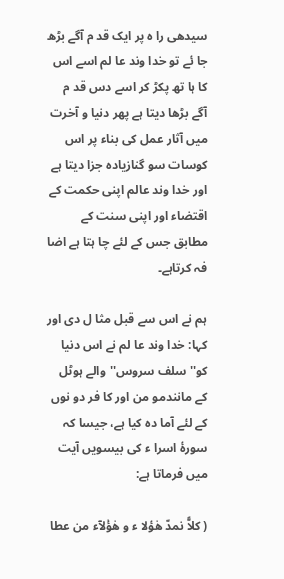سیدھی را ہ پر ایک قد م آگے بڑھ جا ئے تو خدا وند عا لم اسے اس کا ہا تھ پکڑ کر اسے دس قد م آگے بڑھا دیتا ہے پھر دنیا و آخرت میں آثار عمل کی بناء پر اس کوسات سو گنازیادہ جزا دیتا ہے اور خدا وند عالم اپنی حکمت کے اقتضاء اور اپنی سنت کے مطابق جس کے لئے چا ہتا ہے اضا فہ کرتاہے۔

ہم نے اس سے قبل مثا ل دی اور کہا: خدا وند عا لم نے اس دنیا کو'' سلف سروس''والے ہوٹل کے مانندمو من اور کا فر دو نوں کے لئے آما دہ کیا ہے، جیسا کہ سورۂ اسرا ء کی بیسویں آیت میں فرماتا ہے:

( کلاًّ نمدّ هٰؤلا ء و هٰؤٰلآء من عطا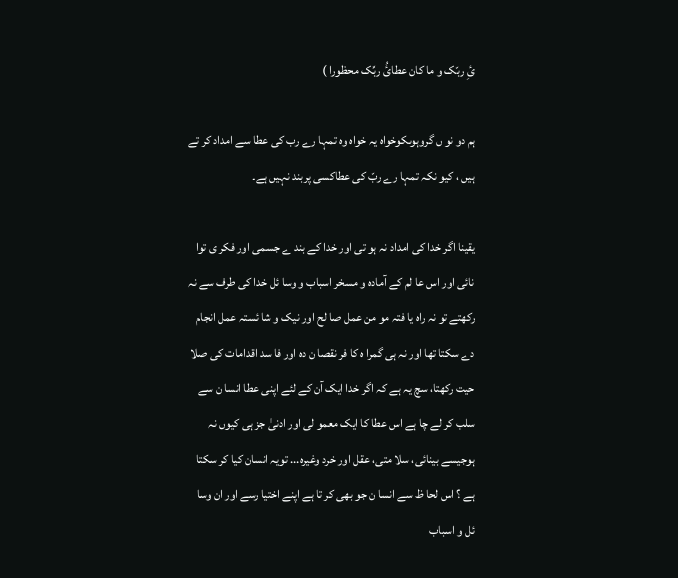ئِ ربّک و ما کان عطائُ ربِّک محظورا )

ہم دو نو ں گروہوںکوخواہ یہ خواہ وہ تمہا رے رب کی عطا سے امداد کر تے ہیں ، کیو نکہ تمہا رے ربّ کی عطاکسی پربند نہیں ہے۔

یقینا اگر خدا کی امداد نہ ہو تی اور خدا کے بند ے جسمی اور فکر ی توا نائی اور اس عا لم کے آمادہ و مسخر اسباب و وسا ئل خدا کی طرف سے نہ رکھتے تو نہ راہ یا فتہ مو من عمل صا لح اور نیک و شا ئستہ عمل انجام دے سکتا تھا اور نہ ہی گمرا ہ کا فر نقصا ن دہ اور فا سد اقدامات کی صلا حیت رکھتا، سچ یہ ہے کہ اگر خدا ایک آن کے لئے اپنی عطا انسا ن سے سلب کر لے چا ہے اس عطا کا ایک معمو لی اور ادنیٰ جز ہی کیوں نہ ہوجیسے بینائی، سلا متی، عقل اور خرد وغیرہ... تویہ انسان کیا کر سکتا ہے ؟ اس لحا ظ سے انسا ن جو بھی کر تا ہے اپنے اختیا رسے اور ان وسا ئل و اسباب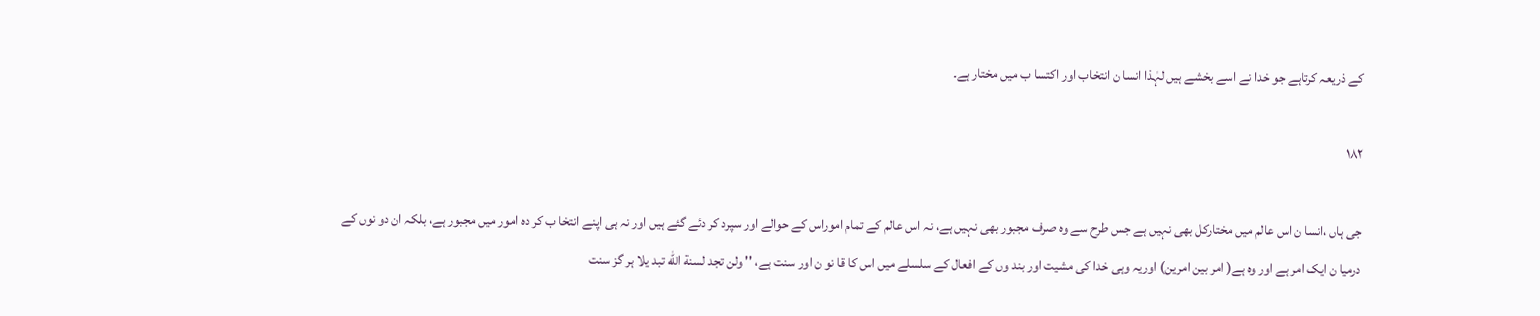کے ذریعہ کرتاہے جو خدا نے اسے بخشے ہیں لہٰذا انسا ن انتخاب اور اکتسا ب میں مختار ہے۔

۱۸۲

جی ہاں ،انسا ن اس عالم میں مختارکل بھی نہیں ہے جس طرح سے وہ صرف مجبور بھی نہیں ہے، نہ اس عالم کے تمام اموراس کے حوالے اور سپرد کر دئے گئے ہیں اور نہ ہی اپنے انتخا ب کر دہ امور میں مجبور ہے، بلکہ ان دو نوں کے درمیا ن ایک امر ہے اور وہ ہے( امر بین امرین) اوریہ وہی خدا کی مشیت اور بند وں کے افعال کے سلسلے میں اس کا قا نو ن اور سنت ہے، '' ولن تجد لسنة الله تبد یلا ہر گز سنت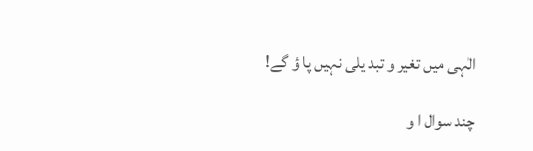الٰہی میں تغیر و تبد یلی نہیں پا ؤ گے!

چند سوال ا و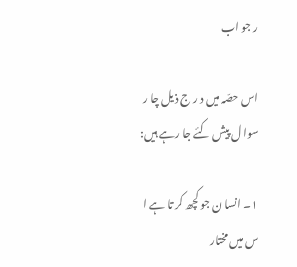ر جو اب

اس حصّہ میں د ر ج ذیل چا ر سوا ل پیش کئے جا رہے ہیں:

۱۔ انسا ن جو کچھ کر تا ہے ا س میں مختار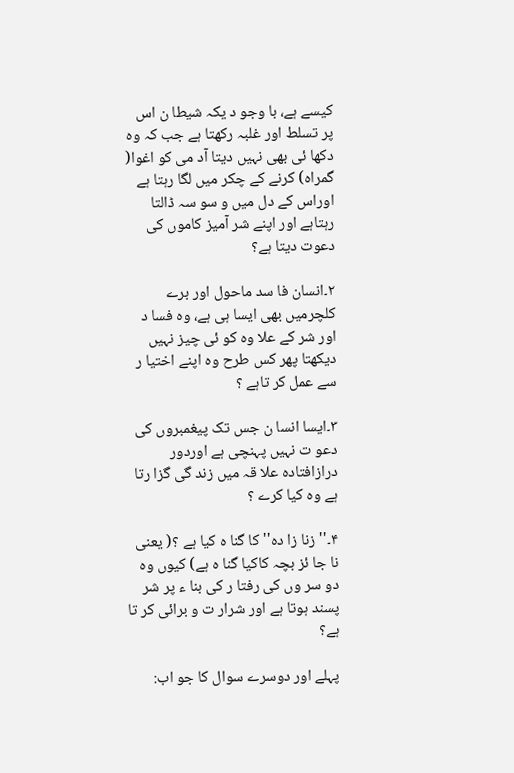کیسے ہے، با وجو د یکہ شیطا ن اس پر تسلط اور غلبہ رکھتا ہے جب کہ وہ دکھا ئی بھی نہیں دیتا آد می کو اغوا( گمراہ) کرنے کے چکر میں لگا رہتا ہے اوراس کے دل میں و سو سہ ڈالتا رہتاہے اور اپنے شر آمیز کاموں کی دعوت دیتا ہے؟

۲۔انسان فا سد ماحول اور برے کلچرمیں بھی ایسا ہی ہے، وہ فسا د اور شر کے علا وہ کو ئی چیز نہیں دیکھتا پھر کس طرح وہ اپنے اختیا ر سے عمل کر تاہے ؟

۳۔ایسا انسا ن جس تک پیغمبروں کی دعو ت نہیں پہنچی ہے اوردور درازافتادہ علا قہ میں زند گی گزا رتا ہے وہ کیا کرے ؟

۴۔'' زنا زا دہ'' کا گنا ہ کیا ہے ؟( یعنی نا جا ئز بچہ کاکیا گنا ہ ہے) کیوں وہ دو سر وں کی رفتا ر کی بنا ء پر شر پسند ہوتا ہے اور شرار ت و برائی کر تا ہے؟

پہلے اور دوسرے سوال کا جو اب: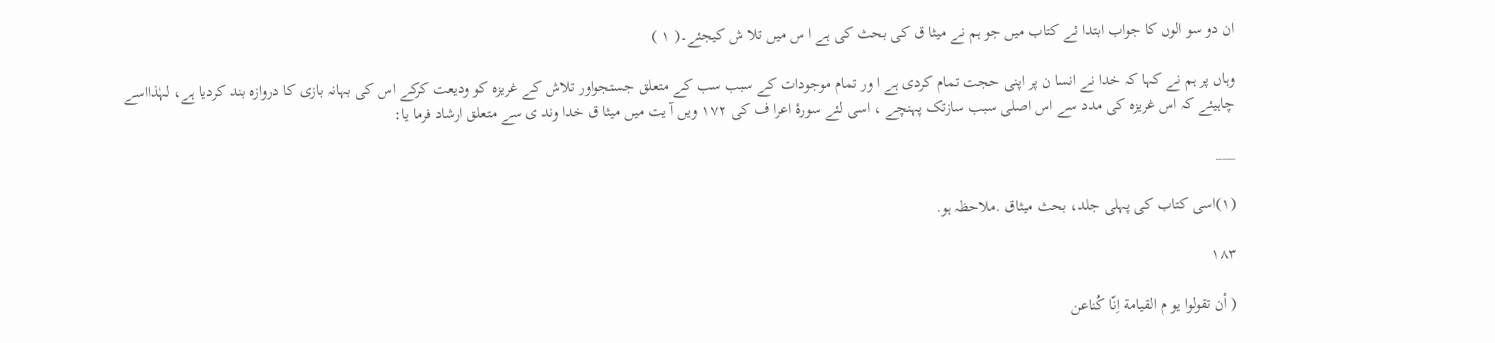ان دو سو الوں کا جواب ابتدا ئے کتاب میں جو ہم نے میثا ق کی بحث کی ہے ا س میں تلا ش کیجئے۔( ۱ )

وہاں پر ہم نے کہا کہ خدا نے انسا ن پر اپنی حجت تمام کردی ہے ا ور تمام موجودات کے سبب سب کے متعلق جستجواور تلاش کے غریزہ کو ودیعت کرکے اس کی بہانہ بازی کا دروازہ بند کردیا ہے، لہٰذااسے چاہیئے کہ اس غریزہ کی مدد سے اس اصلی سبب سازتک پہنچے ، اسی لئے سورۂ اعرا ف کی ۱۷۲ ویں آ یت میں میثا ق خدا وند ی سے متعلق ارشاد فرما یا:

___

(۱)اسی کتاب کی پہلی جلد، بحث میثاق .ملاحظہ ہو.

۱۸۳

( أن تقولوا یو م القیامة اِنّا کُناعن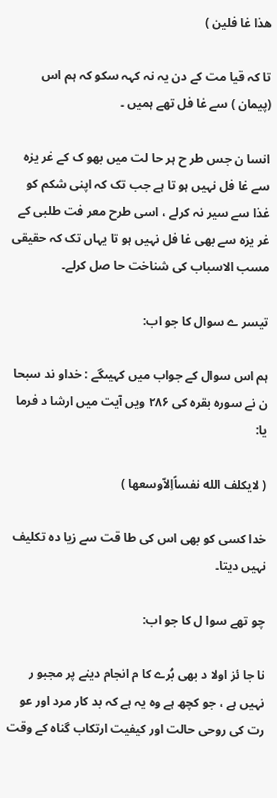هذا غا فلین )

تا کہ قیا مت کے دن یہ نہ کہہ سکو کہ ہم اس (پیمان ) سے غا فل تھے ہمیں ۔

انسا ن جس طر ح ہر حا لت میں بھو ک کے غر یزہ سے غا فل نہیں ہو تا ہے جب تک کہ اپنی شکم کو غذا سے سیر نہ کرلے ، اسی طرح معر فت طلبی کے غر یزہ سے بھی غا فل نہیں ہو تا یہاں تک کہ حقیقی مسب الاسباب کی شناخت حا صل کرلے۔

تیسر ے سوال کا جو اب:

ہم اس سوال کے جواب میں کہیںگے : خداو ند سبحا ن نے سورہ بقرہ کی ۲۸۶ ویں آیت میں ارشا د فرما یا:

( لایکلف الله نفساًاِلاّوسعها )

خدا کسی کو بھی اس کی طا قت سے زیا دہ تکلیف نہیں دیتا۔

چو تھے سوا ل کا جو اب:

نا جا ئز اولا د بھی بُرے کا م انجام دینے پر مجبو ر نہیں ہے ، جو کچھ ہے وہ یہ ہے کہ بد کار مرد اور عو رت کی روحی حالت اور کیفیت ارتکاب گناہ کے وقت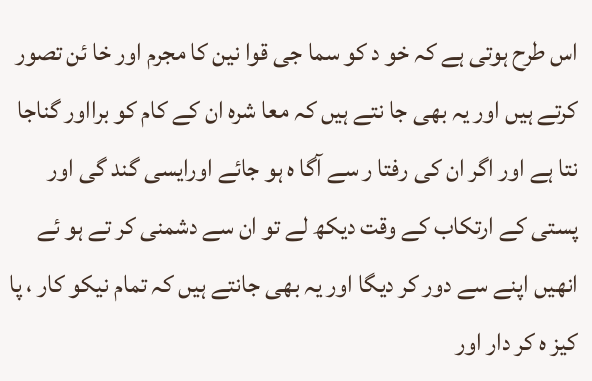اس طرح ہوتی ہے کہ خو د کو سما جی قوا نین کا مجرم اور خا ئن تصور کرتے ہیں اور یہ بھی جا نتے ہیں کہ معا شرہ ان کے کام کو برااور گناجا نتا ہے اور اگر ان کی رفتا ر سے آگا ہ ہو جائے اورایسی گند گی اور پستی کے ارتکاب کے وقت دیکھ لے تو ان سے دشمنی کر تے ہو ئے انھیں اپنے سے دور کر دیگا اور یہ بھی جانتے ہیں کہ تمام نیکو کار ، پا کیز ہ کر دار اور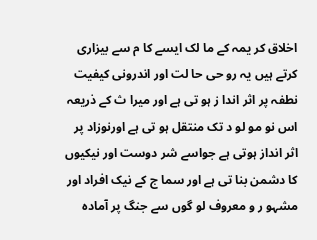اخلاق کر یمہ کے ما لک ایسے کا م سے بیزاری کرتے ہیں یہ رو حی حا لت اور اندرونی کیفیت نطفہ پر اثر اندا ز ہو تی ہے اور میرا ث کے ذریعہ اس نو مو لو د تک منتقل ہو تی ہے اورنوزاد پر اثر انداز ہوتی ہے جواسے شر دوست اور نیکیوں کا دشمن بنا تی ہے اور سما ج کے نیک افراد اور مشہو ر و معروف لو گوں سے جنگ پر آمادہ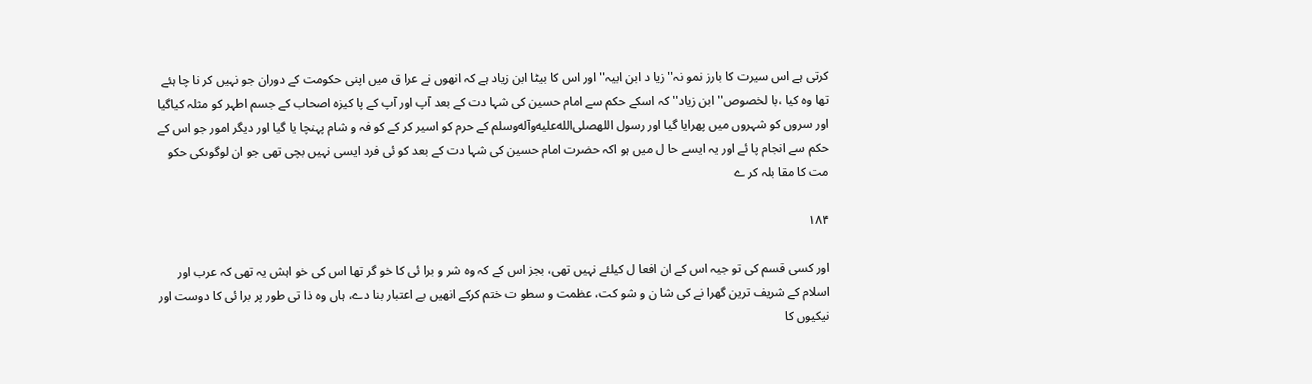کرتی ہے اس سیرت کا بارز نمو نہ'' زیا د ابن ابیہ'' اور اس کا بیٹا ابن زیاد ہے کہ انھوں نے عرا ق میں اپنی حکومت کے دوران جو نہیں کر نا چا ہئے تھا وہ کیا ،با لخصوص'' ابن زیاد'' کہ اسکے حکم سے امام حسین کی شہا دت کے بعد آپ اور آپ کے پا کیزہ اصحاب کے جسم اطہر کو مثلہ کیاگیا اور سروں کو شہروں میں پھرایا گیا اور رسول اللهصلى‌الله‌عليه‌وآله‌وسلم کے حرم کو اسیر کر کے کو فہ و شام پہنچا یا گیا اور دیگر امور جو اس کے حکم سے انجام پا ئے اور یہ ایسے حا ل میں ہو اکہ حضرت امام حسین کی شہا دت کے بعد کو ئی فرد ایسی نہیں بچی تھی جو ان لوگوںکی حکو مت کا مقا بلہ کر ے

۱۸۴

اور کسی قسم کی تو جیہ اس کے ان افعا ل کیلئے نہیں تھی، بجز اس کے کہ وہ شر و برا ئی کا خو گر تھا اس کی خو اہش یہ تھی کہ عرب اور اسلام کے شریف ترین گھرا نے کی شا ن و شو کت، عظمت و سطو ت ختم کرکے انھیں بے اعتبار بنا دے، ہاں وہ ذا تی طور پر برا ئی کا دوست اور نیکیوں کا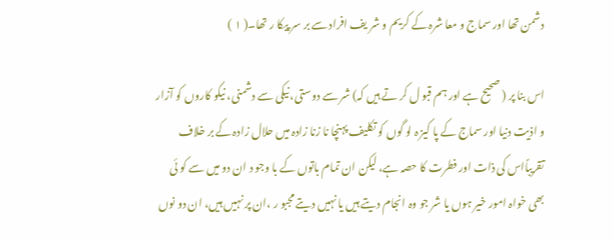دشمن تھا اور سماج و معا شرہ کے کریم و شر یف افراد سے بر سر پیکا ر تھا۔( ۱ )

اس بنا پر ( صحیح ہے اور ہم قبو ل کر تے ہیں کہ) شر سے دوستی، نیکی سے دشمنی، نیکو کاروں کو آزار و اذیت دنیا اور سماج کے پا کیز ہ لو گوں کو تکلیف پہنچا نا زنا زادہ میں حلال زادہ کے بر خلاف تقریباًاس کی ذات اور فطرت کا حصہ ہے، لیکن ان تمام باتوں کے با وجو د ان دو میں سے کو ئی بھی خواہ امور خیر ہوں یا شر جو وہ انجام دیتے ہیں یا نہیں دیتے مجبو ر ،ان پر نہیں ہیں، ان دو نوں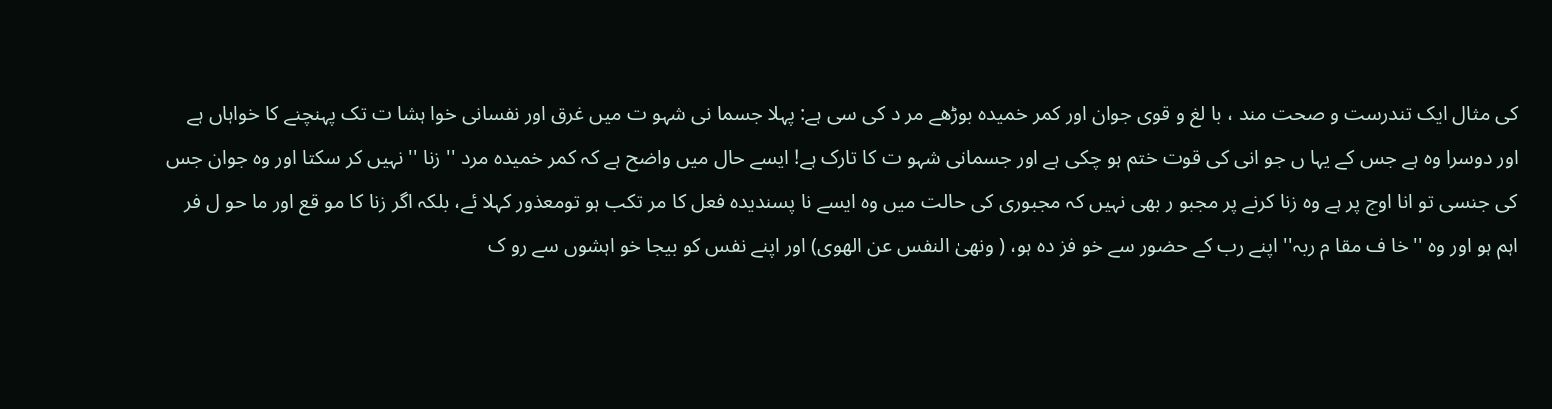کی مثال ایک تندرست و صحت مند ، با لغ و قوی جوان اور کمر خمیدہ بوڑھے مر د کی سی ہے: پہلا جسما نی شہو ت میں غرق اور نفسانی خوا ہشا ت تک پہنچنے کا خواہاں ہے اور دوسرا وہ ہے جس کے یہا ں جو انی کی قوت ختم ہو چکی ہے اور جسمانی شہو ت کا تارک ہے! ایسے حال میں واضح ہے کہ کمر خمیدہ مرد '' زنا ''نہیں کر سکتا اور وہ جوان جس کی جنسی تو انا اوج پر ہے وہ زنا کرنے پر مجبو ر بھی نہیں کہ مجبوری کی حالت میں وہ ایسے نا پسندیدہ فعل کا مر تکب ہو تومعذور کہلا ئے، بلکہ اگر زنا کا مو قع اور ما حو ل فر اہم ہو اور وہ ''خا ف مقا م ربہ'' اپنے رب کے حضور سے خو فز دہ ہو، ( ونھیٰ النفس عن الھوی) اور اپنے نفس کو بیجا خو اہشوں سے رو ک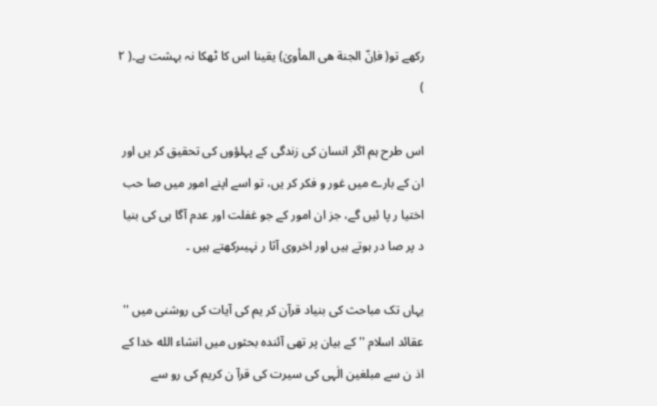رکھے تو( فاِنّ الجنة ھی المأویٰ) یقینا اس کا ٹھکا نہ بہشت ہے۔( ۲ )

اس طرح ہم اگر انسان کی زندگی کے پہلؤوں کی تحقیق کر یں اور ان کے بارے میں غور و فکر کر یں، تو اسے اپنے امور میں صا حب اختیا ر پا ئیں گے، جز ان امور کے جو غفلت اور عدم آگا ہی کی بنیا د پر صا در ہوتے ہیں اور اخروی آثا ر نہیںرکھتے ہیں ۔

یہاں تک مباحث کی بنیاد قرآن کر یم کی آیات کی روشنی میں '' عقائد اسلام '' کے بیان پر تھی آئندہ بحثوں میں انشاء الله خدا کے اذ ن سے مبلغین الٰہی کی سیرت کی قرآ ن کریم کی رو سے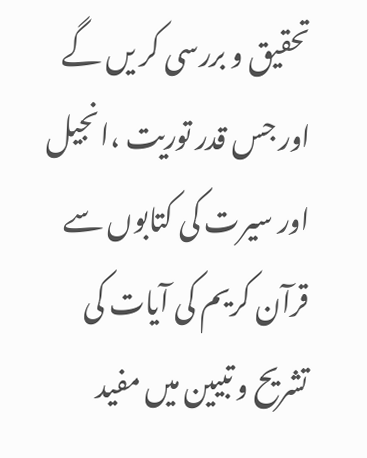تحقیق و بررسی کر یں گے اور جس قدر توریت ،انجیل اور سیرت کی کتابوں سے قرآن کریم کی آیات کی تشریح و تبیین میں مفید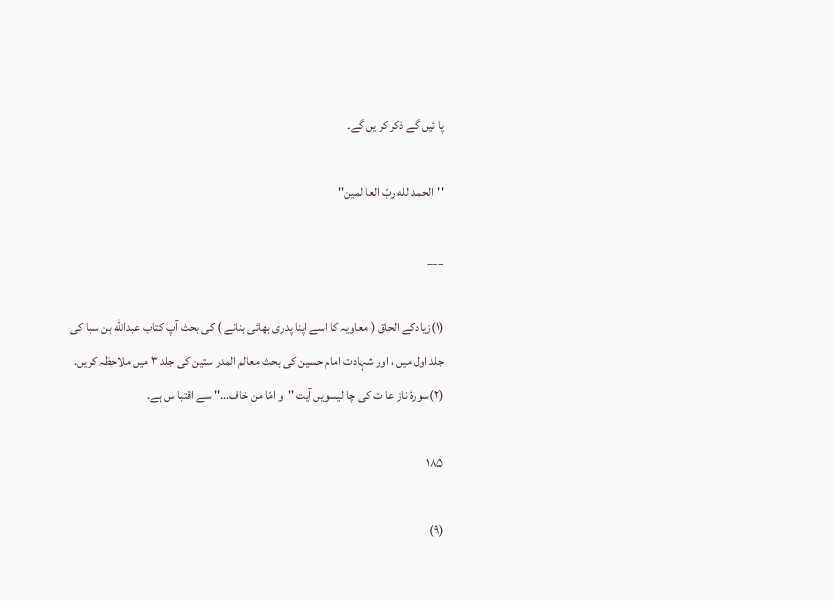پا ئیں گے ذکر کر یں گے۔

''الحمد لله ربّ العا لمین''

___

(۱)زیادکے الحاق ( معاویہ کا اسے اپنا پدری بھائی بنانے ) کی بحث آپ کتاب عبدالله بن سبا کی جلد اول میں ، اور شہادت امام حسین کی بحث معالم المدر ستین کی جلد ۳ میں ملاحظہ کریں. (۲)سورۂ ناز عا ت کی چا لیسویں آیت ''و امّا من خاف...'' سے اقتبا س ہے.

۱۸۵

(۹)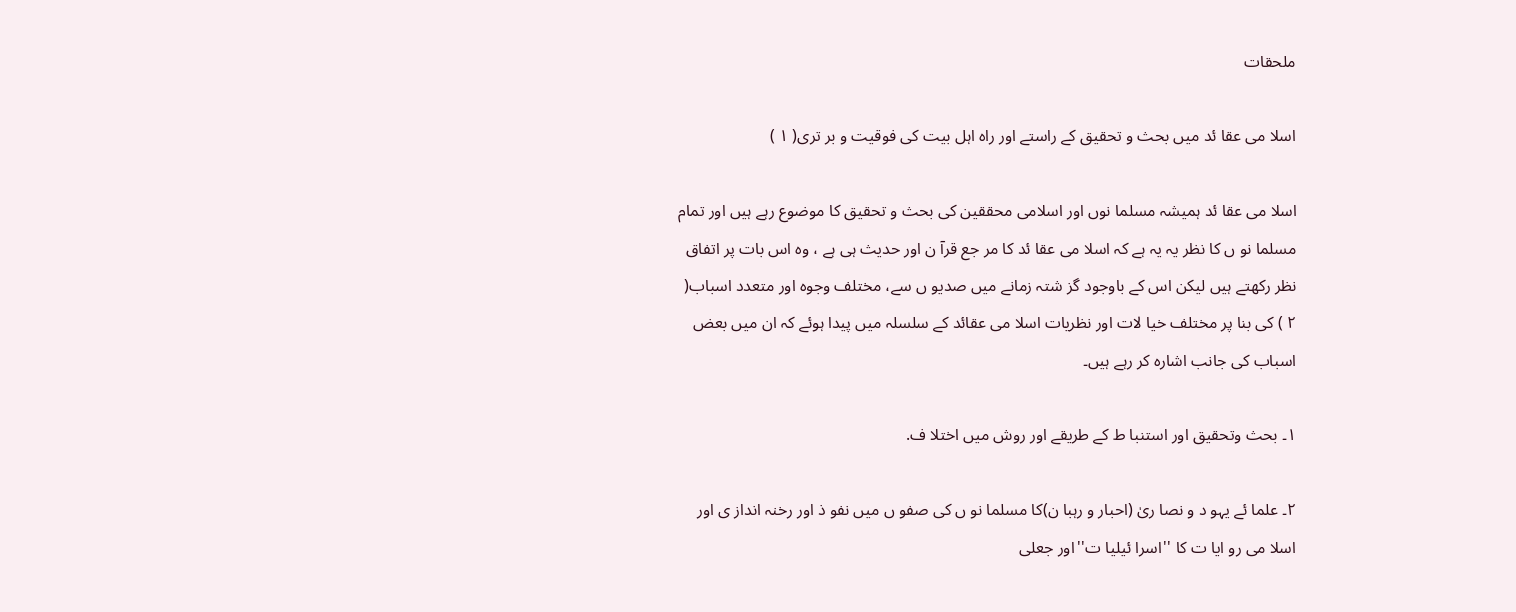ملحقات

اسلا می عقا ئد میں بحث و تحقیق کے راستے اور راہ اہل بیت کی فوقیت و بر تری( ۱ )

اسلا می عقا ئد ہمیشہ مسلما نوں اور اسلامی محققین کی بحث و تحقیق کا موضوع رہے ہیں اور تمام مسلما نو ں کا نظر یہ یہ ہے کہ اسلا می عقا ئد کا مر جع قرآ ن اور حدیث ہی ہے ، وہ اس بات پر اتفاق نظر رکھتے ہیں لیکن اس کے باوجود گز شتہ زمانے میں صدیو ں سے، مختلف وجوہ اور متعدد اسباب( ۲ ) کی بنا پر مختلف خیا لات اور نظریات اسلا می عقائد کے سلسلہ میں پیدا ہوئے کہ ان میں بعض اسباب کی جانب اشارہ کر رہے ہیں۔

۱۔ بحث وتحقیق اور استنبا ط کے طریقے اور روش میں اختلا ف.

۲۔ علما ئے یہو د و نصا ریٰ (احبار و رہبا ن)کا مسلما نو ں کی صفو ں میں نفو ذ اور رخنہ انداز ی اور اسلا می رو ایا ت کا ''اسرا ئیلیا ت''اور جعلی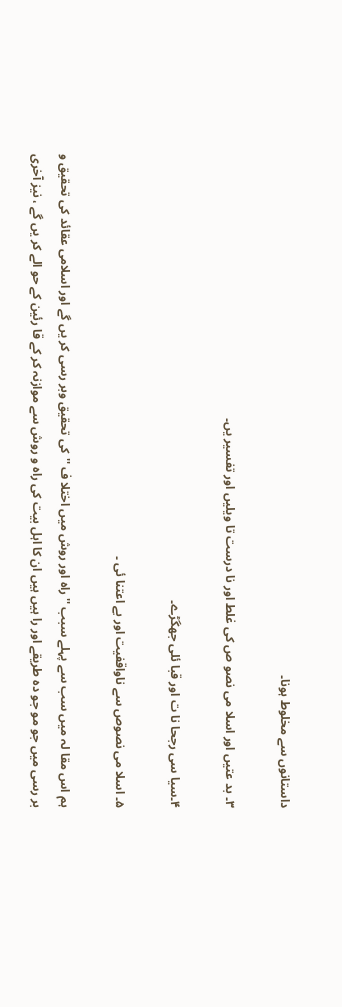داستانوں سے مخلوط ہونا۔

۳۔ بد عتیں اور اسلا می نصو ص کی غلط اور نا درست تا ویلیں اور تفسیر یں۔

۴۔سیا سی رجحا نا ت اور قبا ئلی جھگڑے۔

۵۔ اسلا می نصوص سے ناواقفیت اور بے اعتنا ئی ۔

ہم اس مقا لہ میں سب سے پہلے سبب '' راہ اور روش میں اختلا ف ''کی تحقیق وبر رسی کر یں گے اور اسلامی عقائد کی تحقیق و بر رسی میں جو مو جو دہ طریقے اور را ہیں ہیں ان کا اہل بیت کی راہ و روش سے موازنہ کر کے قا رئین کے حو الے کر یں گے ، نیز آخری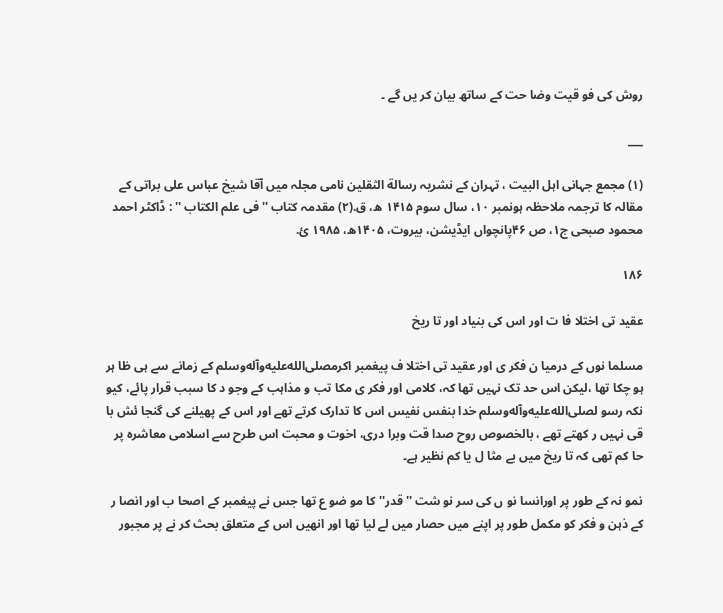روش کی فو قیت وضا حت کے ساتھ بیان کر یں گے ۔

___

(۱) مجمع جہانی اہل البیت ، تہران کے نشریہ رسالة الثقلین نامی مجلہ میں آقا شیخ عباس علی براتی کے مقالہ کا ترجمہ ملاحظہ ہونمبر ۱۰، سال سوم ۱۴۱۵ ھ، ق.(۲) مقدمہ کتاب '' فی علم الکتاب '' : ڈاکٹر احمد محمود صبحی ج۱، ص ۴۶پانچواں ایڈیشن، بیروت، ۱۴۰۵ھ، ۱۹۸۵ ئ.

۱۸۶

عقید تی اختلا فا ت اور اس کی بنیاد اور تا ریخ

مسلما نوں کے درمیا ن فکر ی اور عقید تی اختلا ف پیغمبر اکرمصلى‌الله‌عليه‌وآله‌وسلم کے زمانے سے ہی ظا ہر ہو چکا تھا ،لیکن اس حد تک نہیں تھا کہ، کلامی اور فکر ی مکا تب و مذاہب کے وجو د کا سبب قرار پائے، کیو نکہ رسو لصلى‌الله‌عليه‌وآله‌وسلم خدا بنفس نفیس اس کا تدارک کرتے تھے اور اس کے پھیلنے کی گنجا ئش با قی نہیں ر کھتے تھے ، بالخصوص روح صدا قت وبرا دری، اخوت و محبت اس طرح سے اسلامی معاشرہ پر حا کم تھی کہ تا ریخ میں بے مثا ل یا کم نظیر ہے۔

نمو نہ کے طور پر اورانسا نو ں کی سر نو شت '' قدر'' کا مو ضو ع تھا جس نے پیغمبر کے اصحا ب اور انصا ر کے ذہن و فکر کو مکمل طور پر اپنے میں حصار میں لے لیا تھا اور انھیں اس کے متعلق بحث کر نے پر مجبور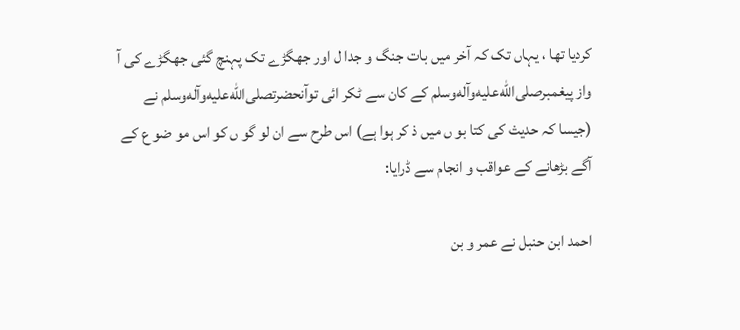کردیا تھا ، یہاں تک کہ آخر میں بات جنگ و جدا ل اور جھگڑے تک پہنچ گئی جھگڑے کی آ واز پیغمبرصلى‌الله‌عليه‌وآله‌وسلم کے کان سے ٹکر ائی توآنحضرتصلى‌الله‌عليه‌وآله‌وسلم نے (جیسا کہ حدیث کی کتا بو ں میں ذ کر ہوا ہے) اس طرح سے ان لو گو ں کو اس مو ضو ع کے آگے بڑھانے کے عواقب و انجام سے ڈرایا:

احمد ابن حنبل نے عمر و بن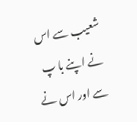شعیب سے اس نے اپنے با پ سے اور اس نے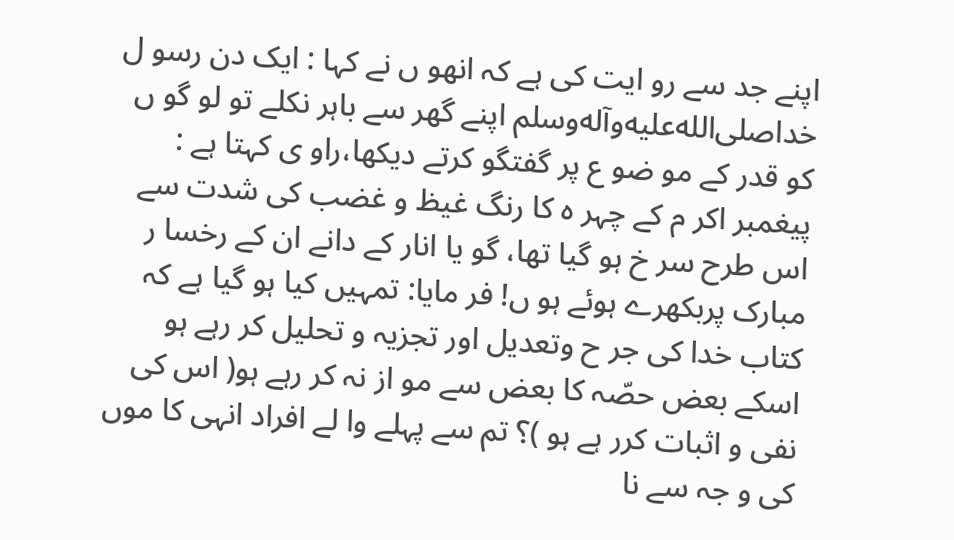اپنے جد سے رو ایت کی ہے کہ انھو ں نے کہا : ایک دن رسو ل خداصلى‌الله‌عليه‌وآله‌وسلم اپنے گھر سے باہر نکلے تو لو گو ں کو قدر کے مو ضو ع پر گفتگو کرتے دیکھا،راو ی کہتا ہے : پیغمبر اکر م کے چہر ہ کا رنگ غیظ و غضب کی شدت سے اس طرح سر خ ہو گیا تھا، گو یا انار کے دانے ان کے رخسا ر مبارک پربکھرے ہوئے ہو ں! فر مایا: تمہیں کیا ہو گیا ہے کہ کتاب خدا کی جر ح وتعدیل اور تجزیہ و تحلیل کر رہے ہو اسکے بعض حصّہ کا بعض سے مو از نہ کر رہے ہو( اس کی نفی و اثبات کرر ہے ہو )؟ تم سے پہلے وا لے افراد انہی کا موں کی و جہ سے نا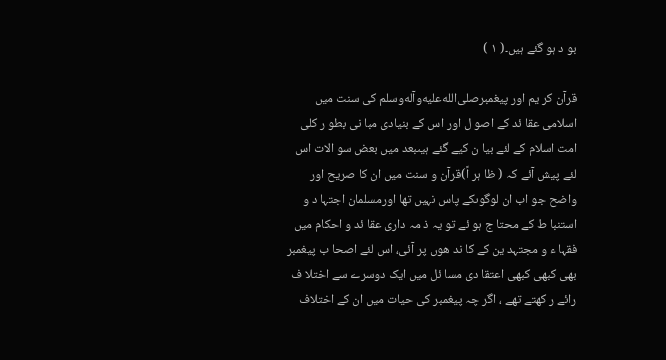بو د ہو گئے ہیں۔( ۱ )

قرآن کر یم اور پیغمبرصلى‌الله‌عليه‌وآله‌وسلم کی سنت میں اسلامی عقا ئد کے اصو ل اور اس کے بنیادی مبا نی بطو ر کلی امت اسلام کے لئے بیا ن کیے گئے ہیںبعد میں بعض سو الات اس لئے پیش آئے کہ ( ظا ہر اً)قرآن و سنت میں ان کا صریح اور واضح جو اب ان لوگوںکے پاس نہیں تھا اورمسلمان اجتہا د و استنبا ط کے محتا ج ہو ئے تو یہ ذ مہ داری عقا ئد و احکام میں فقہا ء و مجتہد ین کے کا ند ھوں پر آئی، اس لئے اصحا ب پیغمبر بھی کبھی کبھی اعتقا دی مسا ئل میں ایک دوسرے سے اختلا ف رائے ر کھتے تھے ، اگر چہ پیغمبر کی حیات میں ان کے اختلاف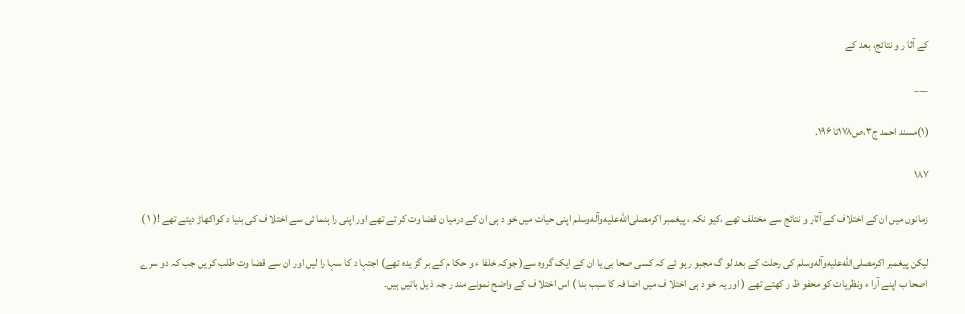کے آثا ر و نتائج، بعد کے

___

(۱)مسند احمد ج۳،ص۱۷۸تا ۱۹۶.

۱۸۷

زمانوں میں ان کے اختلاف کے آثار و نتائج سے مختلف تھے ،کیو نکہ ، پیغمبر اکرمصلى‌الله‌عليه‌وآله‌وسلم اپنی حیات میں خو د ہی ان کے درمیا ن قضا وت کر تے تھے اور اپنی را ہنما ئی سے اختلا ف کی بنیا د کواکھاڑ دیتے تھے !( ۱ )

لیکن پیغمبر اکرمصلى‌الله‌عليه‌وآله‌وسلم کی رحلت کے بعد لو گ مجبو ر ہو ئے کہ کسی صحا بی یا ان کے ایک گروہ سے( جوکہ خلفا ء و حکا م کے بر گز یدہ تھے) اجتہا د کا سہا را لیں اور ان سے قضا وت طلب کر یں جب کہ دو سرے اصحا ب اپنے آرا ء ونظریات کو محفو ظ ر کھتے تھے ( اور یہ خو د ہی اختلا ف میں اضا فہ کا سبب بنا ) اس اختلا ف کے واضح نمونے مند ر جہ ذ یل باتیں ہیں۔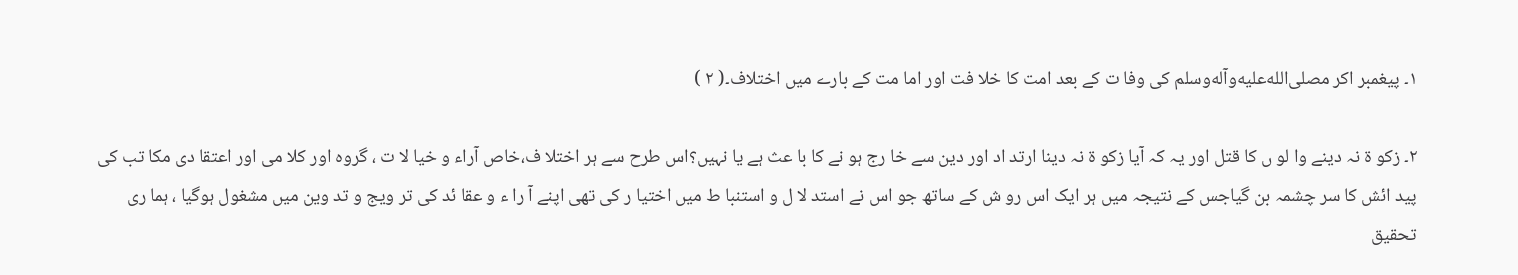۱۔ پیغمبر اکر مصلى‌الله‌عليه‌وآله‌وسلم کی وفا ت کے بعد امت کا خلا فت اور اما مت کے بارے میں اختلاف۔( ۲ )

۲۔ زکو ة نہ دینے وا لو ں کا قتل اور یہ کہ آیا زکو ة نہ دینا ارتد اد اور دین سے خا رج ہو نے کا با عث ہے یا نہیں؟اس طرح سے ہر اختلا ف،خاص آراء و خیا لا ت ، گروہ اور کلا می اور اعتقا دی مکا تب کی پید ائش کا سر چشمہ بن گیاجس کے نتیجہ میں ہر ایک اس رو ش کے ساتھ جو اس نے استد لا ل و استنبا ط میں اختیا ر کی تھی اپنے آ را ء و عقا ئد کی تر ویج و تد وین میں مشغول ہوگیا ، ہما ری تحقیق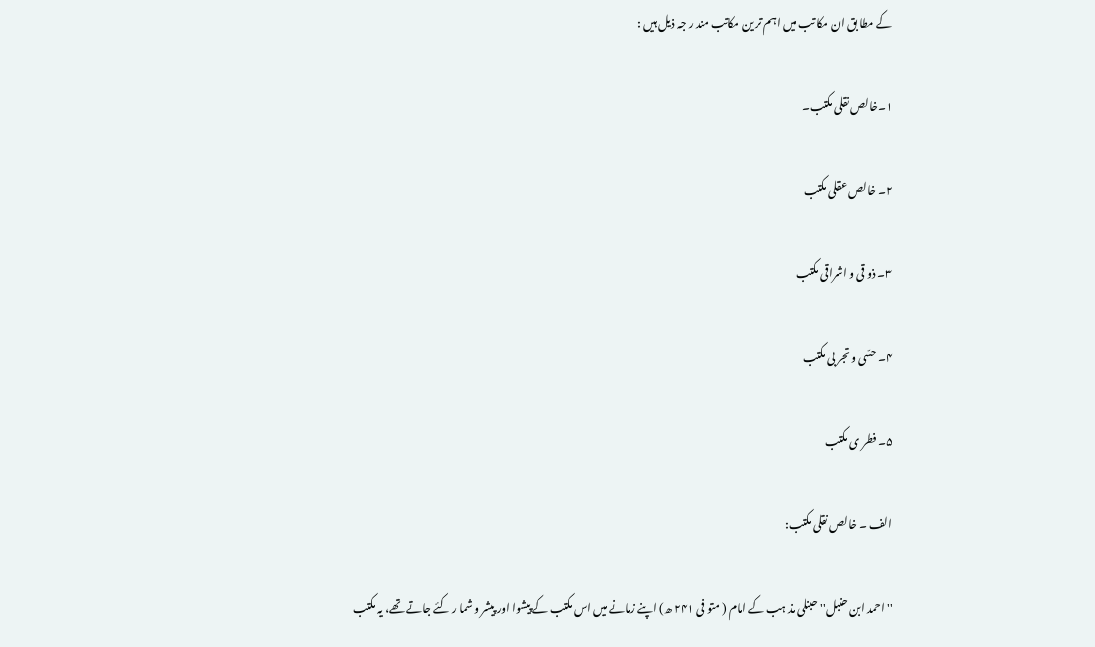کے مطا بق ان مکا تب میں اہم تر ین مکاتب مند ر جہ ذیل ہیں :

۱۔خالص نقلی مکتب۔

۲۔ خالص عقلی مکتب

۳۔ ذو قی و اشراقی مکتب

۴۔ حسّی و تجر بی مکتب

۵۔ فطر ی مکتب

الف ۔ خالص نقلی مکتب:

'' احمد ابن حنبل'' حبنلی مذ ہب کے امام ( متو فی ۲۴۱ ھ) اپنے زمانے میں اس مکتب کے پیشوا اور پیشر و شما ر کئے جاتے تھے، یہ مکتب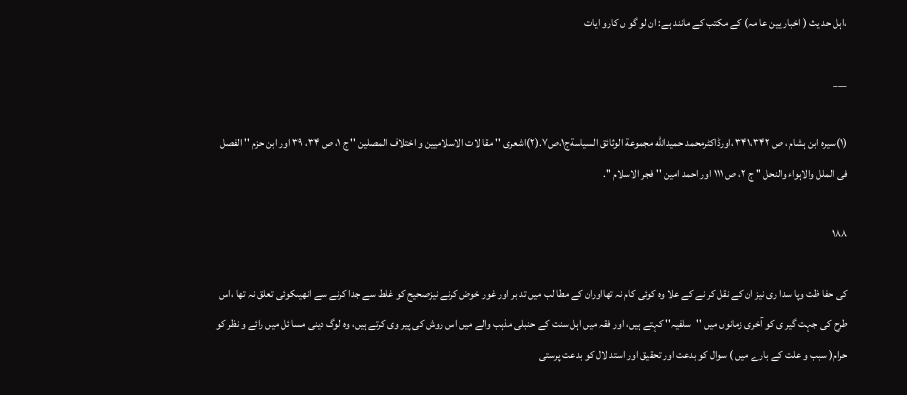،اہل حد یث ( اخبار یین عا مہ) کے مکتب کے مانند ہے: ان لو گو ں کارو ایات

___

(۱)سیرہ ابن ہشام ، ص ۳۴۱،۳۴۲ ،اورڈاکٹرمحمد حمیدالله مجموعة الوثائق السیاسةج۱،ص۷.(۲)اشعری '' مقا لات الاسلامیین و اختلاف المصلین '' ج ۱، ص ۳۴، ۳۹ اور ابن حزم '' الفصل فی الملل والاہواء والنحل '' ج ۲، ص ۱۱۱ اور احمد امین '' فجر الاسلام ''.

۱۸۸

کی حفا ظت وپا سدا ری نیز ان کے نقل کر نے کے علا وہ کوئی کام نہ تھااوران کے مطا لب میں تد بر اور غور خوض کرنے نیزصحیح کو غلط سے جدا کرنے سے انھیںکوئی تعلق نہ تھا ،اس طرح کی جہت گیر ی کو آخری زمانوں میں ''سلفیہ'' کہتے ہیں، اور فقہ میں اہل سنت کے حنبلی مذہب والے میں اس روش کی پیر وی کرتے ہیں، وہ لوگ دینی مسا ئل میں رائے و نظر کو حرام( سبب و علت کے بارے میں ) سوال کو بدعت اور تحقیق اور استد لال کو بدعت پرستی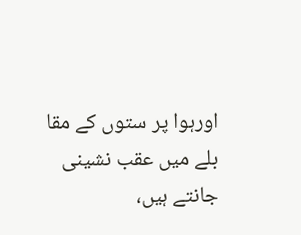اورہوا پر ستوں کے مقا بلے میں عقب نشینی جانتے ہیں،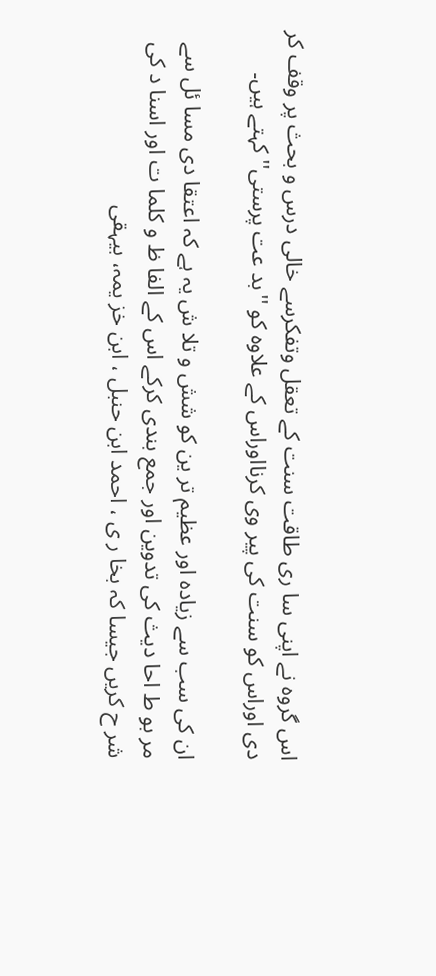اس گروہ نے اپنی سا ری طاقت سنت کے تعقل وتفکرسے خالی درس و بحث پر وقف کر دی اوراس کو سنت کی پیر وی کرنااوراس کے علاوہ کو ''بد عت پرستی'' کہتے ہیں۔

ان کی سب سے زیادہ اور عظیم تر ین کو شش و تلا ش یہ ہے کہ اعتقا دی مسا ئل سے مر بو ط احا دیث کی تدوین اور جمع بندی کرکے اس کے الفا ظ و کلما ت اور اسنا د کی شر ح کریں جیسا کہ بخا ر ی ، احمد ابن حنبل ، ابن خز یمہ، بیہقی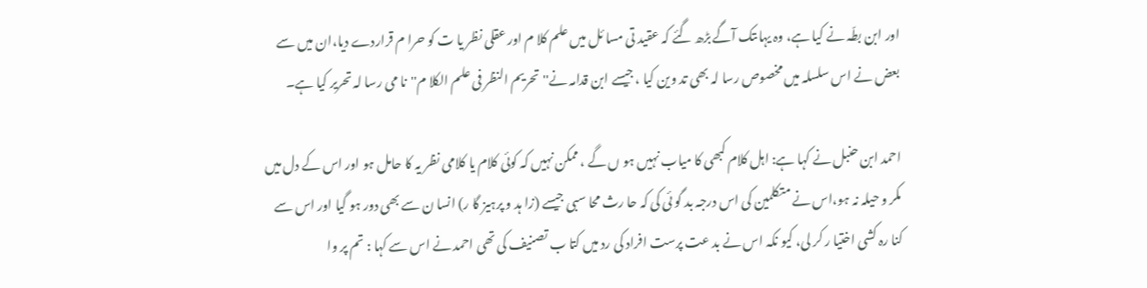اور ابن بطّہ نے کیا ہے، وہ یہاںتک آگے بڑھ گئے کہ عقید تی مسا ئل میں علم کلا م اور عقلی نظر یا ت کو حرا م قراردے دیا،ان میں سے بعض نے اس سلسلہ میں مخصوص رسا لہ بھی تد وین کیا ، جیسے ابن قدامہ نے''تحریم النظر فی علم الکلا م''نا می رسا لہ تحریر کیا ہے۔

احمد ابن حنبل نے کہا ہے: اہل کلام کبھی کا میاب نہیں ہو ں گے ، ممکن نہیں کہ کوئی کلام یا کلامی نظر یہ کا حامل ہو اور اس کے دل میں مکر و حیلہ نہ ہو،اس نے متکلمین کی اس درجہ بد گو ئی کی کہ حا رث محا سبی جیسے (زا ہد و پرہیز گا ر) انسا ن سے بھی دور ہو گیا اور اس سے کنا رہ کشی اختیا ر کر لی، کیو نکہ اس نے بد عت پرست افراد کی رد میں کتا ب تصنیف کی تھی احمد نے اس سے کہا : تم پر وا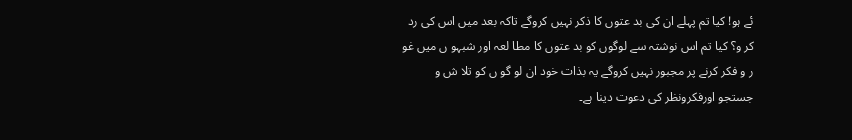ئے ہو! کیا تم پہلے ان کی بد عتوں کا ذکر نہیں کروگے تاکہ بعد میں اس کی رد کر و؟ کیا تم اس نوشتہ سے لوگوں کو بد عتوں کا مطا لعہ اور شبہو ں میں غو ر و فکر کرنے پر مجبور نہیں کروگے یہ بذات خود ان لو گو ں کو تلا ش و جستجو اورفکرونظر کی دعوت دینا ہے۔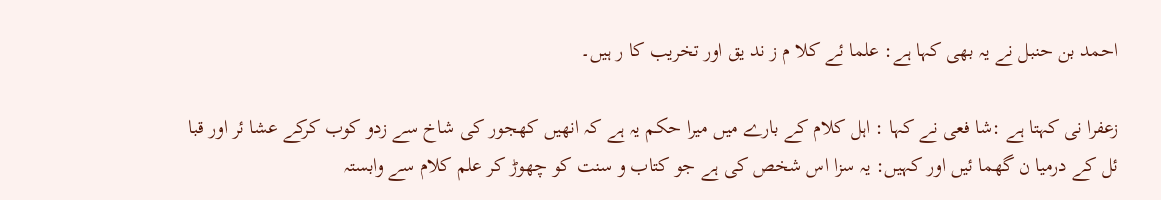احمد بن حنبل نے یہ بھی کہا ہے: علما ئے کلا م ز ند یق اور تخریب کا ر ہیں۔

زعفرا نی کہتا ہے :شا فعی نے کہا : اہل کلام کے بارے میں میرا حکم یہ ہے کہ انھیں کھجور کی شاخ سے زدو کوب کرکے عشا ئر اور قبا ئل کے درمیا ن گھما ئیں اور کہیں: یہ سزا اس شخص کی ہے جو کتاب و سنت کو چھوڑ کر علم کلام سے وابستہ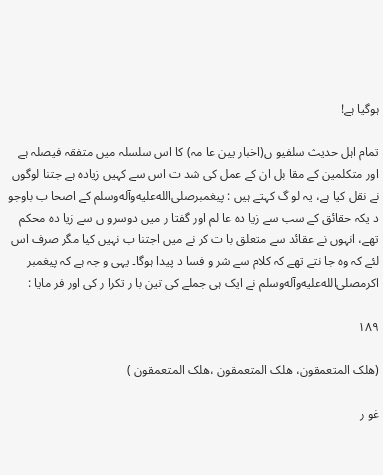ہوگیا ہے!

تمام اہل حدیث سلفیو ں(اخبار یین عا مہ) کا اس سلسلہ میں متفقہ فیصلہ ہے اور متکلمین کے مقا بل ان کے عمل کی شد ت اس سے کہیں زیادہ ہے جتنا لوگوں نے نقل کیا ہے، یہ لو گ کہتے ہیں : پیغمبرصلى‌الله‌عليه‌وآله‌وسلم کے اصحا ب باوجو د یکہ حقائق کے سب سے زیا دہ عا لم اور گفتا ر میں دوسرو ں سے زیا دہ محکم تھے، انہوں نے عقائد سے متعلق با ت کر نے میں اجتنا ب نہیں کیا مگر صرف اس لئے کہ وہ جا نتے تھے کہ کلام سے شر و فسا د پیدا ہوگا۔ یہی و جہ ہے کہ پیغمبر اکرمصلى‌الله‌عليه‌وآله‌وسلم نے ایک ہی جملے کی تین با ر تکرا ر کی اور فر مایا :

۱۸۹

(هلک المتعمقون، هلک المتعمقون ،هلک المتعمقون )

غو ر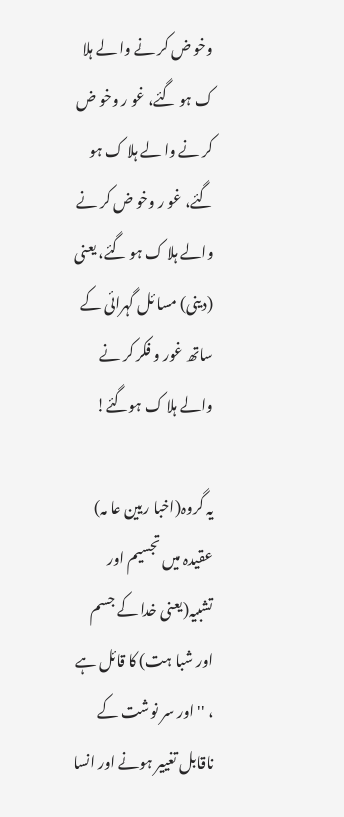وخو ض کر نے وا لے ہلا ک ہو گئے، غو ر وخو ض کر نے وا لے ہلا ک ہو گئے، غو ر وخو ض کر نے والے ہلا ک ہو گئے، یعنی (دینی) مسا ئل گہرائی کے ساتھ غور و فکر کر نے والے ہلا ک ہوگئے!

یہ گروہ(اخبا ریین عا مہ) عقیدہ میں تجسیم اور تشبیہ(یعنی خدا کے جسم اور شبا ہت) کا قائل ہے ، '' اور سر نوشت کے ناقابل تغییر ہونے اور انسا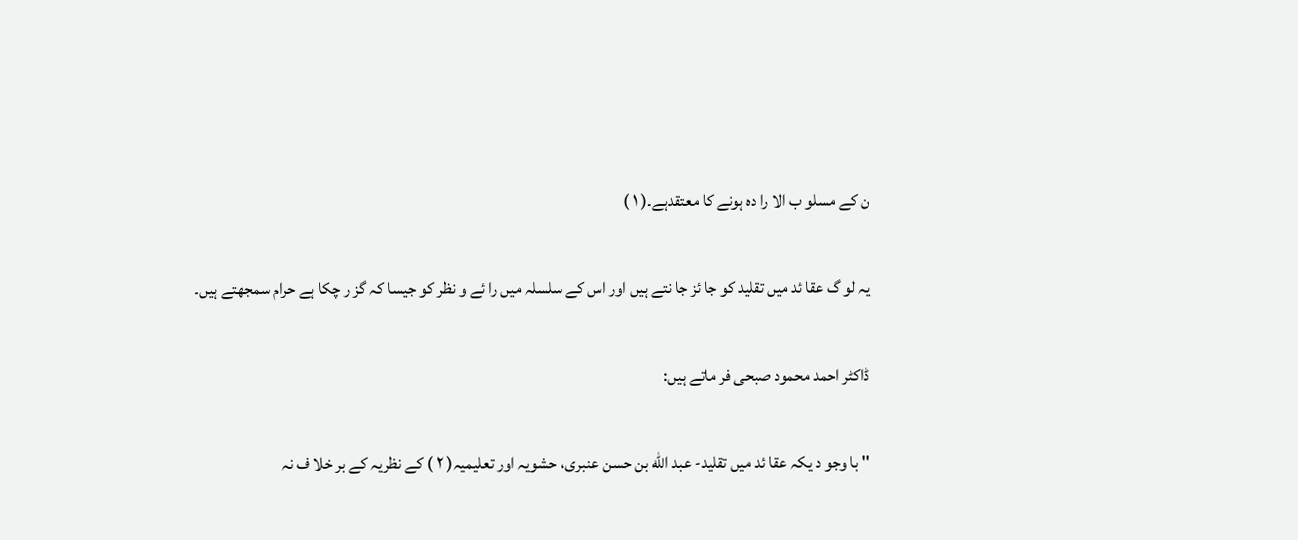ن کے مسلو ب الا را دہ ہونے کا معتقدہے۔( ۱ )

یہ لو گ عقا ئد میں تقلید کو جا ئز جا نتے ہیں اور اس کے سلسلہ میں را ئے و نظر کو جیسا کہ گز ر چکا ہے حرام سمجھتے ہیں۔

ڈاکٹر احمد محمود صبحی فر ماتے ہیں:

'' با وجو د یکہ عقا ئد میں تقلید- عبد الله بن حسن عنبری، حشویہ اور تعلیمیہ( ۲ ) کے نظریہ کے بر خلا ف نہ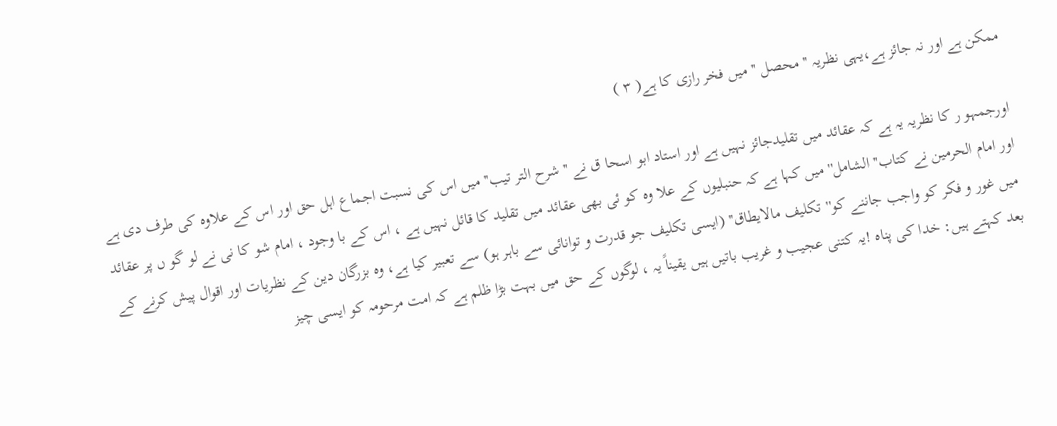ممکن ہے اور نہ جائز ہے،یہی نظریہ ''محصل '' میں فخر رازی کا ہے( ۳ )

اورجمہو ر کا نظریہ یہ ہے کہ عقائد میں تقلیدجائز نہیں ہے اور استاد ابو اسحا ق نے ''شرح التر تیب'' میں اس کی نسبت اجماع اہل حق اور اس کے علاوہ کی طرف دی ہے اور امام الحرمین نے کتاب''الشامل'' میں کہا ہے کہ حنبلیوں کے علا وہ کو ئی بھی عقائد میں تقلید کا قائل نہیں ہے ، اس کے با وجود ، امام شو کا نی نے لو گو ں پر عقائد میں غور و فکر کو واجب جاننے کو''تکلیف مالایطاق'' (ایسی تکلیف جو قدرت و توانائی سے باہر ہو) سے تعبیر کیا ہے، وہ بزرگان دین کے نظریات اور اقوال پیش کرنے کے بعد کہتے ہیں: خدا کی پناہ !یہ کتنی عجیب و غریب باتیں ہیں یقیناً یہ ، لوگوں کے حق میں بہت بڑا ظلم ہے کہ امت مرحومہ کو ایسی چیز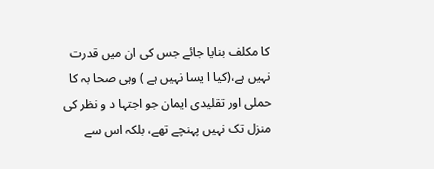کا مکلف بنایا جائے جس کی ان میں قدرت نہیں ہے،(کیا ا یسا نہیں ہے ) وہی صحا بہ کا حملی اور تقلیدی ایمان جو اجتہا د و نظر کی منزل تک نہیں پہنچے تھے، بلکہ اس سے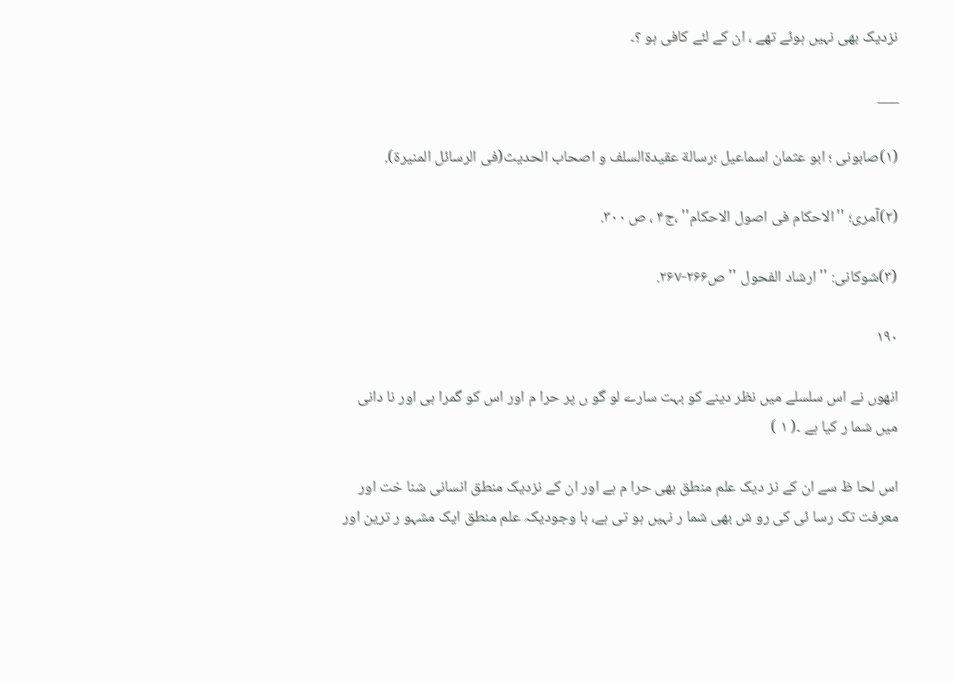نزدیک بھی نہیں ہوئے تھے ، ان کے لئے کافی ہو ؟۔

___

(۱)صابونی ؛ ابو عثمان اسماعیل ؛رسالة عقیدةالسلف و اصحاب الحدیث(فی الرسائل المنیرة).

(۲)آمری؛ ''الاحکام فی اصول الاحکام'' ،ج۴ ، ص ۳۰۰.

(۳)شوکانی: '' ارشاد الفحول '' ص۲۶۶-۲۶۷.

۱۹۰

انھوں نے اس سلسلے میں نظر دینے کو بہت سارے لو گو ں پر حرا م اور اس کو گمرا ہی اور نا دانی میں شما ر کیا ہے ۔( ۱ )

اس لحا ظ سے ان کے نز دیک علم منطق بھی حرا م ہے اور ان کے نزدیک منطق انسانی شنا خت اور معرفت تک رسا ئی کی رو ش بھی شما ر نہیں ہو تی ہے، با وجودیکہ علم منطق ایک مشہو ر ترین اور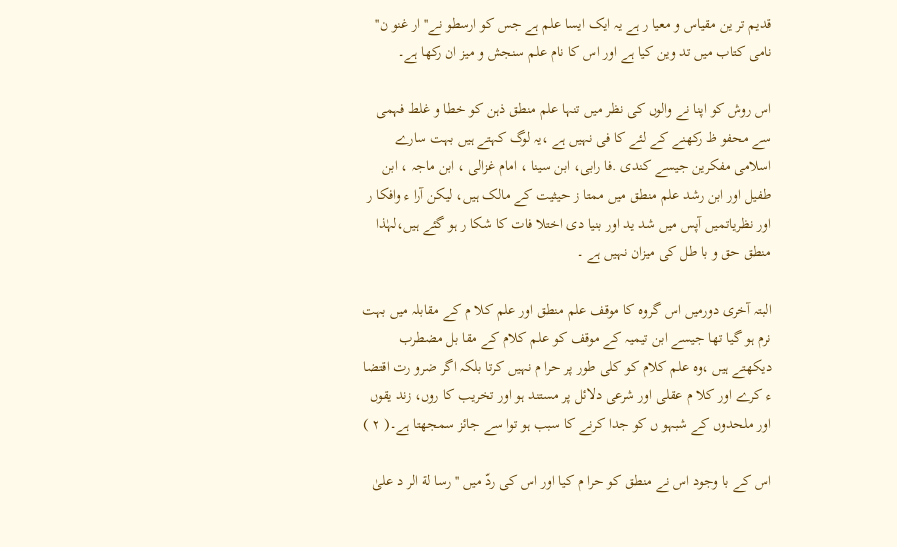قدیم تر ین مقیاس و معیا ر ہے یہ ایک ایسا علم ہے جس کو ارسطو نے'' ار غنو ن'' نامی کتاب میں تد وین کیا ہے اور اس کا نام علم سنجش و میز ان رکھا ہے۔

اس روش کو اپنا نے والوں کی نظر میں تنہا علم منطق ذہن کو خطا و غلط فہمی سے محفو ظ رکھنے کے لئے کا فی نہیں ہے ،یہ لوگ کہتے ہیں بہت سارے اسلامی مفکرین جیسے کندی .فا رابی، ابن سینا ، امام غزالی ، ابن ماجہ ، ابن طفیل اور ابن رشد علم منطق میں ممتا ز حیثیت کے مالک ہیں، لیکن آرا ء وافکا ر اور نظریاتمیں آپس میں شد ید اور بنیا دی اختلا فات کا شکا ر ہو گئے ہیں،لہٰذا منطق حق و با طل کی میزان نہیں ہے ۔

البتہ آخری دورمیں اس گروہ کا موقف علم منطق اور علم کلا م کے مقابلہ میں بہت نرم ہو گیا تھا جیسے ابن تیمیہ کے موقف کو علم کلام کے مقا بل مضطرب دیکھتے ہیں ،وہ علم کلام کو کلی طور پر حرا م نہیں کرتا بلکہ اگر ضرو رت اقتضا ء کرے اور کلا م عقلی اور شرعی دلائل پر مستند ہو اور تخریب کا روں، زند یقوں اور ملحدوں کے شبہو ں کو جدا کرنے کا سبب ہو توا سے جائز سمجھتا ہے۔( ۲ )

اس کے با وجود اس نے منطق کو حرا م کیا اور اس کی ردّ میں '' رسا لة الر د علیٰ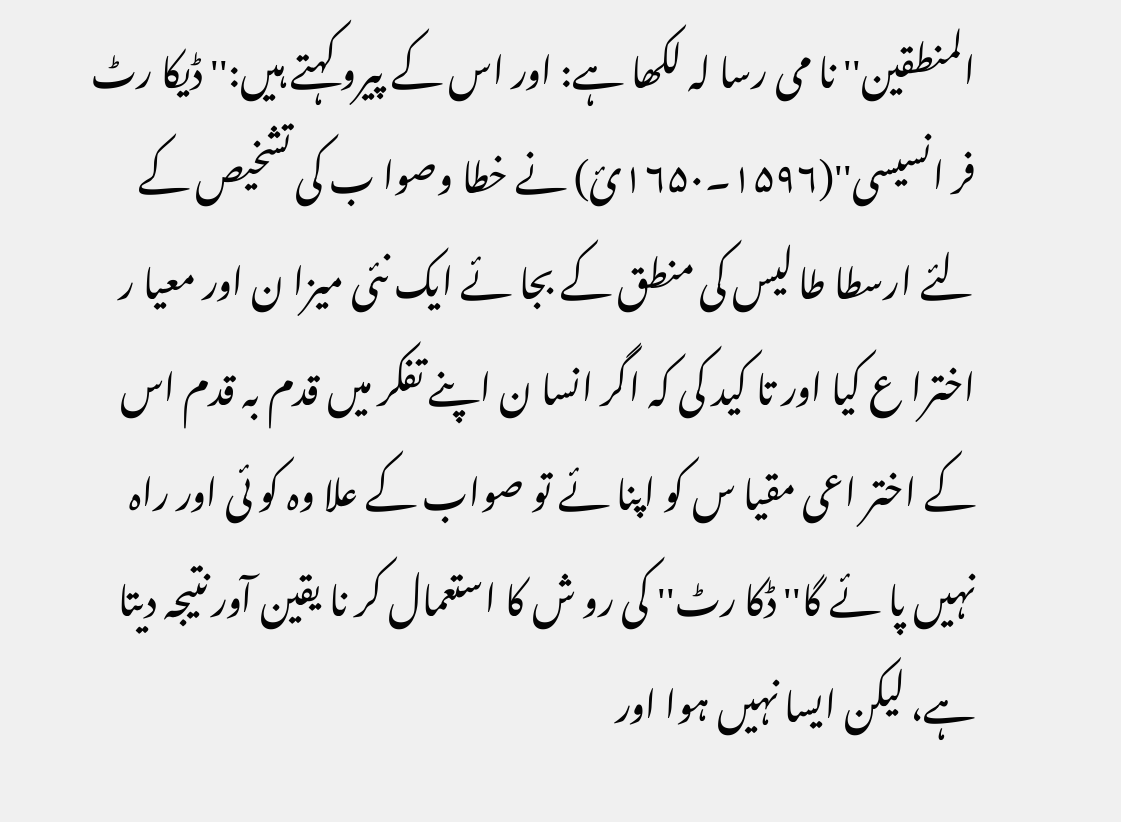المنطقین'' نا می رسا لہ لکھا ہے: اور اس کے پیرو کہتے ہیں:'' ڈیکا رٹ فر انسیسی''(۱۵۹۶۔۱۶۵۰ئ) نے خطا وصوا ب کی تشخیص کے لئے ارسطا طا لیس کی منطق کے بجا ئے ایک نئی میزا ن اور معیا ر اخترا ع کیا اور تا کید کی کہ اگر انسا ن اپنے تفکر میں قدم بہ قدم اس کے اختر اعی مقیا س کو اپنا ئے تو صواب کے علا وہ کو ئی اور راہ نہیں پا ئے گا'' ڈکا رٹ'' کی رو ش کا استعمال کر نا یقین آور نتیجہ دیتا ہے، لیکن ایسا نہیں ہوا اور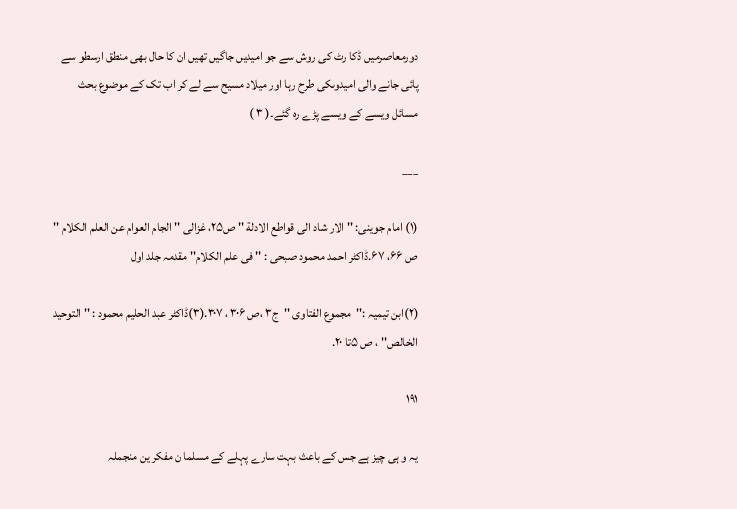دورمعاصرمیں ڈکا رٹ کی روش سے جو امیدیں جاگیں تھیں ان کا حال بھی منطق ارسطو سے پائی جانے والی امیدوںکی طرح رہا اور میلاد مسیح سے لے کر اب تک کے موضوع بحث مسائل ویسے کے ویسے پڑے رہ گئے۔( ۳ )

___

(۱) امام جوینی: '' الار شاد الی قواطع الادلة '' ص۲۵، غزالی '' الجام العوام عن العلم الکلام '' ص ۶۶، ۶۷.ڈاکٹر احمد محمود صبحی : '' فی علم الکلام'' مقدمہ جلد اول

(۲)ابن تیمیہ :''مجموع الفتاوی ''ج۳ ،ص ۳۰۶ ، ۳۰۷.(۳)ڈاکٹر عبد الحلیم محمود : '' التوحید الخالص'' ، ص ۵تا ۲۰.

۱۹۱

یہ و ہی چیز ہے جس کے باعث بہت سارے پہلے کے مسلما ن مفکر ین منجملہ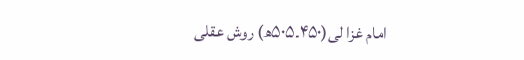امام غزا لی(۴۵۰۔۵۰۵ھ) روش عقلی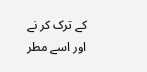کے ترک کر نے اور اسے مطر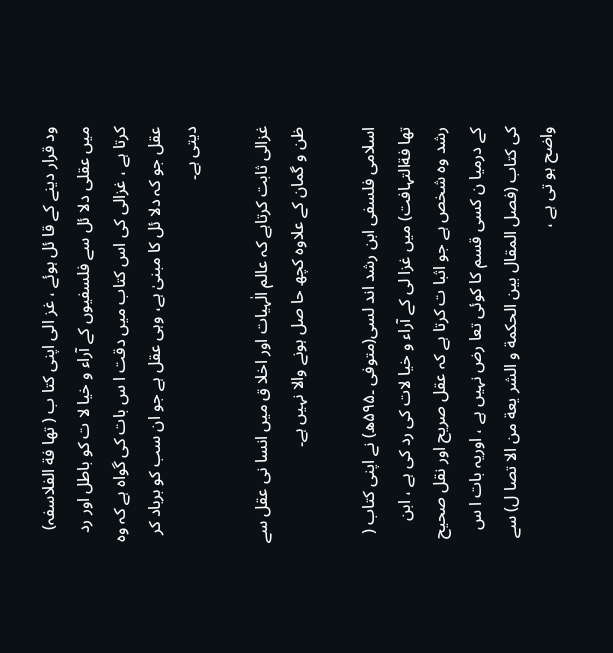ود قرار دینے کے قا ئل ہوئے ، غز الی اپنی کتا ب ( تھا فة الفلاسفہ) میں عقلی دلا ئل سے فلسفیوں کے آراء و خیا لا ت کو باطل اور رد کرتا ہے ، غزالی کی اس کتاب میں دقت ا س بات کی گواہ ہے کہ وہ عقل جو کہ دلا ئل کا مبنیٰ ہے، وہی عقل ہے جو ان سب کو برباد کر دیتی ہے۔

غزالی ثابت کرتاہے کہ عالم الٰہیات اور اخلا ق میں انسا نی عقل سے ظن و گمان کے علاوہ کچھ حا صل ہونے والا نہیں ہے۔

اسلامی فلسفی ابن رشد اند لسی(متوفی ۔۵۹۵ھ) نے اپنی کتاب ( تھا فةالتہافت) میں غزا لی کے آراء و خیا لات کی رد کی ہے ، ابن رشد وہ شخص ہے جو اثبا ت کرتا ہے کہ عقل صریح اور نقل صحیح کے درمیا ن کسی قسم کا کوئی تعا رض نہیں ہے ، اوریہ بات ا س کی کتاب (فصل المقال بین الحکمة و الشر یعة من الا تصا ل) سے واضح ہو تی ہے ،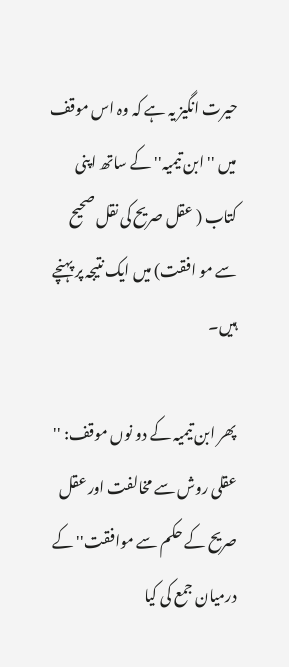حیرت انگیز یہ ہے کہ وہ اس موقف میں '' ابن تیمیہ'' کے ساتھ اپنی کتاب ( عقل صریح کی نقل صحیح سے مو افقت) میں ایک نتیجہ پر پہنچے ہیں۔

پھر ابن تیمیہ کے دو نوں موقف: '' عقلی روش سے مخالفت اور عقل صریح کے حکم سے موافقت''کے درمیان جمع کی کیا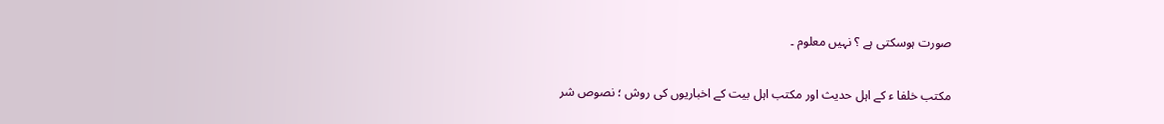صورت ہوسکتی ہے ؟ نہیں معلوم ۔

مکتب خلفا ء کے اہل حدیث اور مکتب اہل بیت کے اخباریوں کی روش ؛ نصوص شر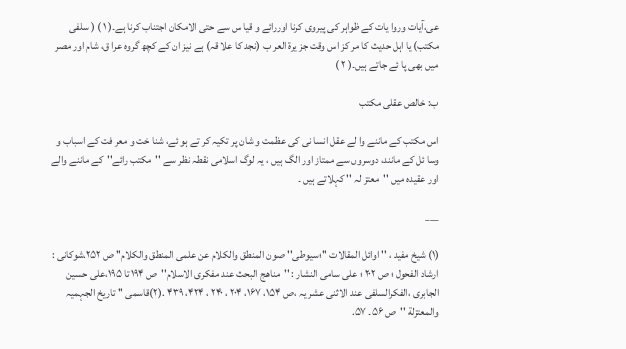عی،آیات وروا یات کے ظواہر کی پیروی کرنا اوررائے و قیا س سے حتی الامکان اجتناب کرنا ہے۔( ۱ ) ( سلفی مکتب) یا اہل حدیث کا مر کز اس وقت جز یرة العر ب (نجد کا علا قہ) ہے نیز ان کے کچھ گروہ عرا ق، شام اور مصر میں بھی پا ئے جاتے ہیں۔( ۲ )

ب: خالص عقلی مکتب

اس مکتب کے ماننے وا لے عقل انسا نی کی عظمت و شان پر تکیہ کر تے ہو ئے، شنا خت و معر فت کے اسباب و وسا ئل کے مانند، دوسروں سے ممتاز اور الگ ہیں ، یہ لوگ اسلامی نقطہ نظر سے ''مکتب رائے''کے ماننے والے اور عقیدہ میں ''معتز لہ '' کہلاتے ہیں ۔

___

(۱) شیخ مفید ، '' اوائل المقالات ''؛سیوطی'' صون المنطق والکلام عن علمی المنطق والکلام'' ص ۲۵۲.شوکانی : ارشاد الفحول ؛ ص ۲۰۲ ؛ علی سامی النشار : ''مناھج البحث عند مفکری الاسلام''ص ۱۹۴ تا ۱۹۵،علی حسین الجابری ،الفکرالسلفی عند الاثنی عشر یہ ،ص ۱۵۴، ۱۶۷، ۲۰۴ ، ۲۴۰ ، ۴۲۴، ۴۳۹ .(۲)قاسمی '' تاریخ الجہمیہ والمعتزلة ''ص ۵۶۔ ۵۷.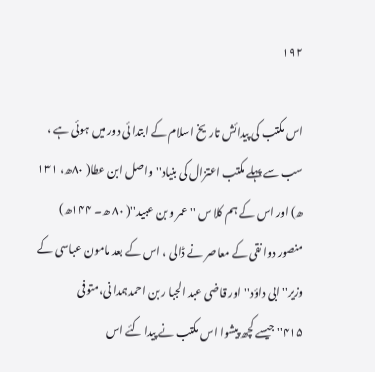۱۹۲

اس مکتب کی پیدائش تاریخ اسلام کے ابتدا ئی دور میں ہوئی ہے ، سب سے پہلے مکتب اعتزال کی بنیاد'' واصل ابن عطا( ۸۰ھ، ۱۳۱ ھ) اور اس کے ہم کلا س '' عمر و بن عبید''( ۸۰ ھ۔ ۱۴۴ھ) منصور دوا نقی کے معاصر نے ڈالی ، اس کے بعد مامون عباسی کے وزیر'' ابی داؤد''اور قاضی عبد الجبا ر بن احمدہمدا نی،متوفی ۴۱۵''جیسے کچھ پیشوا اس مکتب نے پیدا کئے اس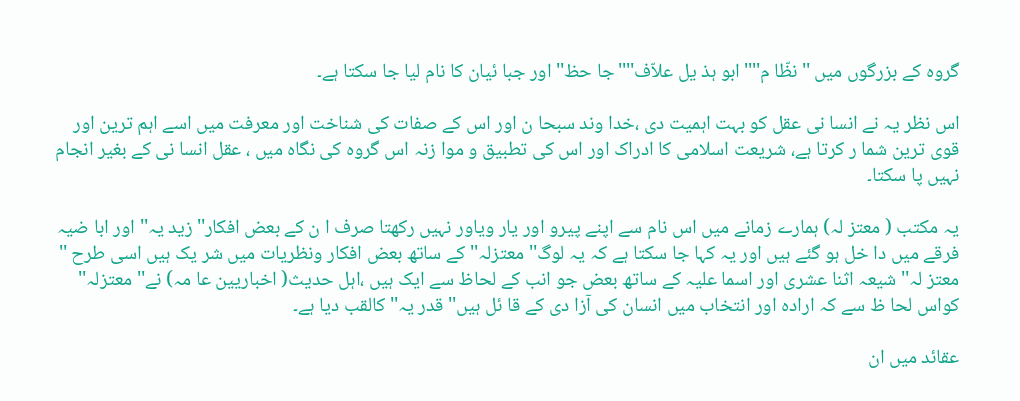گروہ کے بزرگوں میں '' نظّا م''''ابو ہذ یل علاّف''''جا حظ'' اور جبا ئیان کا نام لیا جا سکتا ہے۔

اس نظر یہ نے انسا نی عقل کو بہت اہمیت دی ،خدا وند سبحا ن اور اس کے صفات کی شناخت اور معرفت میں اسے اہم ترین اور قوی ترین شما ر کرتا ہے، شریعت اسلامی کا ادراک اور اس کی تطبیق و موا زنہ اس گروہ کی نگاہ میں ، عقل انسا نی کے بغیر انجام نہیں پا سکتا۔

یہ مکتب ( معتز لہ) ہمارے زمانے میں اس نام سے اپنے پیرو اور یار ویاور نہیں رکھتا صرف ا ن کے بعض افکار'' زید یہ'' اور ابا ضیہ فرقے میں دا خل ہو گئے ہیں اور یہ کہا جا سکتا ہے کہ یہ لوگ'' معتزلہ'' کے ساتھ بعض افکار ونظریات میں شر یک ہیں اسی طرح '' معتز لہ'' شیعہ اثنا عشری اور اسما علیہ کے ساتھ بعض جو انب کے لحاظ سے ایک ہیں ،اہل حدیث( اخباریین عا مہ) نے'' معتزلہ'' کواس لحا ظ سے کہ ارادہ اور انتخاب میں انسان کی آزا دی کے قا ئل ہیں'' قدر یہ'' کالقب دیا ہے۔

عقائد میں ان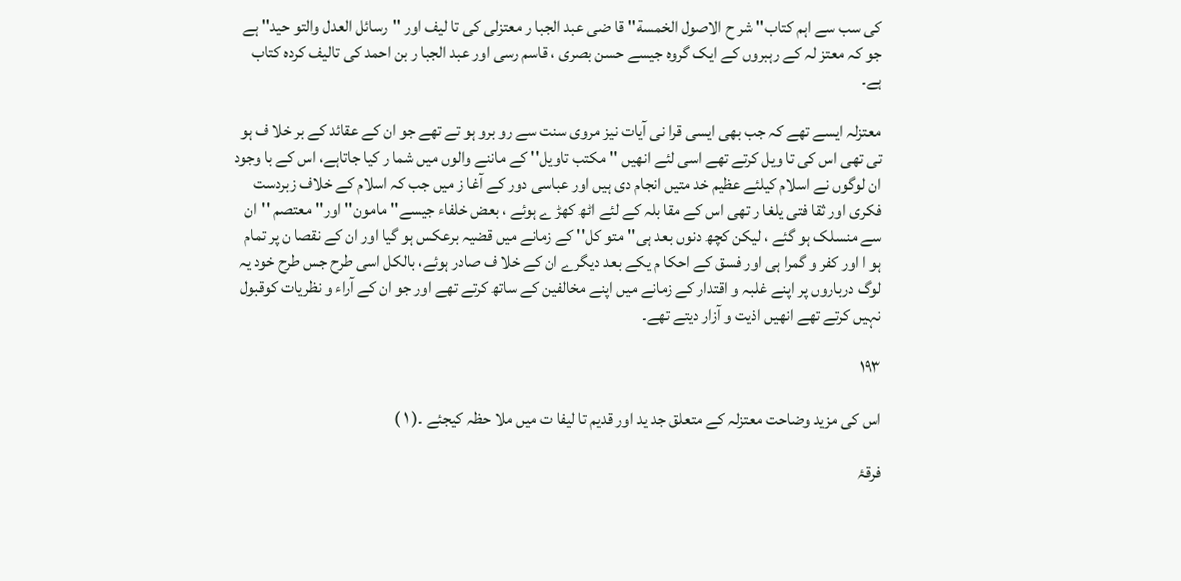کی سب سے اہم کتاب'' شر ح الاصول الخمسة'' قا ضی عبد الجبا ر معتزلی کی تا لیف اور ''رسائل العدل والتو حید'' ہے جو کہ معتز لہ کے رہبروں کے ایک گروہ جیسے حسن بصری ، قاسم رسی اور عبد الجبا ر بن احمد کی تالیف کردہ کتاب ہے۔

معتزلہ ایسے تھے کہ جب بھی ایسی قرا نی آیات نیز مروی سنت سے رو برو ہو تے تھے جو ان کے عقائد کے بر خلا ف ہو تی تھی اس کی تا ویل کرتے تھے اسی لئے انھیں '' مکتب تاویل'' کے ماننے والوں میں شما ر کیا جاتاہے، اس کے با وجود ان لوگوں نے اسلام کیلئے عظیم خد متیں انجام دی ہیں اور عباسی دور کے آغا ز میں جب کہ اسلام کے خلاف زبردست فکری اور ثقا فتی یلغا ر تھی اس کے مقا بلہ کے لئے اٹھ کھڑ ے ہوئے ، بعض خلفاء جیسے'' مامون'' اور'' معتصم ''ان سے منسلک ہو گئے ، لیکن کچھ دنوں بعد ہی'' متو کل'' کے زمانے میں قضیہ برعکس ہو گیا اور ان کے نقصا ن پر تمام ہو ا اور کفر و گمرا ہی اور فسق کے احکا م یکے بعد دیگرے ان کے خلا ف صادر ہوئے، بالکل اسی طرح جس طرح خود یہ لوگ درباروں پر اپنے غلبہ و اقتدار کے زمانے میں اپنے مخالفین کے ساتھ کرتے تھے اور جو ان کے آراء و نظریات کوقبول نہیں کرتے تھے انھیں اذیت و آزار دیتے تھے۔

۱۹۳

اس کی مزید وضاحت معتزلہ کے متعلق جد ید اور قدیم تا لیفا ت میں ملا حظہ کیجئے ۔( ۱ )

فرقۂ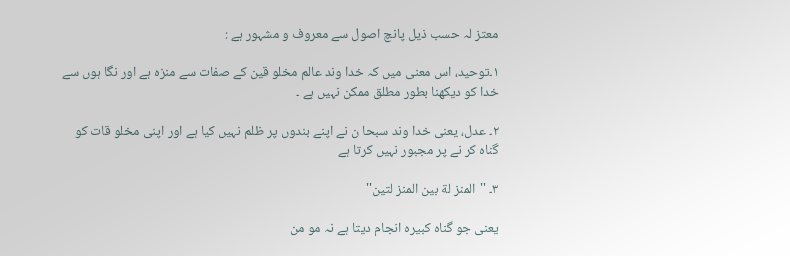معتز لہ حسب ذیل پانچ اصول سے معروف و مشہور ہے :

۱۔توحید، اس معنی میں کہ خدا وند عالم مخلو قین کے صفات سے منزہ ہے اور نگا ہوں سے خدا کو دیکھنا بطور مطلق ممکن نہیں ہے ۔

۲۔ عدل، یعنی خدا وند سبحا ن نے اپنے بندوں پر ظلم نہیں کیا ہے اور اپنی مخلو قات کو گناہ کر نے پر مجبور نہیں کرتا ہے

۳۔ ''المنز لة بین المنز لتین''

یعنی جو گناہ کبیرہ انجام دیتا ہے نہ مو من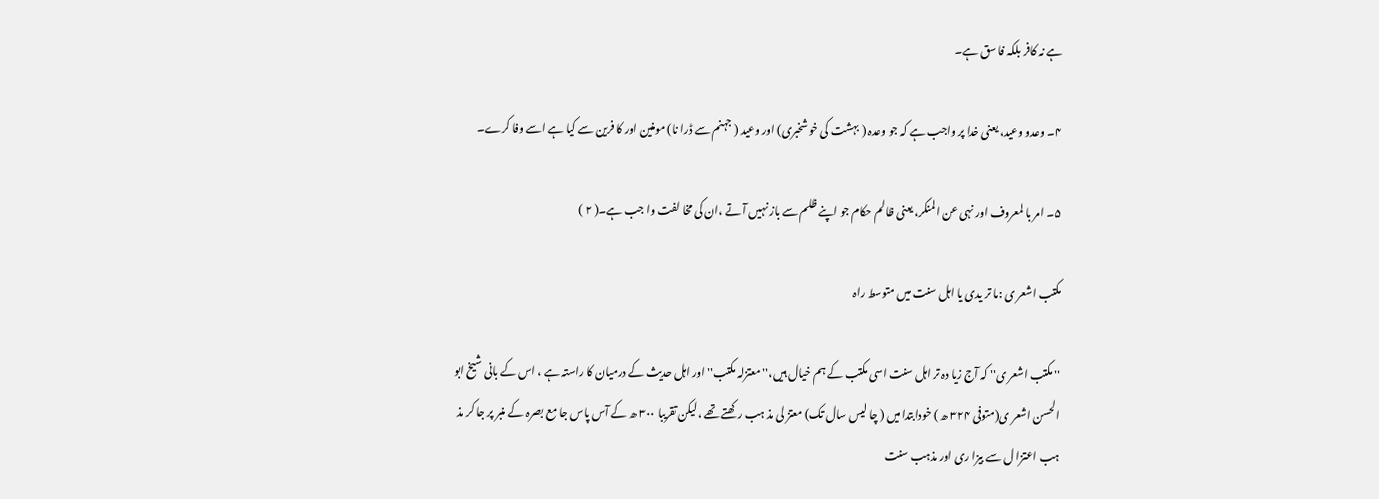ہے نہ کافر بلکہ فا سق ہے۔

۴۔ وعدو وعید، یعنی خدا پر واجب ہے کہ جو وعدہ ( بہشت کی خو شخبری) اور وعید ( جہنم سے ڈرا نا) مومنین اور کا فرین سے کیا ہے اسے وفا کرے۔

۵۔ امر با لمعروف اور نہی عن المنکر، یعنی ظالم حکام جو اپنے ظلم سے باز نہیں آ تے ،ان کی مخا لفت وا جب ہے۔( ۲ )

مکتب اشعر ی :ما تر یدی یا اہل سنت میں متوسط راہ

'' مکتب اشعر ی'' کہ آج زیا دہ تر اہل سنت اسی مکتب کے ہم خیال ہیں،'' معتزلہ مکتب'' اور اہل حدیث کے درمیان کا راستہ ہے ، اس کے بانی شیخ ابو الحسن اشعر ی(متوفی ۳۲۴ ھ ) خودابتدا میں ( چا لیس سال تک) معتز لی مذ ہب رکھتے تھے ،لیکن تقریبا ۳۰۰ ھ کے آس پاس جا مع بصرہ کے منبر پر جا کر مذ ہب اعتزا ل سے بیزا ری اور مذہب سنت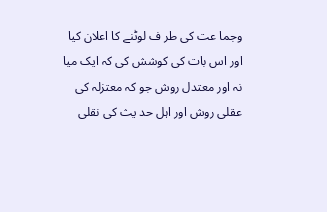وجما عت کی طر ف لوٹنے کا اعلان کیا اور اس بات کی کوشش کی کہ ایک میا نہ اور معتدل روش جو کہ معتزلہ کی عقلی روش اور اہل حد یث کی نقلی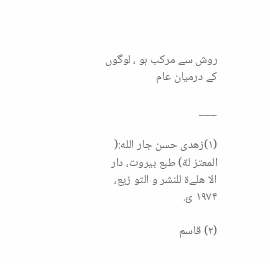روش سے مرکب ہو ، لوگوں کے درمیان عام

___

(۱)زھدی حسن جار الله:( المعتز لة) طبع بیروت، دار الا ھلےة للنشر و التو زیع، ۱۹۷۴ ئ.

(۲) قاسم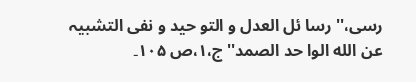رسی،'' رسا ئل العدل و التو حید و نفی التشبیہ عن الله الوا حد الصمد'' ج،۱،ص ۱۰۵۔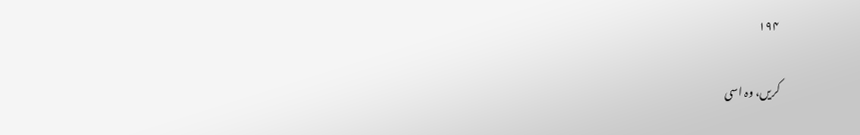۱۹۴

کریں، وہ اسی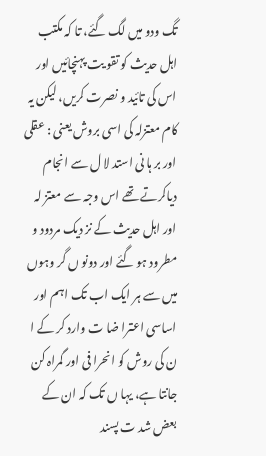تگ ودو میں لگ گئے، تا کہ مکتب اہل حدیث کو تقو یت پہنچائیں اور اس کی تائید و نصرت کریں، لیکن یہ کام معتزلہ کی اسی بروش یعنی : عقلی اور بر ہا نی استد لا ل سے انجام دیاکرتے تھے اس وجہ سے معتز لہ اور اہل حدیث کے نز دیک مردود و مطرود ہو گئے اور دونو ں گر وہوں میں سے ہر ایک اب تک اہم اور اساسی اعترا ضا ت وارد کر کے ا ن کی روش کو انحرا فی اور گمراہ کن جانتا ہے، یہا ں تک کہ ان کے بعض شد ت پسند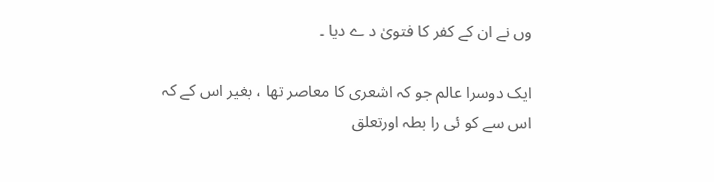وں نے ان کے کفر کا فتویٰ د ے دیا ۔

ایک دوسرا عالم جو کہ اشعری کا معاصر تھا ، بغیر اس کے کہ اس سے کو ئی را بطہ اورتعلق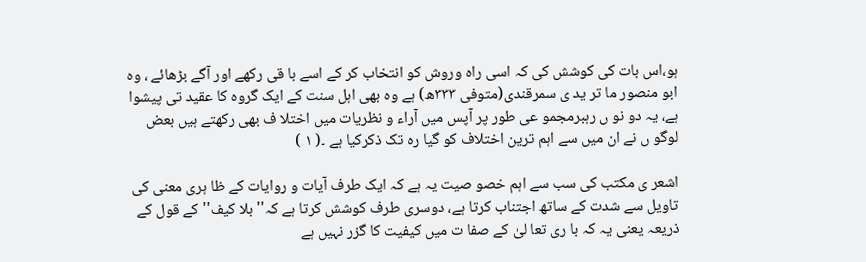ہو،اس بات کی کوشش کی کہ اسی راہ وروش کو انتخاب کر کے اسے با قی رکھے اور آگے بڑھائے ، وہ ابو منصور ما تر ید ی سمرقندی(متوفی ۳۳۳ھ) ہے وہ بھی اہل سنت کے ایک گروہ کا عقید تی پیشوا ہے، یہ دو نو ں رہبرمجمو عی طور پر آپس میں آراء و نظریات میں اختلا ف بھی رکھتے ہیں بعض لوگو ں نے ان میں سے اہم ترین اختلاف کو گیا رہ تک ذکرکیا ہے ۔( ۱ )

اشعر ی مکتب کی سب سے اہم خصو صیت یہ ہے کہ ایک طرف آیات و روایات کے ظا ہری معنی کی تاویل سے شدت کے ساتھ اجتناب کرتا ہے، دوسری طرف کوشش کرتا ہے کہ''بلا کیف'' کے قول کے ذریعہ یعنی یہ کہ با ری تعا لیٰ کے صفا ت میں کیفیت کا گزر نہیں ہے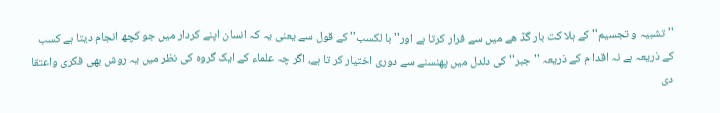'' تشبیہ و تجسیم'' کے ہلا کت بار گڈ ھے میں سے فرار کرتا ہے اور'' با لکسب'' کے قول سے یعنی یہ کہ انسان اپنے کردار میں جو کچھ انجام دیتا ہے کسب کے ذریعہ ہے نہ اقدا م کے ذریعہ ''جبر'' کی دلدل میں پھنسنے سے دوری اختیار کر تا ہے، اگر چہ علماء کے ایک گروہ کی نظر میں یہ روش بھی فکری واعتقا دی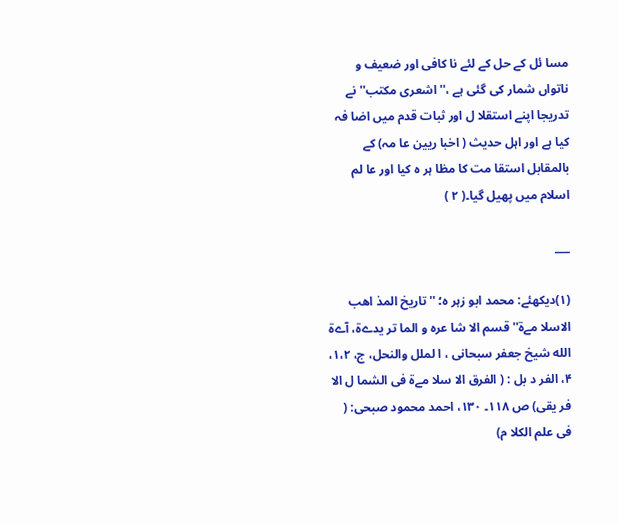مسا ئل کے حل کے لئے نا کافی اور ضعیف و ناتواں شمار کی گئی ہے ،'' اشعری مکتب'' نے تدریجا اپنے استقلا ل اور ثبات قدم میں اضا فہ کیا ہے اور اہل حدیث ( اخبا ریین عا مہ) کے بالمقابل استقا مت کا مظا ہر ہ کیا اور عا لم اسلام میں پھیل گیا۔( ۲ )

___

(۱)دیکھئے: محمد ابو زہر ہ؛ '' تاریخ المذ اھب الاسلا مےة'' قسم الا شا عرہ و الما تر یدےة، آےة الله شیخ جعفر سبحانی ، ا لملل والنحل، ج، ۱،۲، ۴، الفر د بل : ( الفرق الا سلا مےة فی الشما ل الا فر یقی) ص ۱۱۸۔ ۱۳۰، احمد محمود صبحی: ( فی علم الکلا م)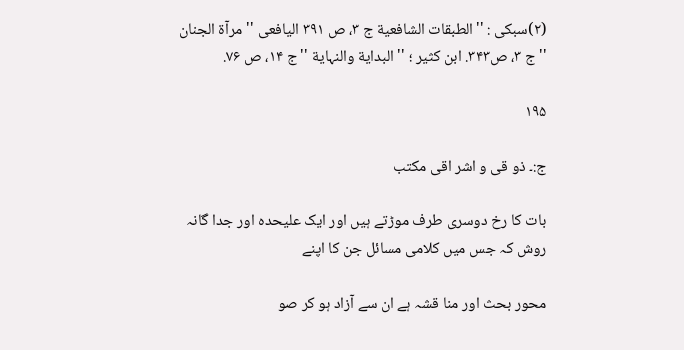(۲)سبکی : ''الطبقات الشافعیة ج ۳، ص ۳۹۱ الیافعی '' مرآة الجنان '' ج ۳، ص۳۴۳. ابن کثیر ؛ '' البدایة والنہایة '' ج ۱۴، ص ۷۶.

۱۹۵

ج:۔ ذو قی و اشر اقی مکتب

بات کا رخ دوسری طرف موڑتے ہیں اور ایک علیحدہ اور جدا گانہ روش کہ جس میں کلامی مسائل جن کا اپنے

محور بحث اور منا قشہ ہے ان سے آزاد ہو کر صو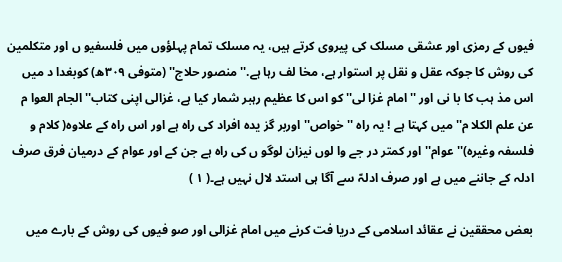فیوں کے رمزی اور عشقی مسلک کی پیروی کرتے ہیں، یہ مسلک تمام پہلؤوں میں فلسفیو ں اور متکلمین کی روش کا جوکہ عقل و نقل پر استوار ہے، مخا لف رہا ہے.'' منصور حلاج'' (متوفی ۳۰۹ھ) کوبغدا د میں اس مذ ہب کا با نی اور '' امام غزا لی'' کو اس کا عظیم رہبر شمار کیا ہے، غزالی اپنی کتاب''الجام العوا م عن علم الکلا م'' میں کہتا ہے ! یہ راہ '' خواص'' اوربر گز یدہ افراد کی راہ ہے اور اس راہ کے علاوہ( کلام و فلسفہ وغیرہ)''عوام'' اور کمتر در جے وا لوں نیزان لوگو ں کی راہ ہے جن کے اور عوام کے درمیان فرق صرف ادلہ کے جاننے میں ہے اور صرف ادلہّ سے آگا ہی استد لال نہیں ہے۔( ۱ )

بعض محققین نے عقائد اسلامی کے دریا فت کرنے میں امام غزالی اور صو فیوں کی روش کے بارے میں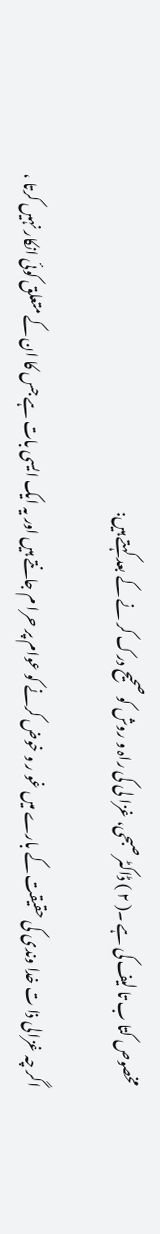مخصوص کتا ب تا لیف کی ہے ۔( ۲ ) ڈاکٹر صبحی، غزا لی کی راہ و روش کو صحیح درک کر نے کے بعد کہتے ہیں:

اگر چہ غزالی ذا ت خدا وندی کی حقیقت کے بارے میں غو ر و خوض کرنے کو عوام پر حرا م جانتے ہیں اور یہ ایک ایسی بات ہے جس کا ان کے متعلق کوئی انکار نہیں کرتا ،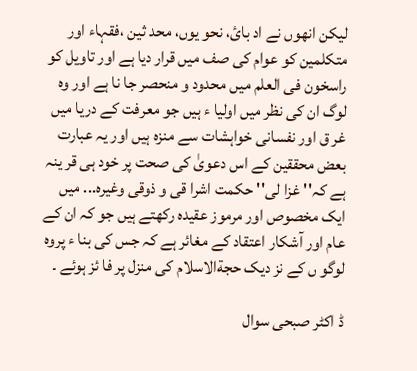لیکن انھوں نے اد بائ، نحو یوں، محد ثین ،فقہاء اور متکلمین کو عوام کی صف میں قرار دیا ہے اور تاویل کو راسخون فی العلم میں محدود و منحصر جا نا ہے اور وہ لوگ ان کی نظر میں اولیا ء ہیں جو معرفت کے دریا میں غر ق اور نفسانی خواہشات سے منزہ ہیں اور یہ عبارت بعض محققین کے اس دعویٰ کی صحت پر خود ہی قر ینہ ہے کہ'' غزا لی'' حکمت اشرا قی و ذوقی وغیرہ... میں ایک مخصوص اور مرموز عقیدہ رکھتے ہیں جو کہ ان کے عام اور آشکار اعتقاد کے مغائر ہے کہ جس کی بنا ء پروہ لوگو ں کے نز دیک حجةالاسلام کی منزل پر فا ئز ہوئے ۔

ڈ اکٹر صبحی سوال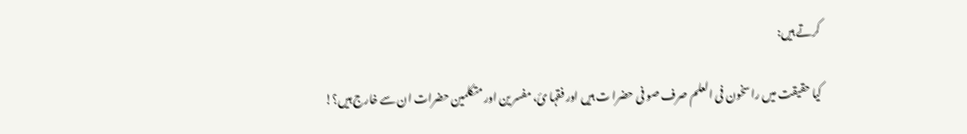کرتے ہیں:

کیا حقیقت میں را سخون فی العلم صرف صو فی حضرا ت ہیں اور فقہا ئ، مفسر ین اور متکلمین حضرات ان سے خارج ہیں؟!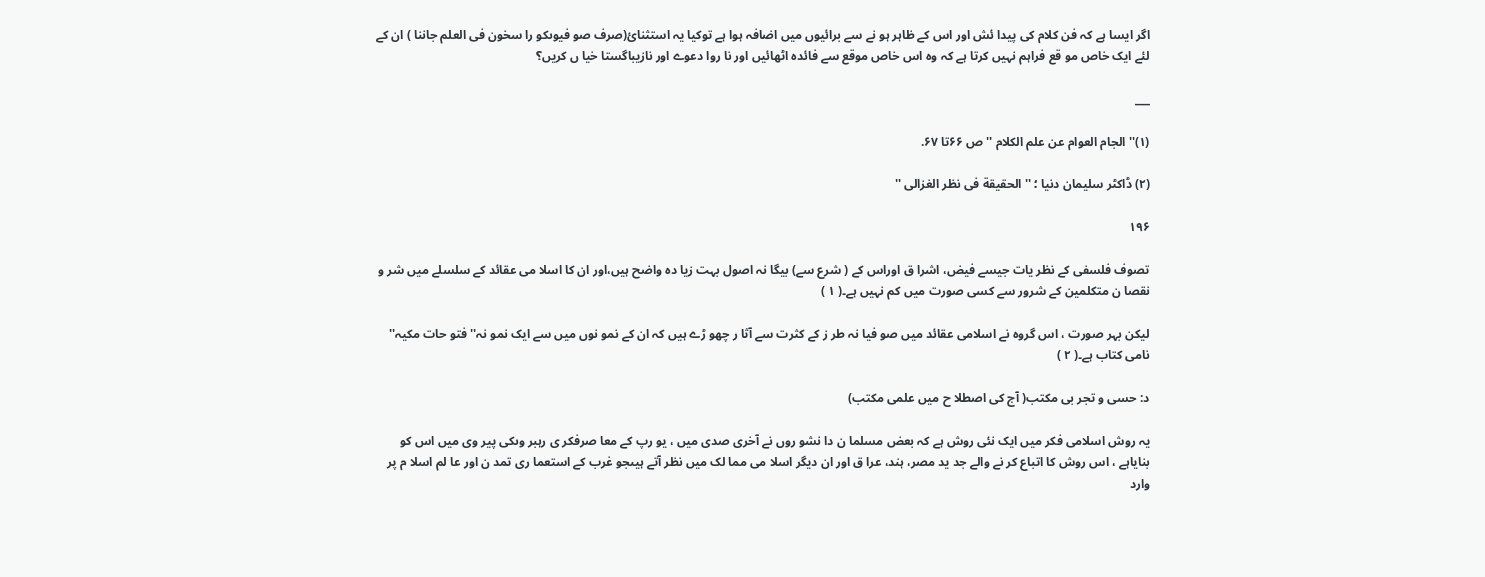اگر ایسا ہے کہ فن کلام کی پیدا ئش اور اس کے ظاہر ہو نے سے برائیوں میں اضافہ ہوا ہے توکیا یہ استثنائ(صرف صو فیوںکو را سخون فی العلم جاننا ) ان کے لئے ایک خاص مو قع فراہم نہیں کرتا ہے کہ وہ اس خاص موقع سے فائدہ اٹھائیں اور نا روا دعوے اور نازیباگستا خیا ں کریں؟

___

(۱)''الجام العوام عن علم الکلام '' ص ۶۶تا ۶۷.

(۲) ڈاکٹر سلیمان دنیا ؛ '' الحقیقة فی نظر الغزالی ''

۱۹۶

تصوف فلسفی کے نظر یات جیسے فیض، اشرا ق اوراس کے ( شرع سے) بیگا نہ اصول بہت زیا دہ واضح ہیں،اور ان کا اسلا می عقائد کے سلسلے میں شر و نقصا ن متکلمین کے شرور سے کسی صورت میں کم نہیں ہے۔( ۱ )

لیکن بہر صورت ، اس گروہ نے اسلامی عقائد میں صو فیا نہ طر ز کے کثرت سے آثا ر چھو ڑے ہیں کہ ان کے نمو نوں میں سے ایک نمو نہ'' فتو حات مکیہ'' نامی کتاب ہے۔( ۲ )

د: حسی و تجر بی مکتب( آج کی اصطلا ح میں علمی مکتب)

یہ روش اسلامی فکر میں ایک نئی روش ہے کہ بعض مسلما ن دا نشو روں نے آخری صدی میں ، یو رپ کے معا صرفکر ی رہبر وںکی پیر وی میں اس کو بنایاہے ، اس روش کا اتباع کر نے والے جد ید مصر، ہند، عرا ق اور ان دیگر اسلا می مما لک میں نظر آتے ہیںجو غرب کے استعما ری تمد ن اور عا لم اسلا م پر وارد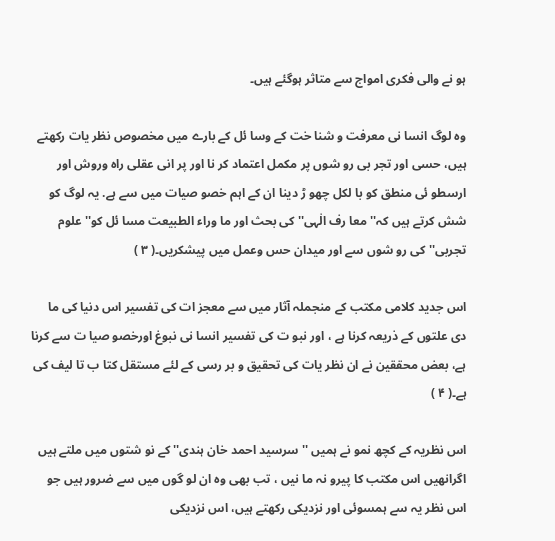ہو نے والی فکری امواج سے متاثر ہوگئے ہیں۔

وہ لوگ انسا نی معرفت و شنا خت کے وسا ئل کے بارے میں مخصوص نظر یات رکھتے ہیں، حسی اور تجر بی رو شوں پر مکمل اعتماد کر نا اور پر انی عقلی راہ وروش اور ارسطو ئی منطق کو با لکل چھو ڑ دینا ان کے اہم خصو صیات میں سے ہے. یہ لوگ کو شش کرتے ہیں کہ'' معا رف الٰہی'' کی بحث اور ما وراء الطبیعت مسا ئل کو'' علوم تجربی''کی رو شوں سے اور میدان حس وعمل میں پیشکریں۔( ۳ )

اس جدید کلامی مکتب کے منجملہ آثار میں سے معجز ات کی تفسیر اس دنیا کی ما دی علتوں کے ذریعہ کرنا ہے ، اور نبو ت کی تفسیر انسا نی نبوغ اورخصو صیا ت سے کرنا ہے، بعض محققین نے ان نظر یات کی تحقیق و بر رسی کے لئے مستقل کتا ب تا لیف کی ہے۔( ۴ )

اس نظریہ کے کچھ نمو نے ہمیں '' سرسید احمد خان ہندی'' کے نو شتوں میں ملتے ہیں اگرانھیں اس مکتب کا پیرو نہ ما نیں ، تب بھی وہ ان لو گوں میں سے ضرور ہیں جو اس نظر یہ سے ہمسوئی اور نزدیکی رکھتے ہیں، اس نزدیکی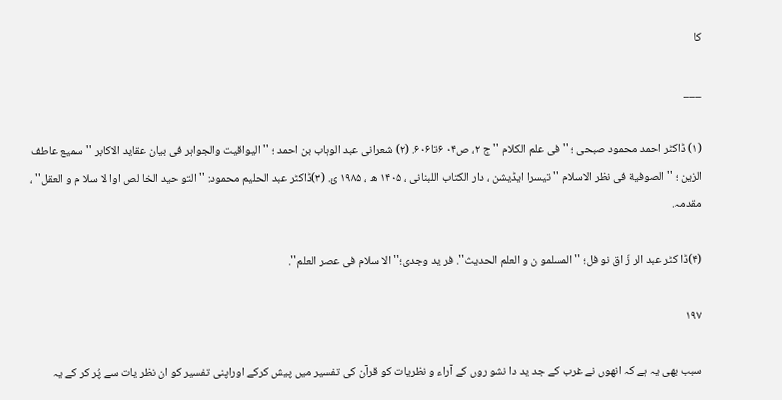کا

___

(۱) ڈاکٹر احمد محمود صبحی ؛ '' فی علم الکلام '' ج ۲، ص۰۴ ۶تا۶۰۶. (۲) شعرانی عبد الوہاب بن احمد ؛ '' الیواقیت والجواہر فی بیان عقاید الاکابر '' سمیع عاطف الزین ؛ '' الصوفیة فی نظر الاسلام '' تیسرا ایڈیشن ، دار الکتاب اللبنانی ، ۱۴۰۵ ھ ، ۱۹۸۵ ئ. (۳)ڈاکٹر عبد الحلیم محمود: '' التو حید الخا لص اوا لا سلا م و العقل'' ، مقدمہ.

(۴)ڈا کٹر عبد الر زّ اق نو فل؛ '' المسلمو ن و العلم الحدیث''. فر ید وجدی؛'' الا سلام فی عصر العلم''.

۱۹۷

سبب بھی یہ ہے کہ انھوں نے غرب کے جد ید دا نشو روں کے آراء و نظریات کو قرآن کی تفسیر میں پیش کرکے اوراپنی تفسیر کو ان نظر یات سے پُر کر کے یہ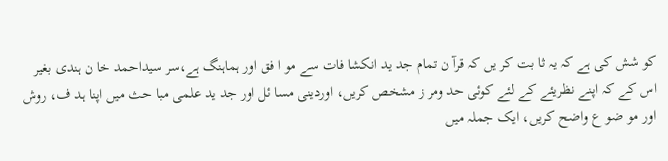کو شش کی ہے کہ یہ ثا بت کر یں کہ قرآ ن تمام جد ید انکشا فات سے مو ا فق اور ہماہنگ ہے،سر سیداحمد خا ن ہندی بغیر اس کے کہ اپنے نظریئے کے لئے کوئی حد ومر ز مشخص کریں، اوردینی مسا ئل اور جد ید علمی مبا حث میں اپنا ہد ف، روش اور مو ضو ع واضح کریں، ایک جملہ میں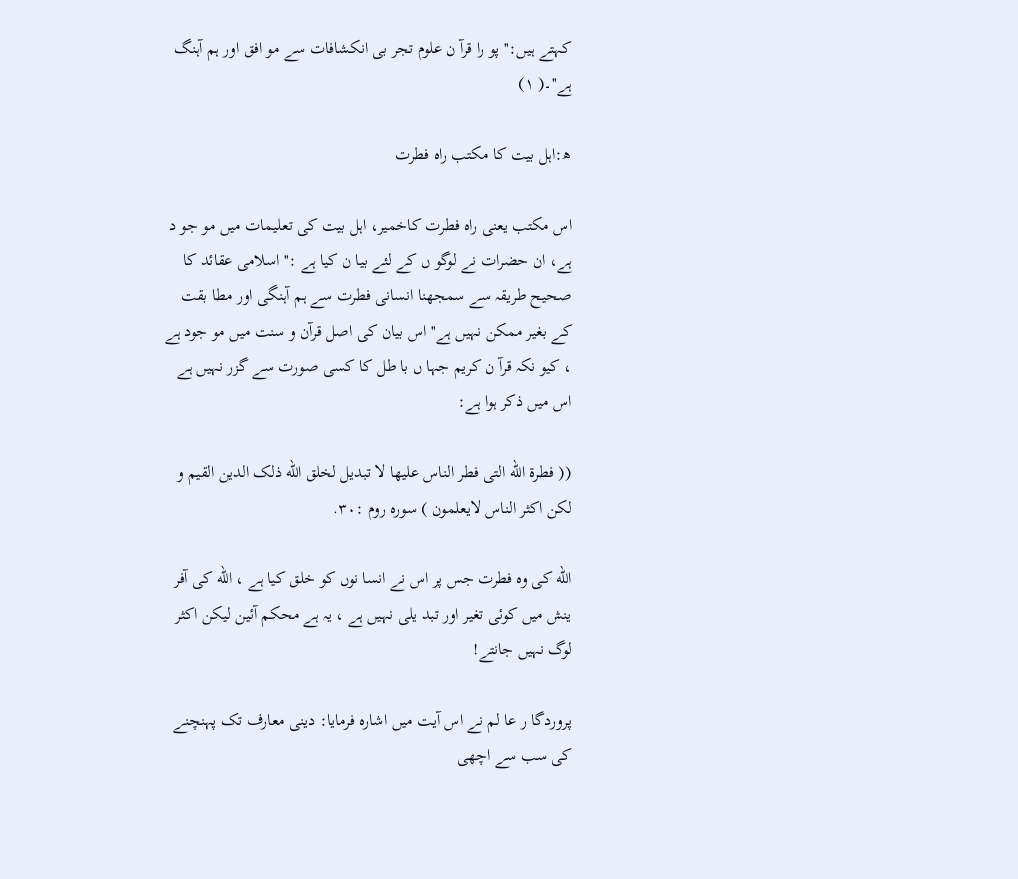کہتے ہیں:'' پو را قرآ ن علوم تجر بی انکشافات سے مو افق اور ہم آہنگ ہے''۔( ۱)

ھ:اہل بیت کا مکتب راہ فطرت

اس مکتب یعنی راہ فطرت کاخمیر، اہل بیت کی تعلیمات میں مو جو د ہے، ان حضرات نے لوگو ں کے لئے بیا ن کیا ہے :'' اسلامی عقائد کا صحیح طریقہ سے سمجھنا انسانی فطرت سے ہم آہنگی اور مطا بقت کے بغیر ممکن نہیں ہے'' اس بیان کی اصل قرآن و سنت میں مو جود ہے ، کیو نکہ قرآ ن کریم جہا ں با طل کا کسی صورت سے گزر نہیں ہے اس میں ذکر ہوا ہے:

(( فطرة الله التی فطر الناس علیها لا تبدیل لخلق الله ذلک الدین القیم و لکن اکثر الناس لایعلمون ) سورہ روم :۳۰.

الله کی وہ فطرت جس پر اس نے انسا نوں کو خلق کیا ہے ، الله کی آفر ینش میں کوئی تغیر اور تبد یلی نہیں ہے ، یہ ہے محکم آئین لیکن اکثر لوگ نہیں جانتے!

پروردگا ر عا لم نے اس آیت میں اشارہ فرمایا: دینی معارف تک پہنچنے کی سب سے اچھی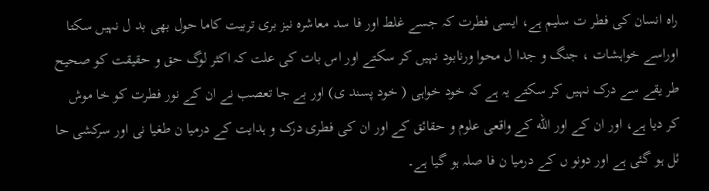راہ انسان کی فطر ت سلیم ہے، ایسی فطرت کہ جسے غلط اور فا سد معاشرہ نیز بری تربیت کاما حول بھی بد ل نہیں سکتا اوراسے خواہشات ، جنگ و جدا ل محوا ورنابود نہیں کر سکتے اور اس بات کی علت کہ اکثر لوگ حق و حقیقت کو صحیح طر یقے سے درک نہیں کر سکتے یہ ہے کہ خود خواہی ( خود پسند ی) اور بے جا تعصب نے ان کے نور فطرت کو خا موش کر دیا ہے، اور ان کے اور الله کے واقعی علوم و حقائق کے اور ان کی فطری درک و ہدایت کے درمیا ن طغیا نی اور سرکشی حا ئل ہو گئی ہے اور دونو ں کے درمیا ن فا صلہ ہو گیا ہے۔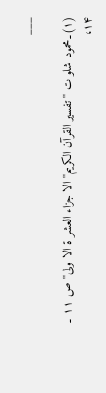___

(۱)۔محمود شلو ت '' تفسیر القرآن الکریم'' الا جزاء العشر ة الا ولی'' ص ۱۱ ۔ ۱۴،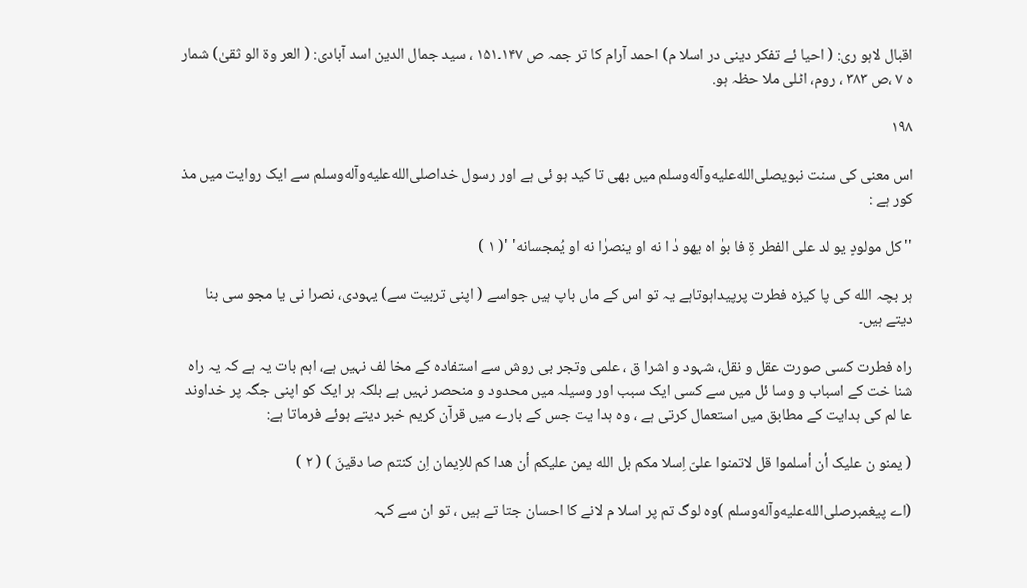اقبال لاہو ری: ( احیا ئے تفکر دینی در اسلا م) احمد آرام کا تر جمہ ص ۱۴۷۔۱۵۱ ، سید جمال الدین اسد آبادی: ( العر وة الو ثقیٰ) شمار ہ ۷ ،ص ۳۸۳ ، روم، اٹلی ملا حظہ ہو.

۱۹۸

اس معنی کی سنت نبویصلى‌الله‌عليه‌وآله‌وسلم میں بھی تا کید ہو ئی ہے اور رسول خداصلى‌الله‌عليه‌وآله‌وسلم سے ایک روایت میں مذ کور ہے :

''کل مولودٍ یو لد علی الفطر ةِ فا بوٰ اه یهو دٰ ا نه او ینصرٰا نه او يُمجسانه' '( ۱ )

ہر بچہ الله کی پا کیزہ فطرت پرپیداہوتاہے یہ تو اس کے ماں باپ ہیں جواسے ( اپنی تربیت سے) یہودی، نصرا نی یا مجو سی بنا دیتے ہیں۔

راہ فطرت کسی صورت عقل و نقل، شہود و اشرا ق ، علمی وتجر بی روش سے استفادہ کے مخا لف نہیں ہے، اہم بات یہ ہے کہ یہ راہ شنا خت کے اسباب و وسا ئل میں سے کسی ایک سبب اور وسیلہ میں محدود و منحصر نہیں ہے بلکہ ہر ایک کو اپنی جگہ پر خداوند عا لم کی ہدایت کے مطابق میں استعمال کرتی ہے ، وہ ہدا یت جس کے بارے میں قرآن کریم خبر دیتے ہوئے فرماتا ہے:

( یمنو ن علیک أن أسلموا قل لاتمنوا علیّ اِسلا مکم بل الله یمن علیکم أن هدا کم للاِیمان اِن کنتم صا دقینَ ) ( ۲ )

(اے پیغمبرصلى‌الله‌عليه‌وآله‌وسلم )وہ لوگ تم پر اسلا م لانے کا احسان جتا تے ہیں ، تو ان سے کہہ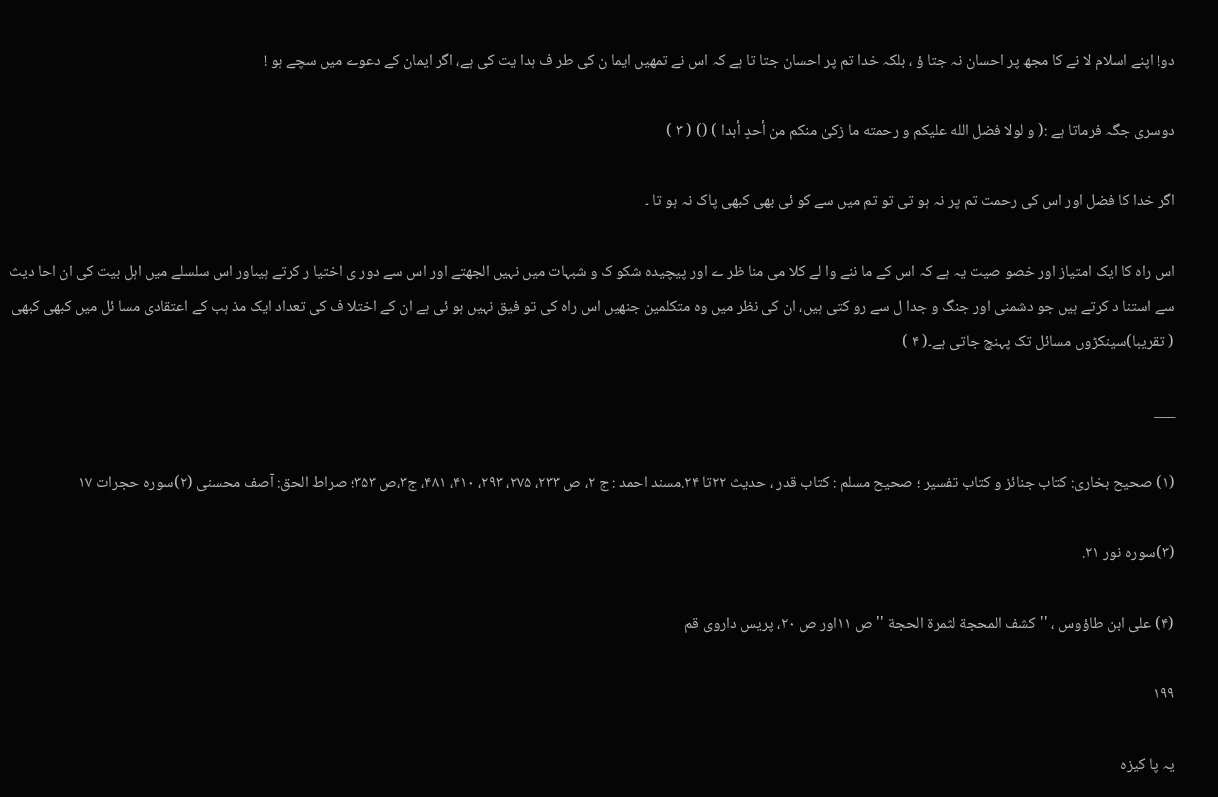دو! اپنے اسلام لا نے کا مجھ پر احسان نہ جتا ؤ ، بلکہ خدا تم پر احسان جتا تا ہے کہ اس نے تمھیں ایما ن کی طر ف ہدا یت کی ہے، اگر ایمان کے دعوے میں سچے ہو !

دوسری جگہ فرماتا ہے :( و لولا فضل الله علیکم و رحمته ما زکیٰ منکم من أحدٍ أبدا ) () ( ۳ )

اگر خدا کا فضل اور اس کی رحمت تم پر نہ ہو تی تو تم میں سے کو ئی بھی کبھی پاک نہ ہو تا ۔

اس راہ کا ایک امتیاز اور خصو صیت یہ ہے کہ اس کے ما ننے وا لے کلا می منا ظر ے اور پیچیدہ شکو ک و شبہات میں نہیں الجھتے اور اس سے دور ی اختیا ر کرتے ہیںاور اس سلسلے میں اہل بیت کی ان احا دیث سے استنا د کرتے ہیں جو دشمنی اور جنگ و جدا ل سے رو کتی ہیں، ان کی نظر میں وہ متکلمین جنھیں اس راہ کی تو فیق نہیں ہو ئی ہے ان کے اختلا ف کی تعداد ایک مذ ہب کے اعتقادی مسا ئل میں کبھی کبھی ( تقریبا)سینکڑوں مسائل تک پہنچ جاتی ہے۔( ۴ )

___

(۱) صحیح بخاری: کتاب جنائز و کتاب تفسیر ؛ صحیح مسلم : کتاب قدر ، حدیث ۲۲تا ۲۴.مسند احمد : ج ۲، ص ۲۳۳، ۲۷۵، ۲۹۳، ۴۱۰، ۴۸۱، ج۳،ص ۳۵۳؛ صراط الحق: آصف محسنی (۲)سورہ حجرات ۱۷

(۳)سورہ نور ۲۱.

(۴) علی ابن طاؤوس ، ''کشف المحجة لثمرة الحجة '' ص ۱۱اور ص ۲۰، پریس داروی قم

۱۹۹

یہ پا کیزہ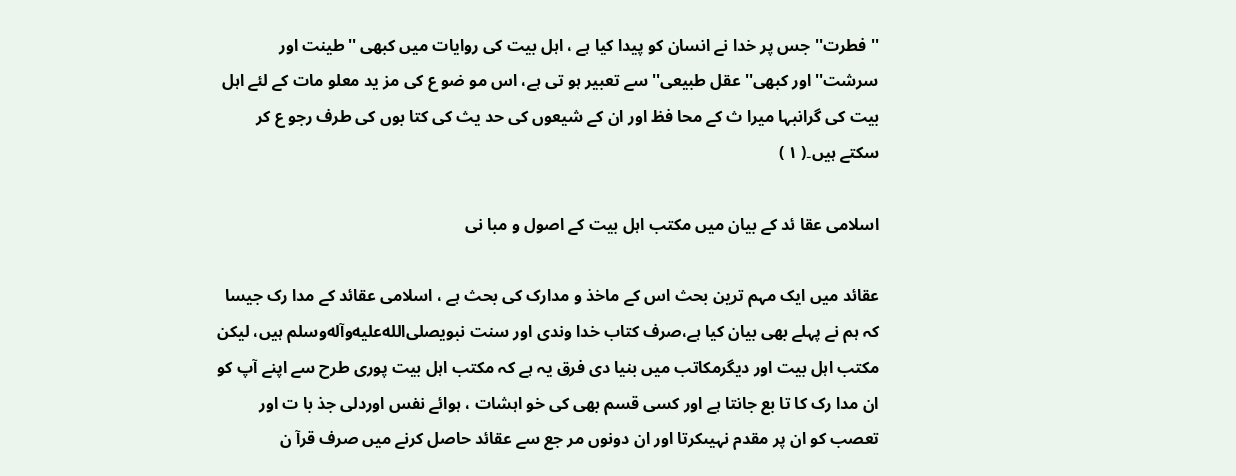'' فطرت'' جس پر خدا نے انسان کو پیدا کیا ہے ، اہل بیت کی روایات میں کبھی ''طینت اور سرشت'' اور کبھی'' عقل طبیعی'' سے تعبیر ہو تی ہے، اس مو ضو ع کی مز ید معلو مات کے لئے اہل بیت کی گرانبہا میرا ث کے محا فظ اور ان کے شیعوں کی حد یث کی کتا بوں کی طرف رجو ع کر سکتے ہیں۔( ۱ )

اسلامی عقا ئد کے بیان میں مکتب اہل بیت کے اصول و مبا نی

عقائد میں ایک مہم ترین بحث اس کے ماخذ و مدارک کی بحث ہے ، اسلامی عقائد کے مدا رک جیسا کہ ہم نے پہلے بھی بیان کیا ہے،صرف کتاب خدا وندی اور سنت نبویصلى‌الله‌عليه‌وآله‌وسلم ہیں، لیکن مکتب اہل بیت اور دیگرمکاتب میں بنیا دی فرق یہ ہے کہ مکتب اہل بیت پوری طرح سے اپنے آپ کو ان مدا رک کا تا بع جانتا ہے اور کسی قسم بھی کی خو اہشات ، ہوائے نفس اوردلی جذ با ت اور تعصب کو ان پر مقدم نہیںکرتا اور ان دونوں مر جع سے عقائد حاصل کرنے میں صرف قرآ ن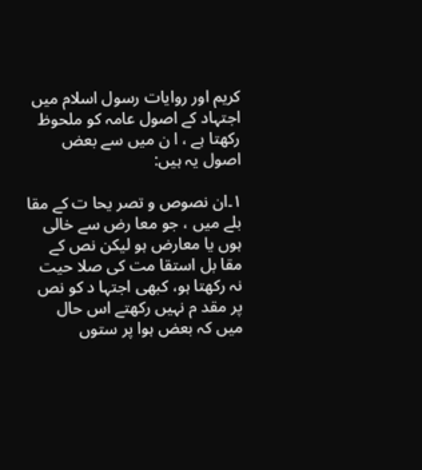کریم اور روایات رسول اسلام میں اجتہاد کے اصول عامہ کو ملحوظ رکھتا ہے ، ا ن میں سے بعض اصول یہ ہیں:

۱۔ان نصوص و تصر یحا ت کے مقا بلے میں ، جو معا رض سے خالی ہوں یا معارض ہو لیکن نص کے مقا بل استقا مت کی صلا حیت نہ رکھتا ہو، کبھی اجتہا د کو نص پر مقد م نہیں رکھتے اس حال میں کہ بعض ہوا پر ستوں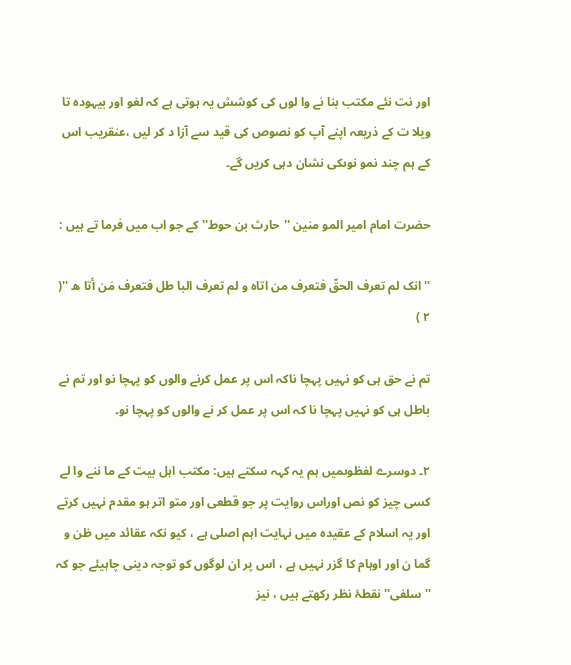اور نت نئے مکتب بنا نے وا لوں کی کوشش یہ ہوتی ہے کہ لغو اور بیہودہ تا ویلا ت کے ذریعہ اپنے آپ کو نصوص کی قید سے آزا د کر لیں ،عنقریب اس کے ہم چند نمو نوںکی نشان دہی کریں گے۔

حضرت امام امیر المو منین ''حارث بن حوط'' کے جو اب میں فرما تے ہیں :

''انک لم تعرف الحقّ فتعرف من اتاه و لم تعرف البا طل فتعرف مَن أتا ه ''( ۲ )

تم نے حق ہی کو نہیں پہچا ناکہ اس پر عمل کرنے والوں کو پہچا نو اور تم نے باطل ہی کو نہیں پہچا نا کہ اس پر عمل کر نے والوں کو پہچا نو۔

۲۔ دوسرے لفظوںمیں ہم یہ کہہ سکتے ہیں: مکتب اہل بیت کے ما ننے وا لے کسی چیز کو نص اوراس روایت پر جو قطعی اور متو اتر ہو مقدم نہیں کرتے اور یہ اسلام کے عقیدہ میں نہایت اہم اصلی ہے ، کیو نکہ عقائد میں ظن و گما ن اور اوہام کا گزر نہیں ہے ، اس پر ان لوگوں کو توجہ دینی چاہیئے جو کہ ''سلفی'' نقطۂ نظر رکھتے ہیں ، نیز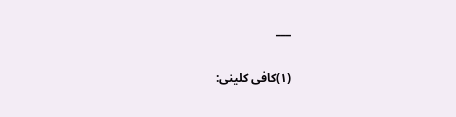___

(۱)کافی کلینی: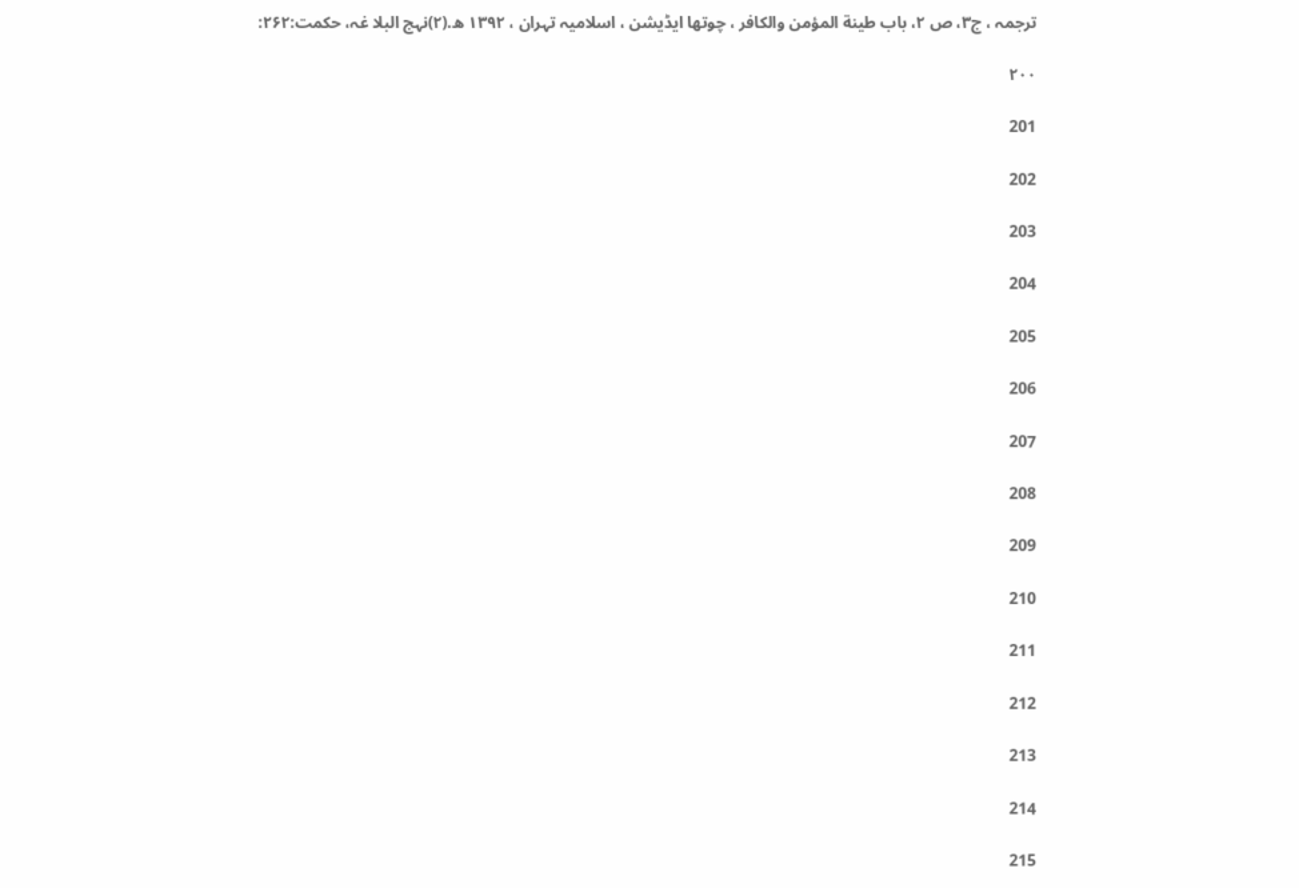ترجمہ ، ج۳، ص ۲، باب طینة المؤمن والکافر ، چوتھا ایڈیشن ، اسلامیہ تہران ، ۱۳۹۲ ھ.(۲)نہج البلا غہ، حکمت:۲۶۲:

۲۰۰

201

202

203

204

205

206

207

208

209

210

211

212

213

214

215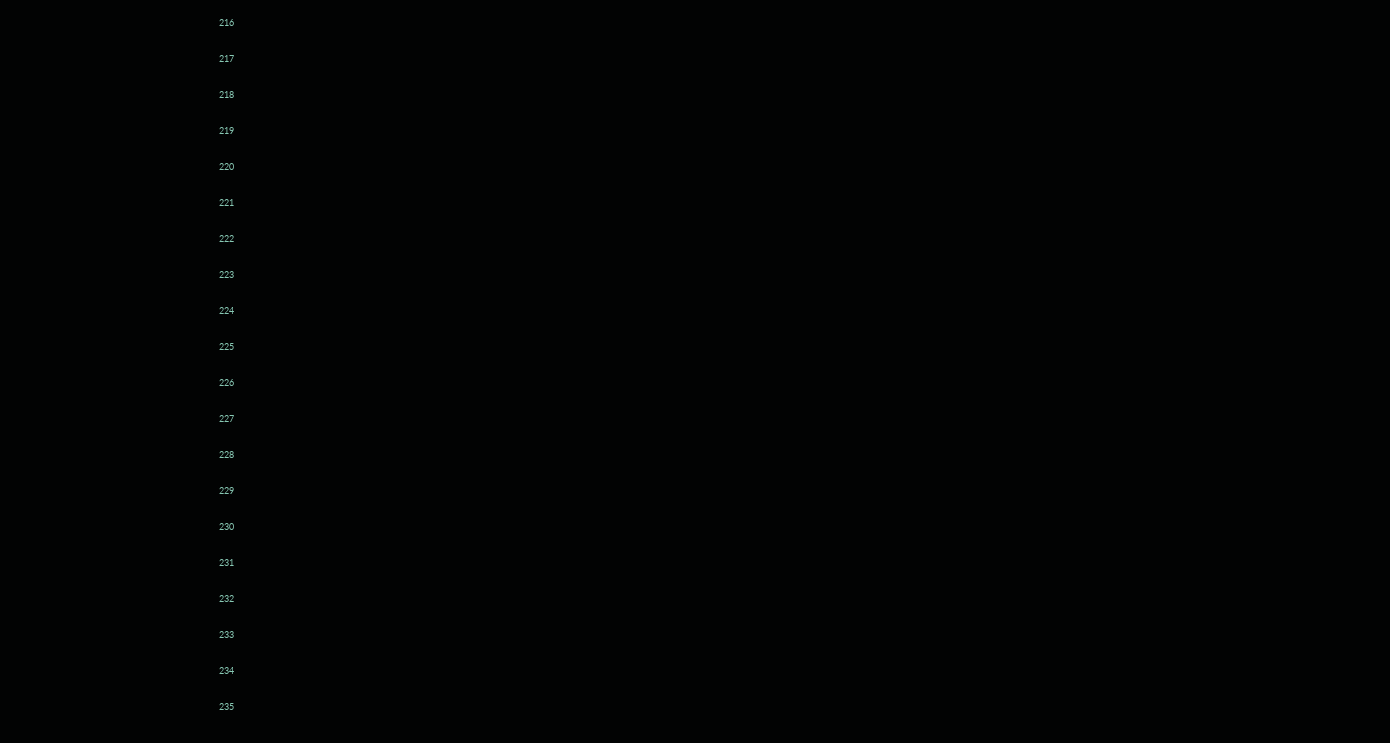216

217

218

219

220

221

222

223

224

225

226

227

228

229

230

231

232

233

234

235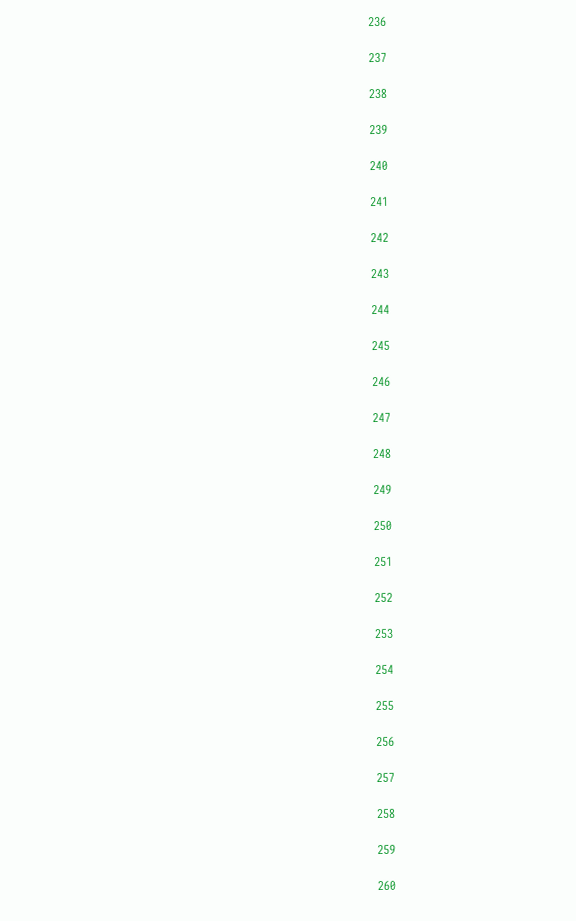236

237

238

239

240

241

242

243

244

245

246

247

248

249

250

251

252

253

254

255

256

257

258

259

260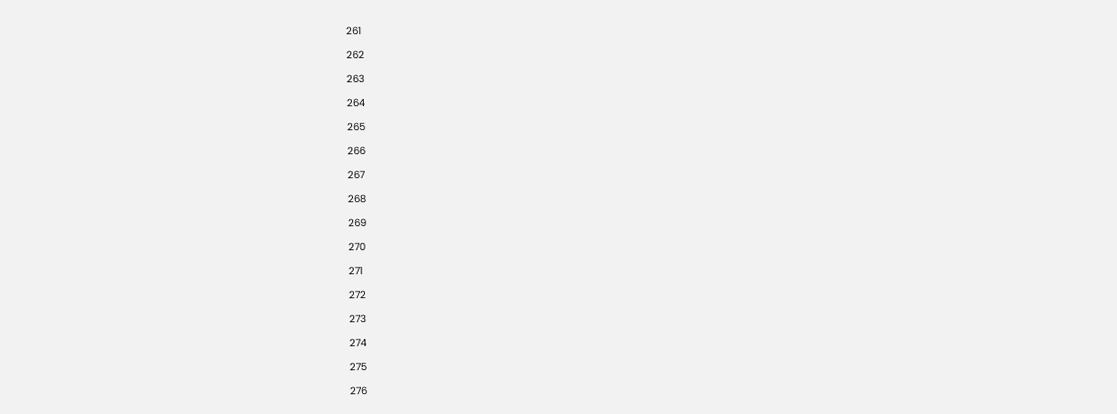261

262

263

264

265

266

267

268

269

270

271

272

273

274

275

276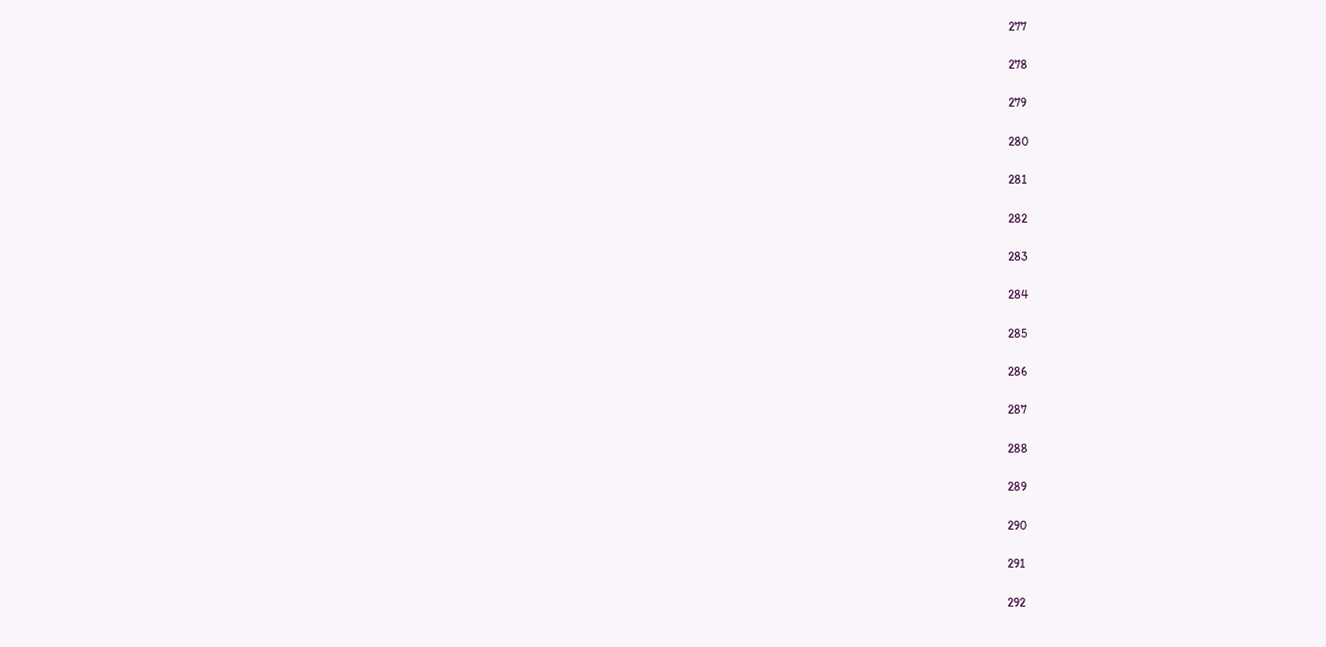277

278

279

280

281

282

283

284

285

286

287

288

289

290

291

292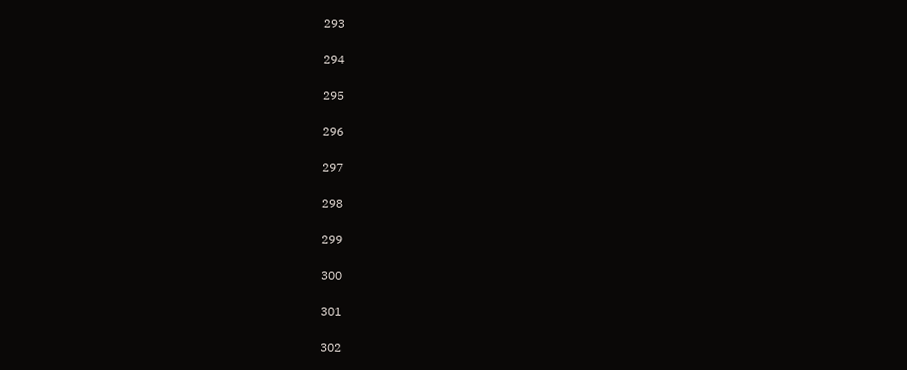293

294

295

296

297

298

299

300

301

302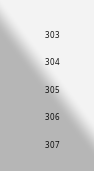303

304

305

306

307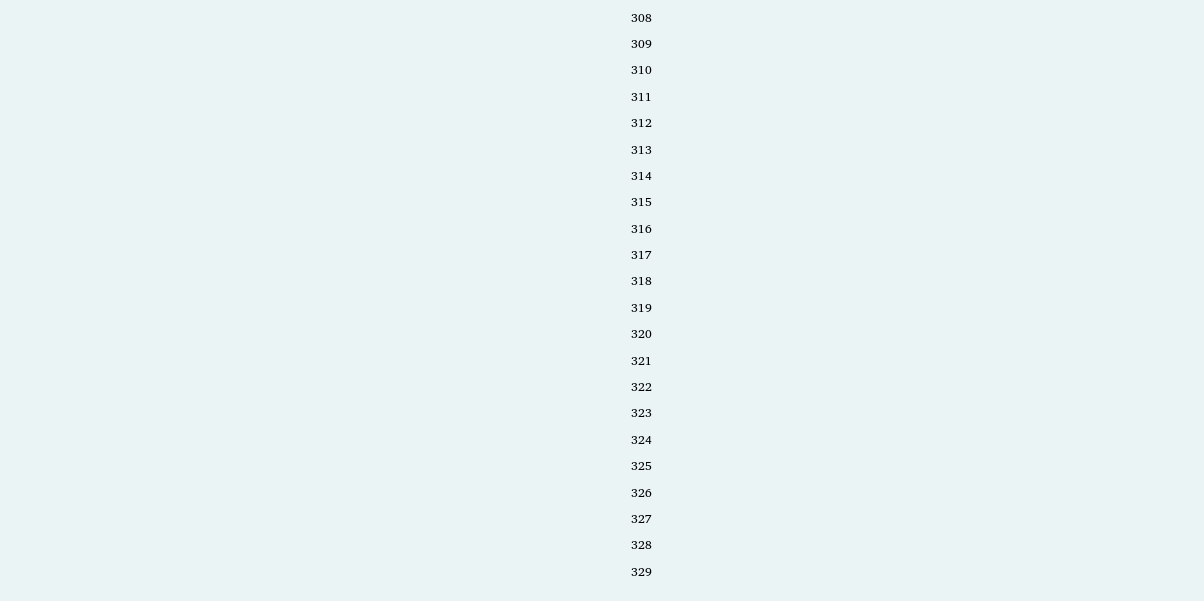308

309

310

311

312

313

314

315

316

317

318

319

320

321

322

323

324

325

326

327

328

329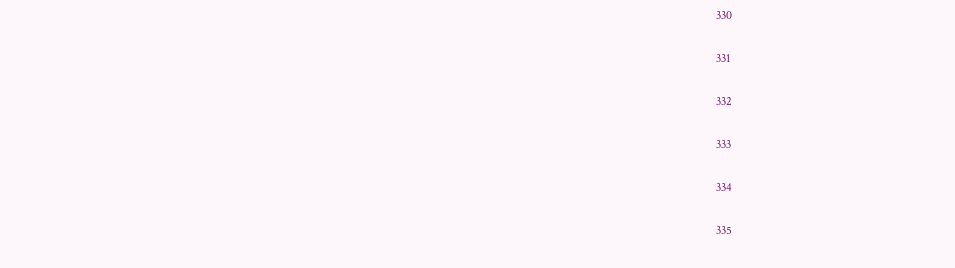330

331

332

333

334

335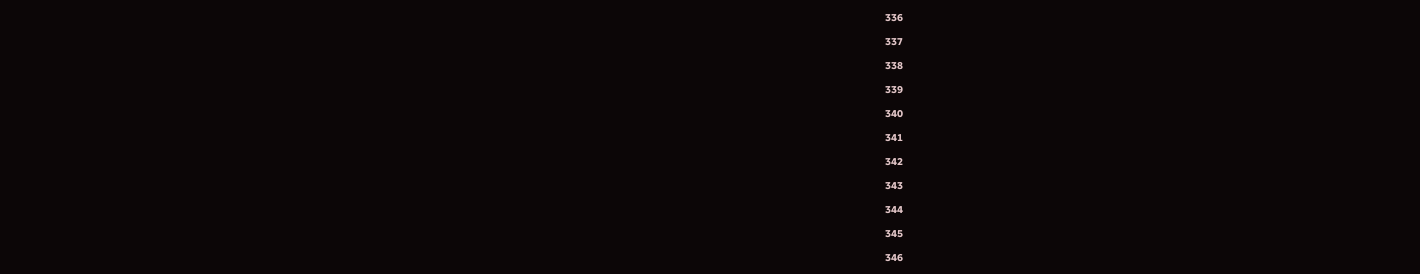336

337

338

339

340

341

342

343

344

345

346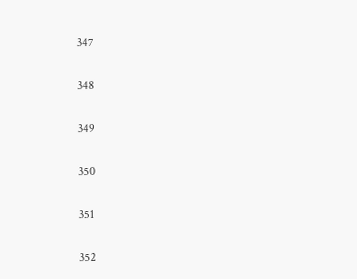347

348

349

350

351

352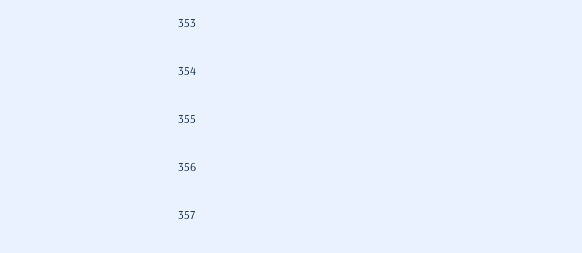353

354

355

356

357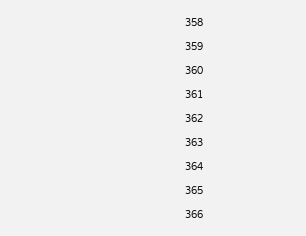358

359

360

361

362

363

364

365

366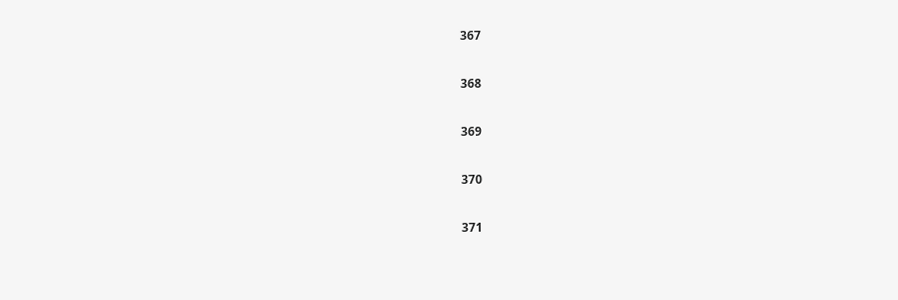367

368

369

370

371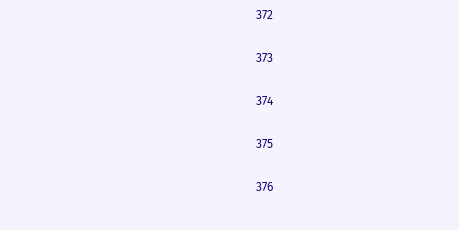372

373

374

375

376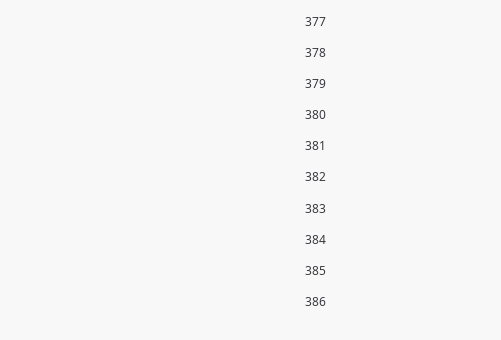377

378

379

380

381

382

383

384

385

386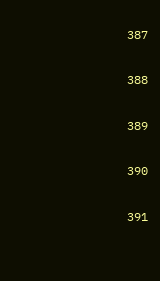387

388

389

390

391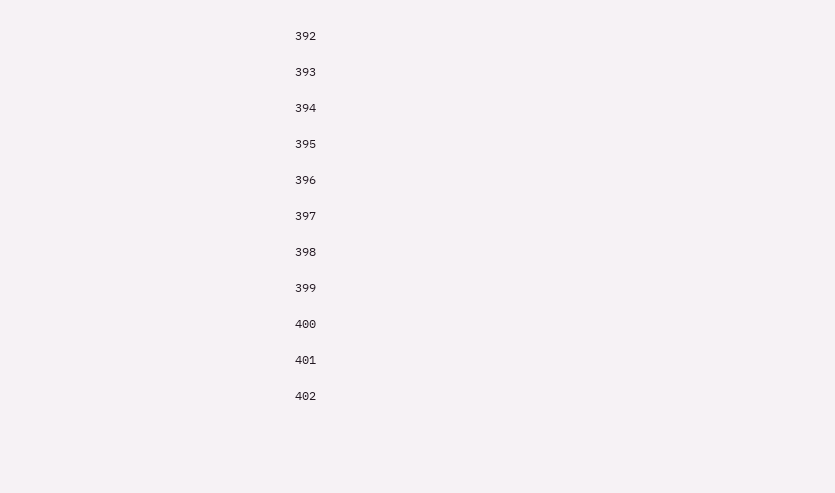392

393

394

395

396

397

398

399

400

401

402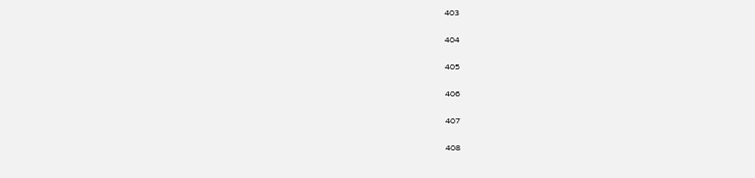403

404

405

406

407

408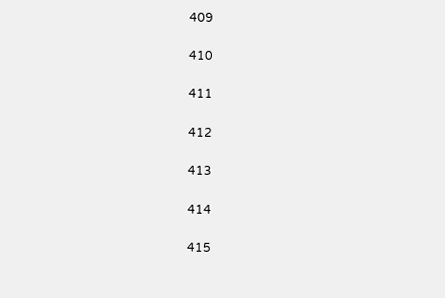409

410

411

412

413

414

415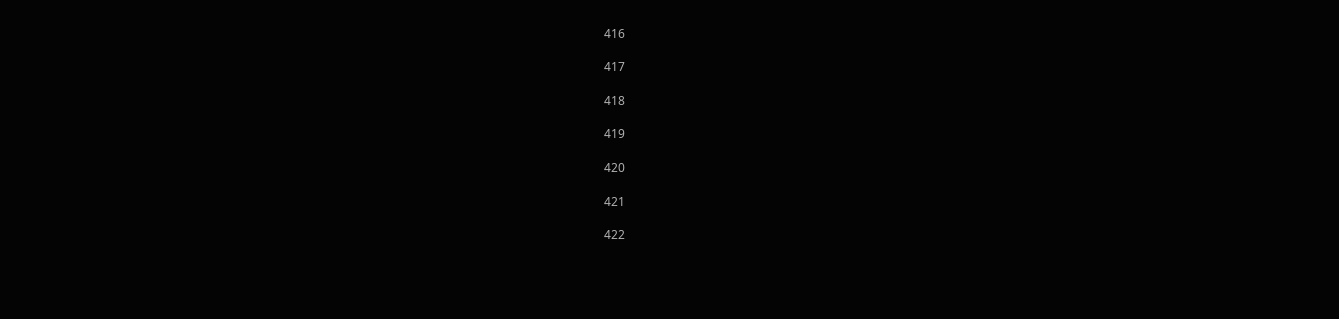416

417

418

419

420

421

422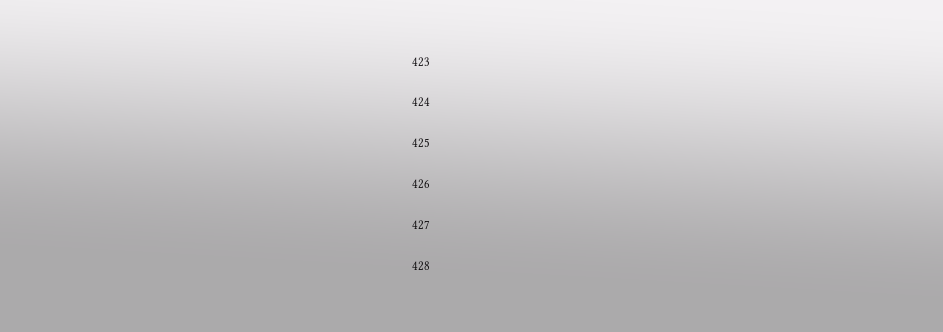423

424

425

426

427

428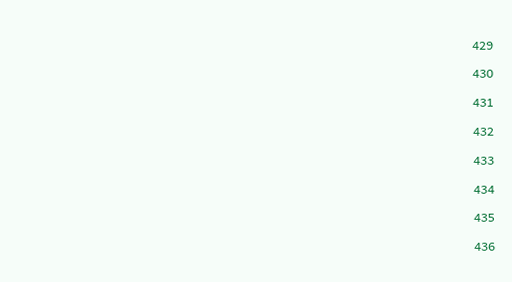429

430

431

432

433

434

435

436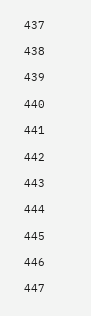437

438

439

440

441

442

443

444

445

446

447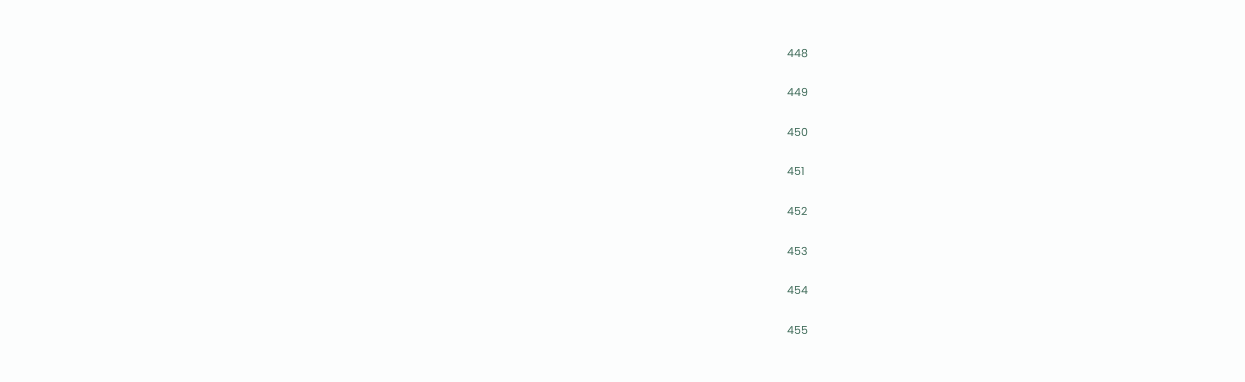448

449

450

451

452

453

454

455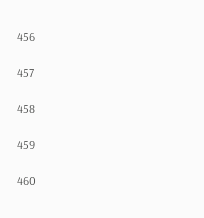456

457

458

459

460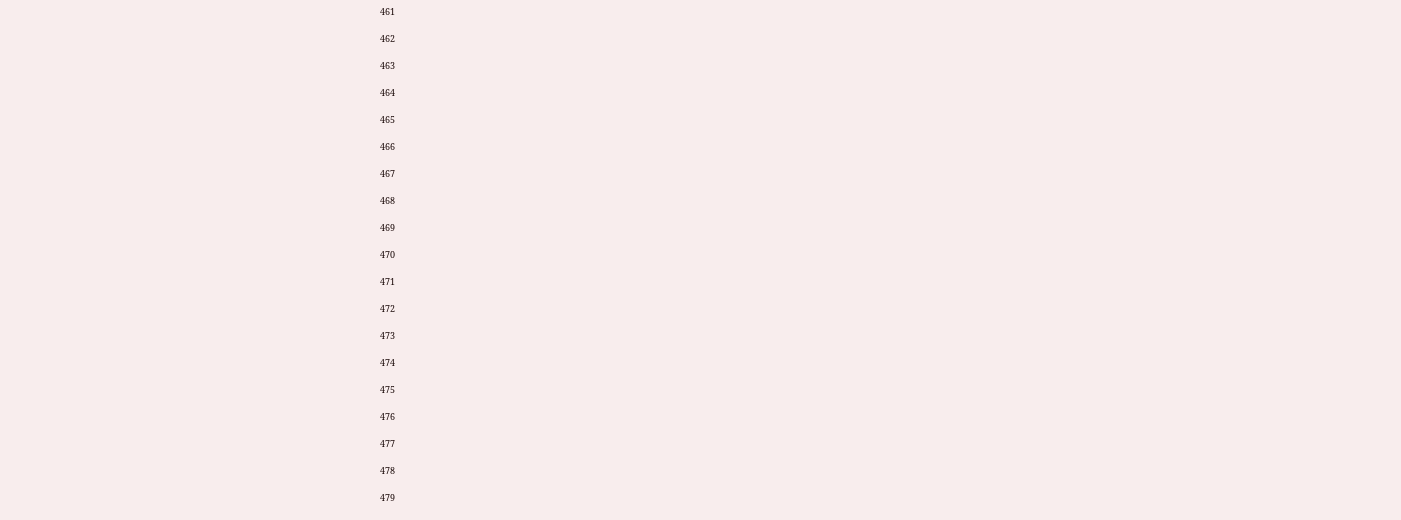461

462

463

464

465

466

467

468

469

470

471

472

473

474

475

476

477

478

479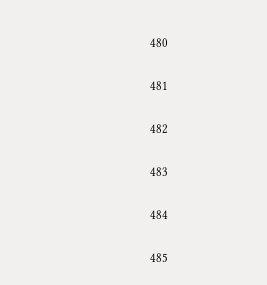480

481

482

483

484

485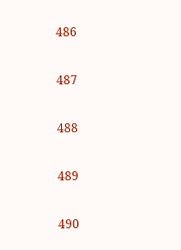486

487

488

489

490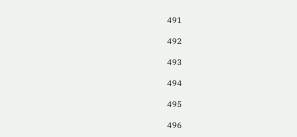491

492

493

494

495

496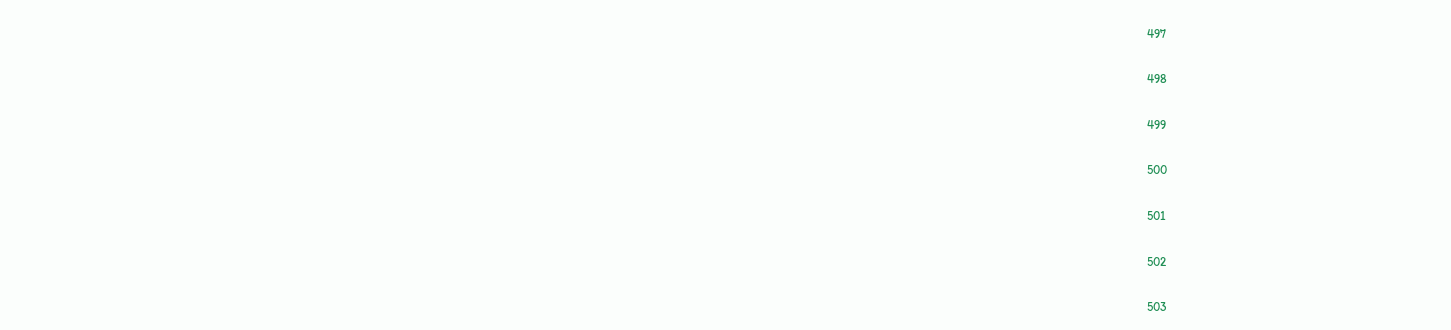497

498

499

500

501

502

503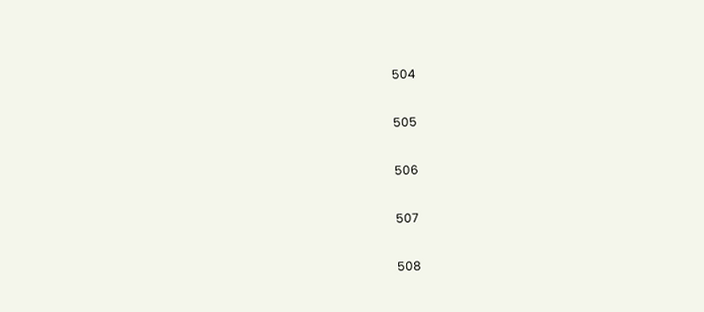504

505

506

507

508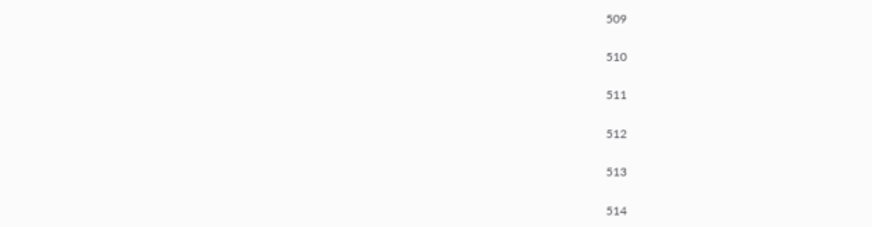509

510

511

512

513

514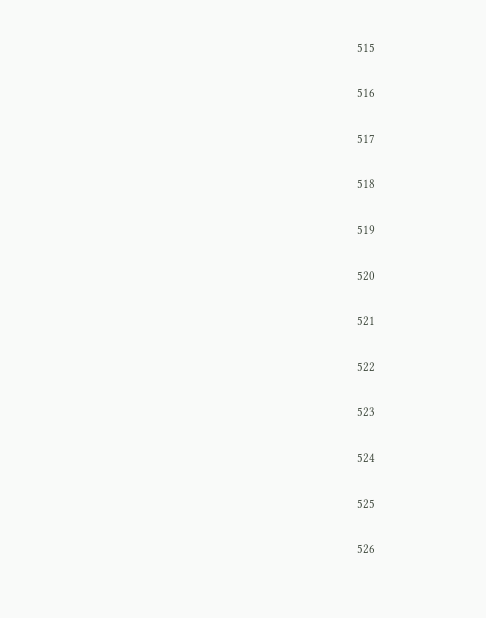515

516

517

518

519

520

521

522

523

524

525

526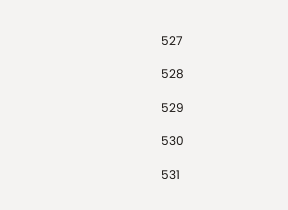527

528

529

530

531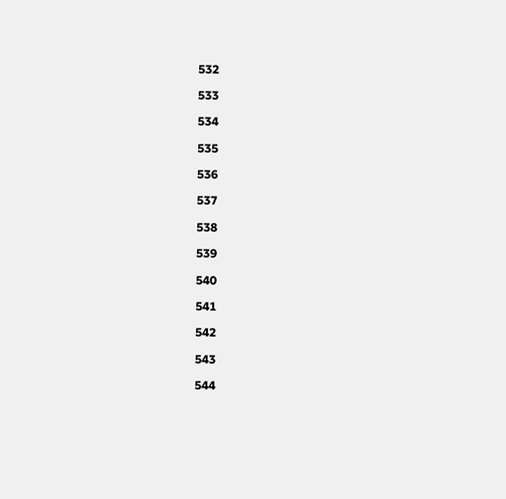532

533

534

535

536

537

538

539

540

541

542

543

544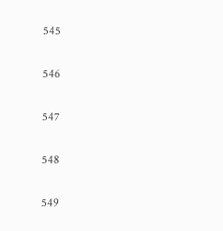545

546

547

548

549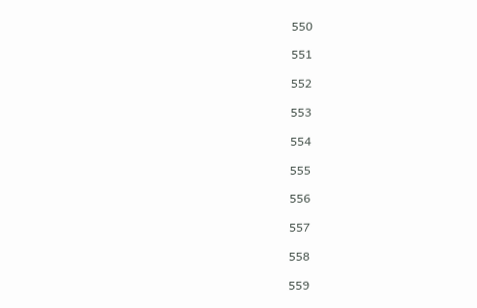550

551

552

553

554

555

556

557

558

559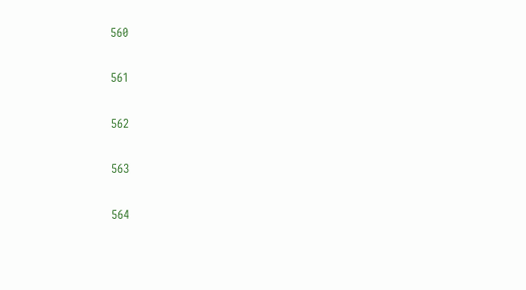560

561

562

563

564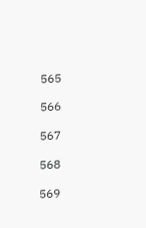565

566

567

568

569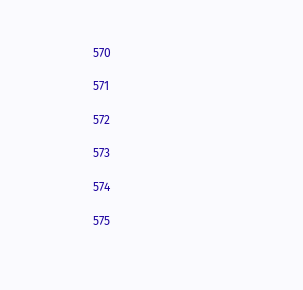570

571

572

573

574

575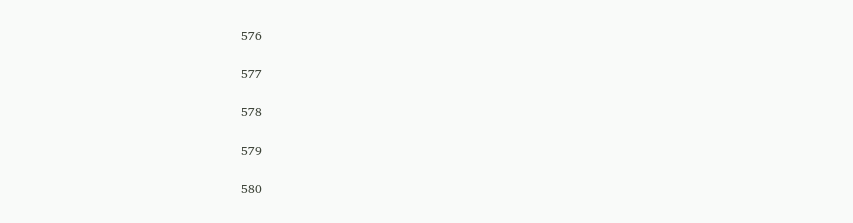576

577

578

579

580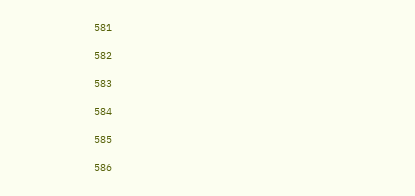581

582

583

584

585

586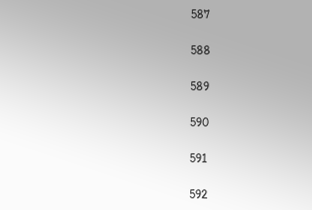587

588

589

590

591

592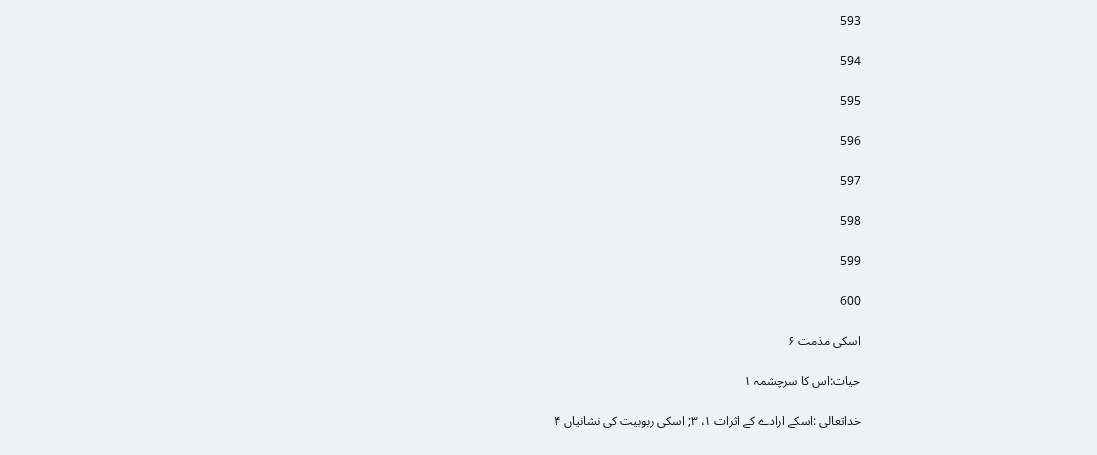593

594

595

596

597

598

599

600

اسكى مذمت ۶

حيات:اس كا سرچشمہ ۱

خداتعالى :اسكے ارادے كے اثرات ۱، ۳; اسكى ربوبيت كى نشانياں ۴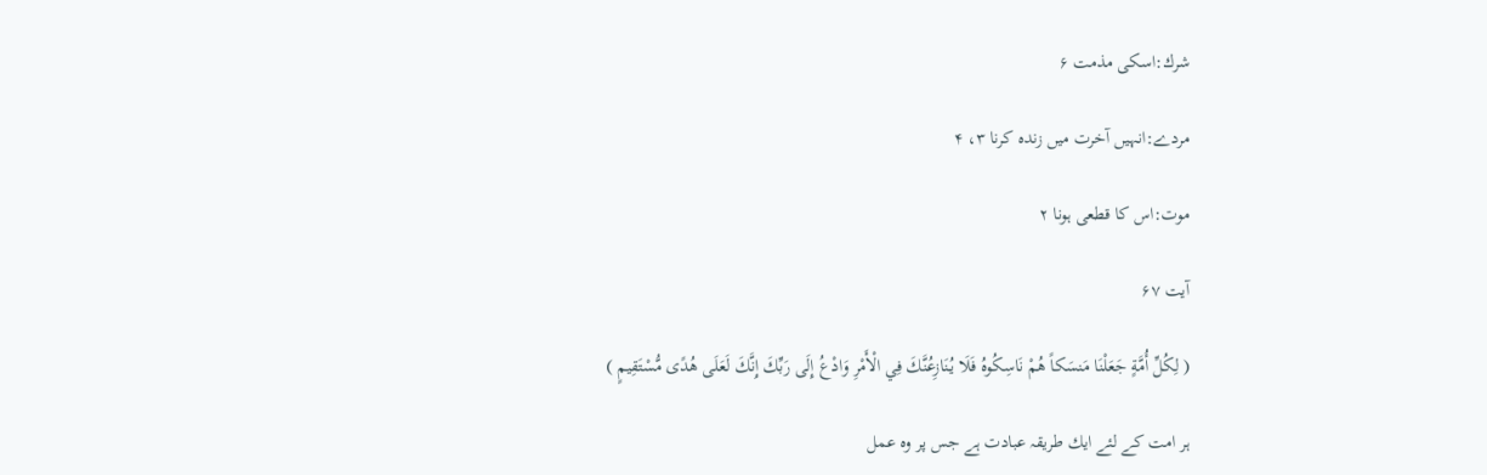شرك:اسكى مذمت ۶

مردے:انہيں آخرت ميں زندہ كرنا ۳، ۴

موت:اس كا قطعى ہونا ۲

آیت ۶۷

( لِكُلِّ أُمَّةٍ جَعَلْنَا مَنسَكاً هُمْ نَاسِكُوهُ فَلَا يُنَازِعُنَّكَ فِي الْأَمْرِ وَادْعُ إِلَى رَبِّكَ إِنَّكَ لَعَلَى هُدًى مُّسْتَقِيمٍ )

ہر امت كے لئے ايك طريقہ عبادت ہے جس پر وہ عمل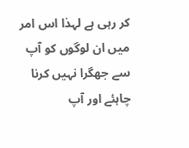كر رہى ہے لہذا اس امر ميں ان لوگوں كو آپ سے جھگرا نہيں كرنا چاہئے اور آپ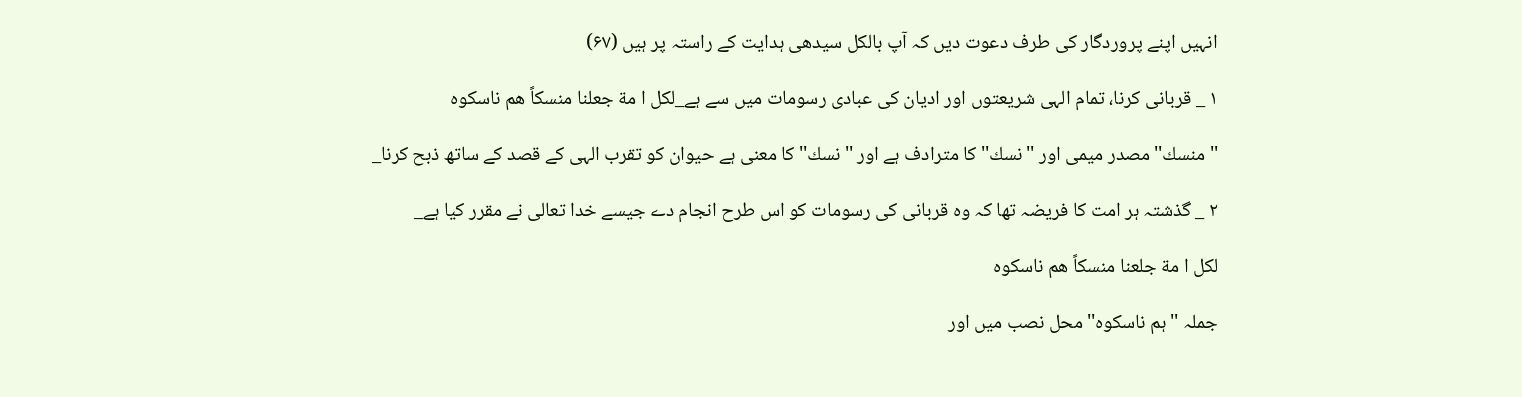انہيں اپنے پروردگار كى طرف دعوت ديں كہ آپ بالكل سيدھى ہدايت كے راستہ پر ہيں (۶۷)

۱ _ قربانى كرنا، تمام الہى شريعتوں اور اديان كى عبادى رسومات ميں سے ہے_لكل ا مة جعلنا منسكاً هم ناسكوه

''منسك'' مصدر ميمى اور ''نسك'' كا مترادف ہے اور ''نسك'' كا معنى ہے حيوان كو تقرب الہى كے قصد كے ساتھ ذبح كرنا_

۲ _ گذشتہ ہر امت كا فريضہ تھا كہ وہ قربانى كى رسومات كو اس طرح انجام دے جيسے خدا تعالى نے مقرر كيا ہے_

لكل ا مة جلعنا منسكاً هم ناسكوه

جملہ ''ہم ناسكوہ'' محل نصب ميں اور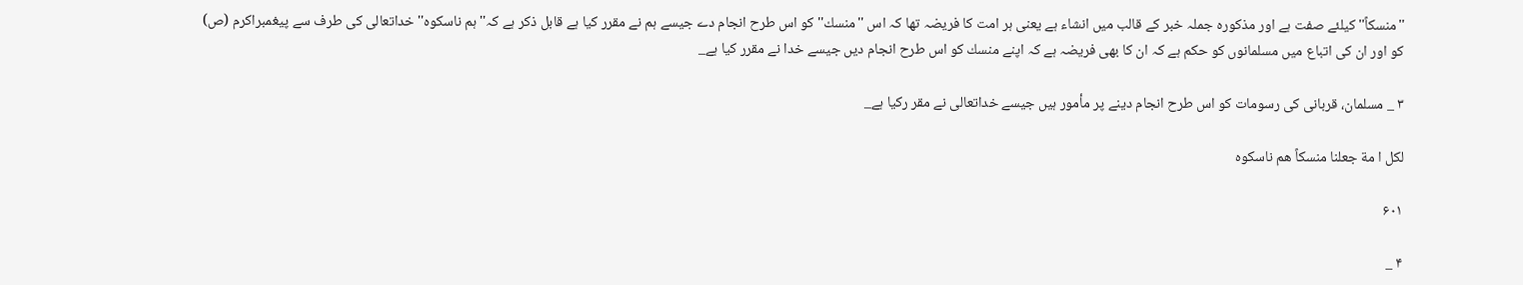''منسكاً'' كيلئے صفت ہے اور مذكورہ جملہ خبر كے قالب ميں انشاء ہے يعنى ہر امت كا فريضہ تھا كہ اس ''منسك'' كو اس طرح انجام دے جيسے ہم نے مقرر كيا ہے قابل ذكر ہے كہ''ہم ناسكوہ'' خداتعالى كى طرف سے پيغمبراكرم (ص) كو اور ان كى اتباع ميں مسلمانوں كو حكم ہے كہ ان كا بھى فريضہ ہے كہ اپنے منسك كو اس طرح انجام ديں جيسے خدا نے مقرر كيا ہے_

۳ _ مسلمان، قربانى كى رسومات كو اس طرح انجام دينے پر مأمور ہيں جيسے خداتعالى نے مقر ركيا ہے_

لكل ا مة جعلنا منسكاً هم ناسكوه

۶۰۱

۴ _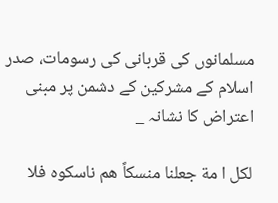مسلمانوں كى قربانى كى رسومات، صدر اسلام كے مشركين كے دشمن پر مبنى اعتراض كا نشانہ _

لكل ا مة جعلنا منسكاً هم ناسكوه فلا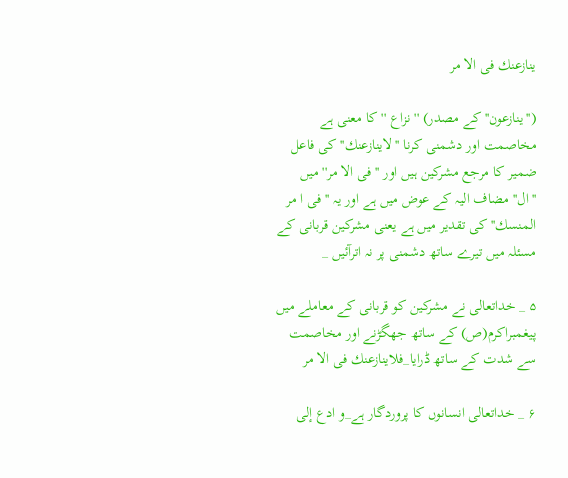ينازعنك فى الا مر

(''ينازعون'' كے مصدر) ''نزاع ''كا معنى ہے مخاصمت اور دشمنى كرنا ''لاينازعنك'' كى فاعل ضمير كا مرجع مشركين ہيں اور ''فى الا مر'' ميں ''ال'' مضاف اليہ كے عوض ميں ہے اور يہ ''فى ا مر المنسك'' كى تقدير ميں ہے يعنى مشركين قربانى كے مسئلہ ميں تيرے ساتھ دشمنى پر نہ اترآئيں _

۵ _ خداتعالى نے مشركين كو قربانى كے معاملے ميں پيغمبراكرم(ص) كے ساتھ جھگڑنے اور مخاصمت سے شدت كے ساتھ ڈرايا_فلاينازعنك فى الا مر

۶ _ خداتعالى انسانوں كا پروردگار ہے_و ادع إلى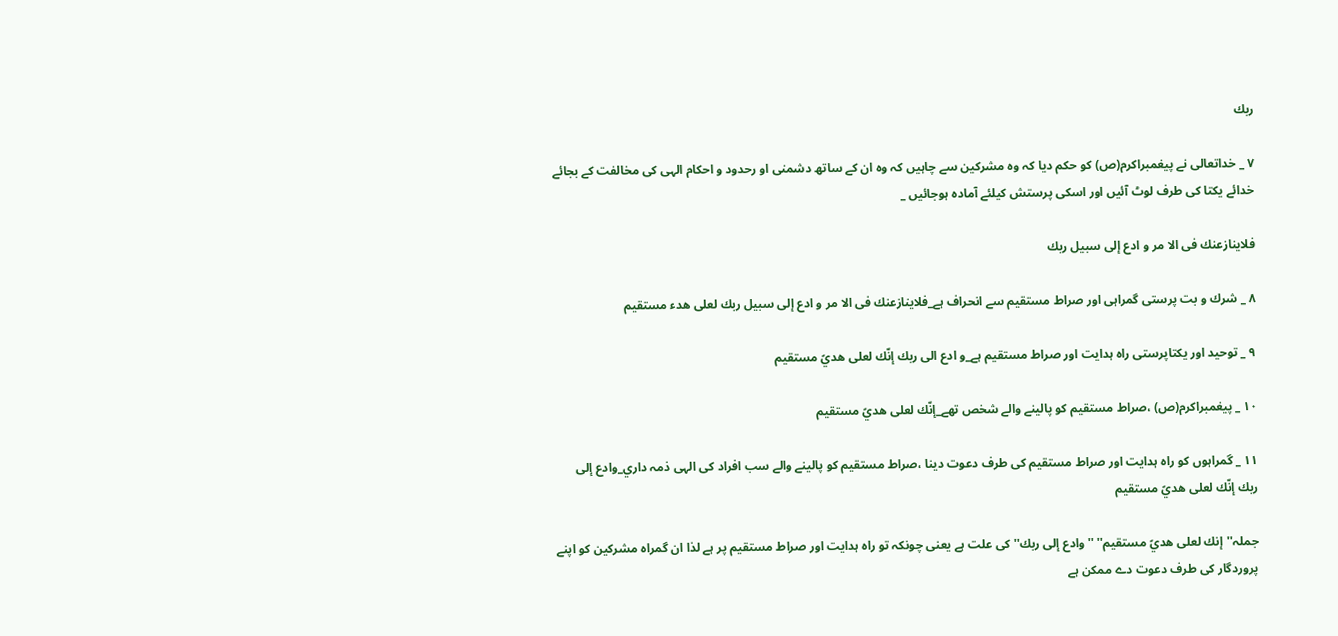ربك

۷ _ خداتعالى نے پيغمبراكرم(ص) كو حكم ديا كہ وہ مشركين سے چاہيں كہ وہ ان كے ساتھ دشمنى او رحدود و احكام الہى كى مخالفت كے بجائے خدائے يكتا كى طرف لوٹ آئيں اور اسكى پرستش كيلئے آمادہ ہوجائيں _

فلاينازعنك فى الا مر و ادع إلى سبيل ربك

۸ _ شرك و بت پرستى گمراہى اور صراط مستقيم سے انحراف ہے_فلاينازعنك فى الا مر و ادع إلى سبيل ربك لعلى هدء مستقيم

۹ _ توحيد اور يكتاپرستى راہ ہدايت اور صراط مستقيم ہے_و ادع الى ربك إنّك لعلى هديً مستقيم

۱۰ _ پيغمبراكرم(ص) ،صراط مستقيم كو پالينے والے شخص تھے_إنّك لعلى هديً مستقيم

۱۱ _ گمراہوں كو راہ ہدايت اور صراط مستقيم كى طرف دعوت دينا ،صراط مستقيم كو پالينے والے سب افراد كى الہى ذمہ داري_وادع إلى ربك إنّك لعلى هديً مستقيم

جملہ''إنك لعلى هديً مستقيم'' ''وادع إلى ربك'' كى علت ہے يعنى چونكہ تو راہ ہدايت اور صراط مستقيم پر ہے لذا ان گمراہ مشركين كو اپنے پروردگار كى طرف دعوت دے ممكن ہے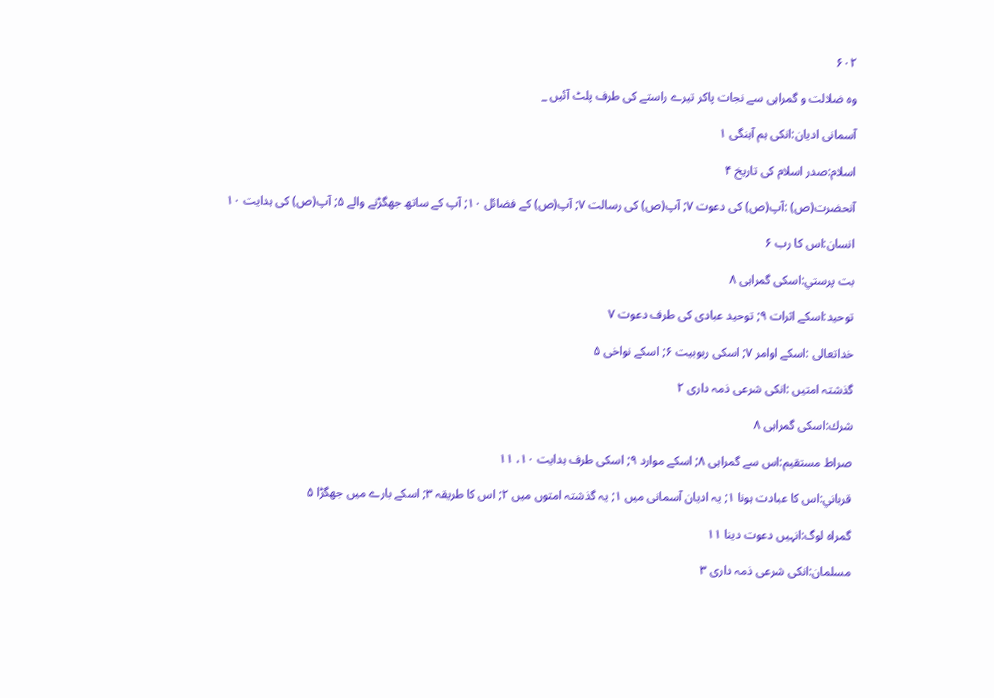۶۰۲

وہ ضلالت و گمراہى سے نجات پاكر تيرے راستے كى طرف پلٹ آئيں _

آسمانى اديان:انكى ہم آہنگى ۱

اسلام:صدر اسلام كى تاريخ ۴

آنحضرت(ص) :آپ(ص) كى دعوت ۷; آپ(ص) كى رسالت ۷; آپ(ص) كے فضائل ۱۰; آپ كے ساتھ جھگڑنے والے ۵; آپ(ص) كى ہدايت ۱۰

انسان:اس كا رب ۶

بت پرستي:اسكى گمراہى ۸

توحيد:اسكے اثرات ۹; توحيد عبادى كى طرف دعوت ۷

خداتعالى :اسكے اوامر ۷; اسكى ربوبيت ۶; اسكے نواخى ۵

گذشتہ امتيں :انكى شرعى ذمہ دارى ۲

شرك:اسكى گمراہى ۸

صراط مستقيم:اس سے گمراہى ۸; اسكے موارد ۹; اسكى طرف ہدايت ۱۰، ۱۱

قرباني:اس كا عبادت ہونا ۱; يہ اديان آسمانى ميں ۱; يہ گذشتہ امتوں ميں ۲; اس كا طريقہ ۳; اسكے بارے ميں جھگڑا ۵

گمراہ لوگ:انہيں دعوت دينا ۱۱

مسلمان:انكى شرعى ذمہ دارى ۳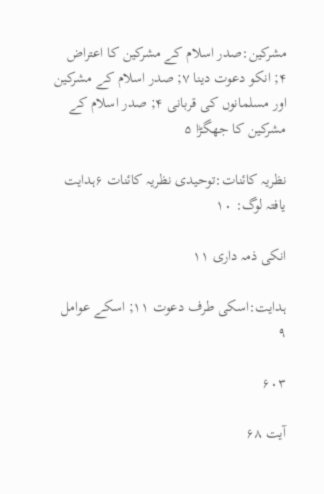مشركين:صدر اسلام كے مشركين كا اعتراض ۴; انكو دعوت دينا ۷; صدر اسلام كے مشركين اور مسلمانوں كى قربانى ۴; صدر اسلام كے مشركين كا جھگڑا ۵

نظريہ كائنات:توحيدى نظريہ كائنات ۶ہدايت يافتہ لوگ: ۱۰

انكى ذمہ دارى ۱۱

ہدايت:اسكى طرف دعوت ۱۱; اسكے عوامل ۹

۶۰۳

آیت ۶۸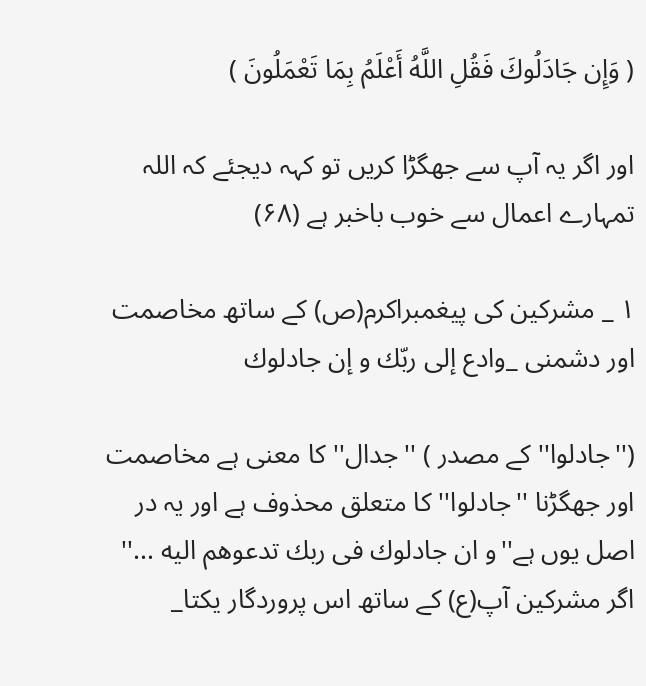( وَإِن جَادَلُوكَ فَقُلِ اللَّهُ أَعْلَمُ بِمَا تَعْمَلُونَ )

اور اگر يہ آپ سے جھگڑا كريں تو كہہ ديجئے كہ اللہ تمہارے اعمال سے خوب باخبر ہے (۶۸)

۱ _ مشركين كى پيغمبراكرم(ص) كے ساتھ مخاصمت اور دشمنى _وادع إلى ربّك و إن جادلوك

(''جادلوا'' كے مصدر ) ''جدال'' كا معنى ہے مخاصمت اور جھگڑنا ''جادلوا'' كا متعلق محذوف ہے اور يہ در اصل يوں ہے''و ان جادلوك فى ربك تدعوهم اليه ...'' اگر مشركين آپ(ع) كے ساتھ اس پروردگار يكتا_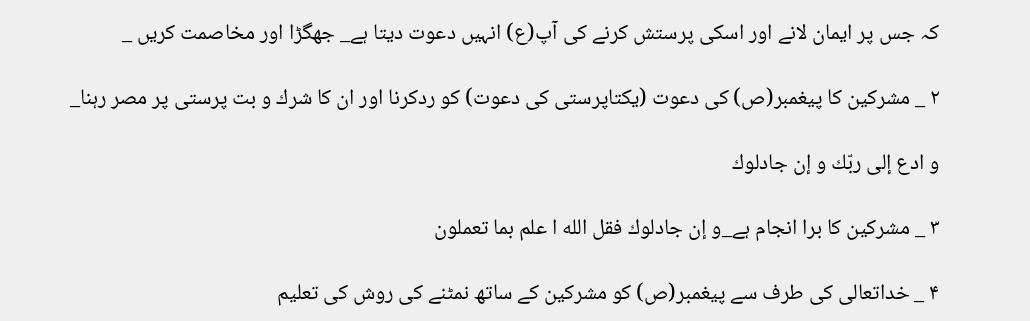كہ جس پر ايمان لانے اور اسكى پرستش كرنے كى آپ(ع) انہيں دعوت ديتا ہے_ جھگڑا اور مخاصمت كريں _

۲ _ مشركين كا پيغمبر(ص) كى دعوت (يكتاپرستى كى دعوت) كو ردكرنا اور ان كا شرك و بت پرستى پر مصر رہنا_

و ادع إلى ربّك و إن جادلوك

۳ _ مشركين كا برا انجام ہے_و إن جادلوك فقل الله ا علم بما تعملون

۴ _ خداتعالى كى طرف سے پيغمبر(ص) كو مشركين كے ساتھ نمٹنے كى روش كى تعليم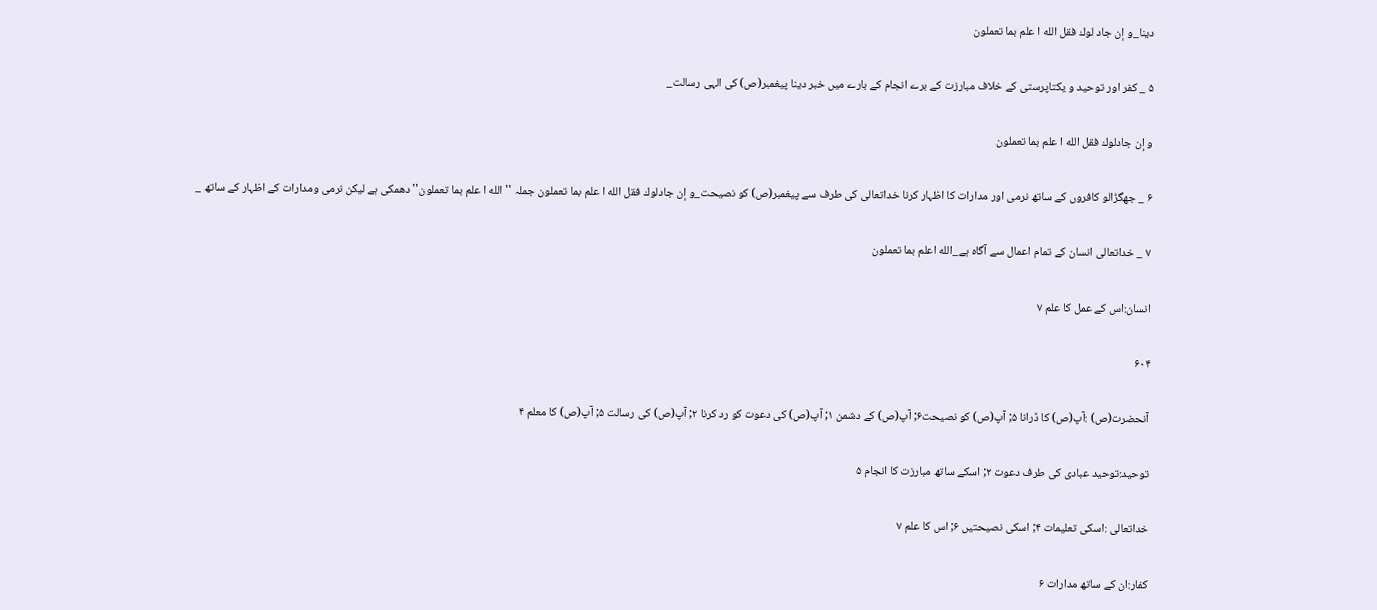دينا_و إن جاد لوك فقل الله ا علم بما تعملون

۵ _ كفر اور توحيد و يكتاپرستى كے خلاف مبارزت كے برے انجام كے بارے ميں خبر دينا پيغمبر(ص) كى الہى رسالت_

و إن جادلوك فقل الله ا علم بما تعملون

۶ _ جھگڑالو كافروں كے ساتھ نرمى اور مدارات كا اظہار كرنا خداتعالى كى طرف سے پيغمبر(ص) كو نصيحت_و إن جادلوك فقل الله ا علم بما تعملون جملہ ''الله ا علم بما تعملون'' دھمكى ہے ليكن نرمى ومدارات كے اظہار كے ساتھ _

۷ _ خداتعالى انسان كے تمام اعمال سے آگاہ ہے_الله اعلم بما تعملون

انسان:اس كے عمل كا علم ۷

۶۰۴

آنحضرت(ص) :آپ(ص) كا ڈرانا ۵; آپ(ص) كو نصيحت۶; آپ(ص) كے دشمن ۱; آپ(ص) كى دعوت كو رد كرنا ۲; آپ(ص) كى رسالت ۵; آپ(ص) كا معلم ۴

توحيد:توحيد عبادى كى طرف دعوت ۲; اسكے ساتھ مبارزت كا انجام ۵

خداتعالى :اسكى تعليمات ۴; اسكى نصيحتيں ۶; اس كا علم ۷

كفار:ان كے ساتھ مدارات ۶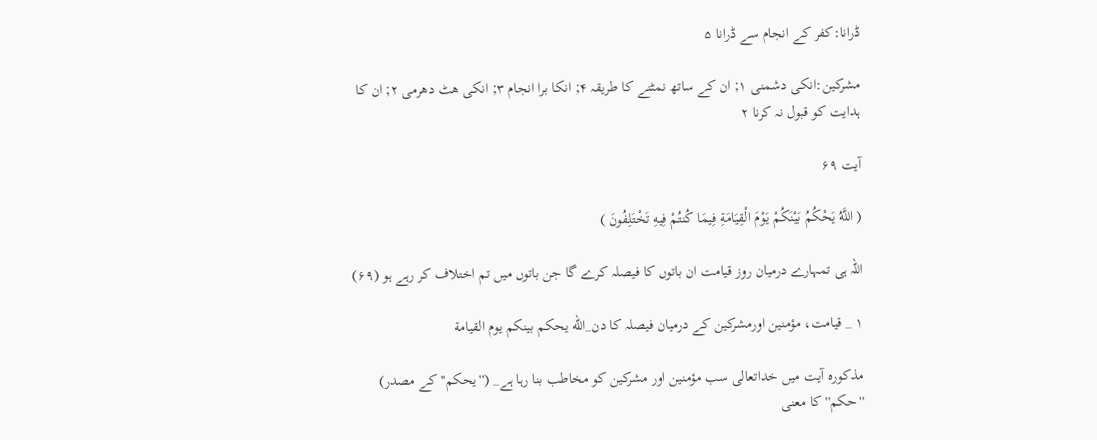ڈرانا:كفر كے انجام سے ڈرانا ۵

مشركين:انكى دشمنى ۱; ان كے ساتھ نمٹنے كا طريقہ ۴; انكا برا انجام ۳; انكى ھٹ دھرمى ۲; ان كا ہدايت كو قبول نہ كرنا ۲

آیت ۶۹

( اللَّهُ يَحْكُمُ بَيْنَكُمْ يَوْمَ الْقِيَامَةِ فِيمَا كُنتُمْ فِيهِ تَخْتَلِفُونَ )

اللہ ہى تمہارے درميان روز قيامت ان باتوں كا فيصلہ كرے گا جن باتوں ميں تم اختلاف كر رہے ہو (۶۹)

۱ _ قيامت، مؤمنين اورمشركين كے درميان فيصلہ كا دن_الله يحكم بينكم يوم القيامة

مذكورہ آيت ميں خداتعالى سب مؤمنين اور مشركين كو مخاطب بنا رہا ہے_ (''يحكم'' كے مصدر) ''حكم'' كا معنى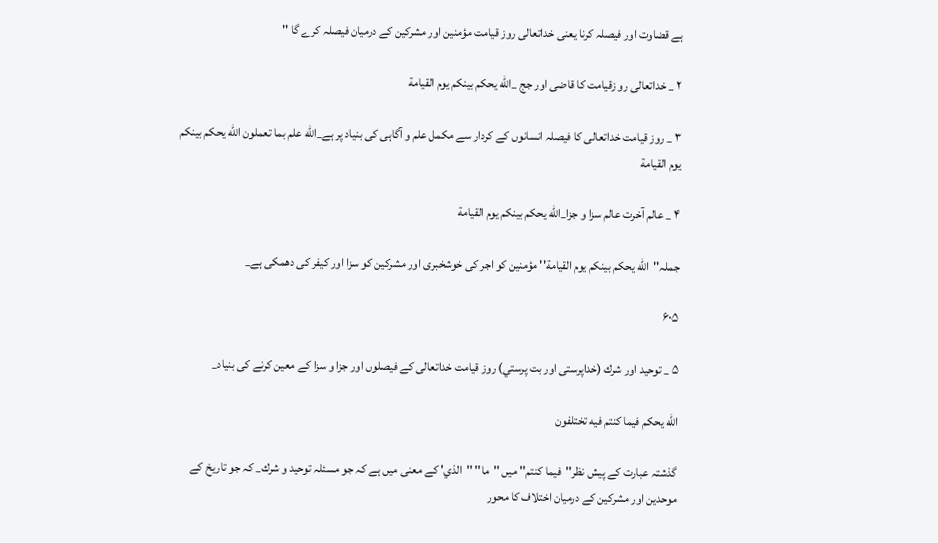ہے قضاوت اور فيصلہ كرنا يعنى خداتعالى روز قيامت مؤمنين اور مشركين كے درميان فيصلہ كرے گا ''

۲ _ خداتعالى رو زقيامت كا قاضى اور جج _الله يحكم بينكم يوم القيامة

۳ _ روز قيامت خداتعالى كا فيصلہ انسانوں كے كردار سے مكمل علم و آگاہى كى بنياد پر ہے_الله علم بما تعملون الله يحكم بينكم يوم القيامة

۴ _ عالم آخرت عالم سزا و جزا_الله يحكم بينكم يوم القيامة

جملہ''الله يحكم بينكم يوم القيامة'' مؤمنين كو اجر كى خوشخبرى اور مشركين كو سزا اور كيفر كى دھمكى ہے_

۶۰۵

۵ _ توحيد اور شرك (خداپرستى اور بت پرستي) روز قيامت خداتعالى كے فيصلوں اور جزا و سزا كے معين كرنے كى بنياد_

الله يحكم فيما كنتم فيه تختلفون

گذشتہ عبارت كے پيش نظر''فيما كنتم'' ميں ''ما'' ''الذي' كے معنى ميں ہے كہ جو مسئلہ توحيد و شرك_ كہ جو تاريخ كے موحدين اور مشركين كے درميان اختلاف كا محور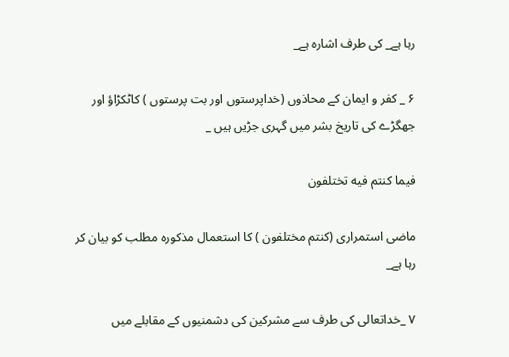رہا ہے_ كى طرف اشارہ ہے_

۶ _ كفر و ايمان كے محاذوں (خداپرستوں اور بت پرستوں ) كاٹكڑاؤ اور جھگڑے كى تاريخ بشر ميں گہرى جڑيں ہيں _

فيما كنتم فيه تختلفون

ماضى استمرارى (كنتم مختلفون ) كا استعمال مذكورہ مطلب كو بيان كر رہا ہے_

۷ _خداتعالى كى طرف سے مشركين كى دشمنيوں كے مقابلے ميں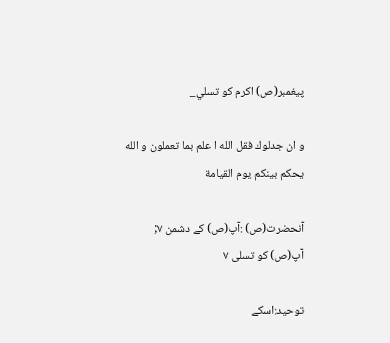پيغمبر(ص) اكرم كو تسلي_

و ان جدلوك فقل الله ا علم بما تعملون و الله يحكم بينكم يوم القيامة

آنحضرت(ص) :آپ(ص) كے دشمن ۷; آپ(ص) كو تسلى ۷

توحيد:اسكے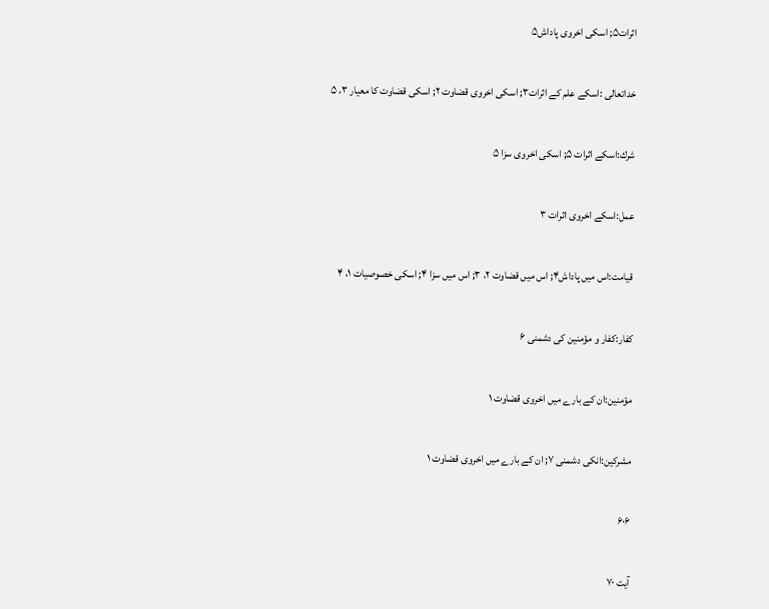اثرات۵; اسكى اخروى پاداش۵

خداتعالى :اسكے علم كے اثرات۳; اسكى اخروى قضاوت ۲; اسكى قضاوت كا معيار ۳، ۵

شرك:اسكے اثرات ۵; اسكى اخروى سزا ۵

عمل:اسكے اخروى اثرات ۳

قيامت:اس ميں پاداش۴; اس ميں قضاوت ۲، ۳; اس ميں سزا ۴; اسكى خصوصيات ۱، ۴

كفار:كفار و مؤمنين كى دشمنى ۶

مؤمنين:ان كے بارے ميں اخروى قضاوت ۱

مشركين:انكى دشمنى ۷; ان كے بارے ميں اخروى قضاوت ۱

۶۰۶

آیت ۷۰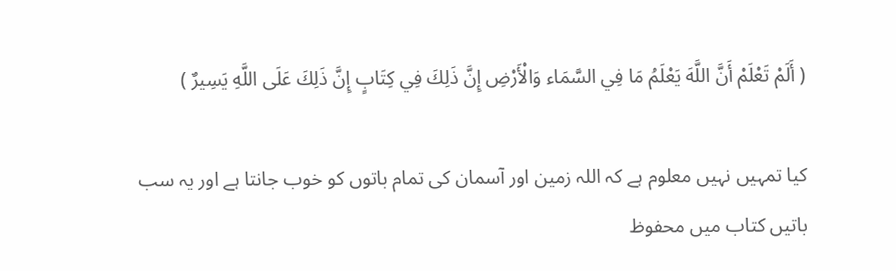( أَلَمْ تَعْلَمْ أَنَّ اللَّهَ يَعْلَمُ مَا فِي السَّمَاء وَالْأَرْضِ إِنَّ ذَلِكَ فِي كِتَابٍ إِنَّ ذَلِكَ عَلَى اللَّهِ يَسِيرٌ )

كيا تمہيں نہيں معلوم ہے كہ اللہ زمين اور آسمان كى تمام باتوں كو خوب جانتا ہے اور يہ سب باتيں كتاب ميں محفوظ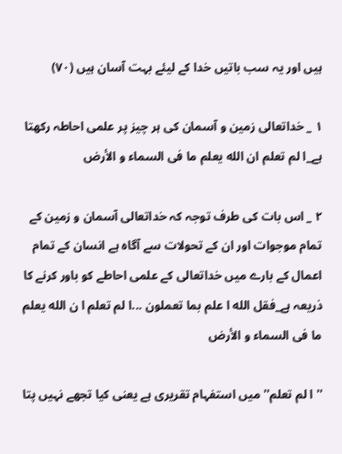ہيں اور يہ سب باتيں خدا كے ليئے بہت آسان ہيں (۷۰)

۱ _ خداتعالى زمين و آسمان كى ہر چيز پر علمى احاطہ ركھتا ہے_ا لم تعلم ان الله يعلم ما فى السماء و الأرض

۲ _ اس بات كى طرف توجہ كہ خداتعالى آسمان و زمين كے تمام موجوات اور ان كے تحولات سے آگاہ ہے انسان كے تمام اعمال كے بارے ميں خداتعالى كے علمى احاطے كو باور كرنے كا ذريعہ ہے_فقل الله ا علم بما تعملون ...ا لم تعلم ا ن الله يعلم ما فى السماء و الأرض

''ا لم تعلم'' ميں استفہام تقريرى ہے يعنى كيا تجھے نہيں پتا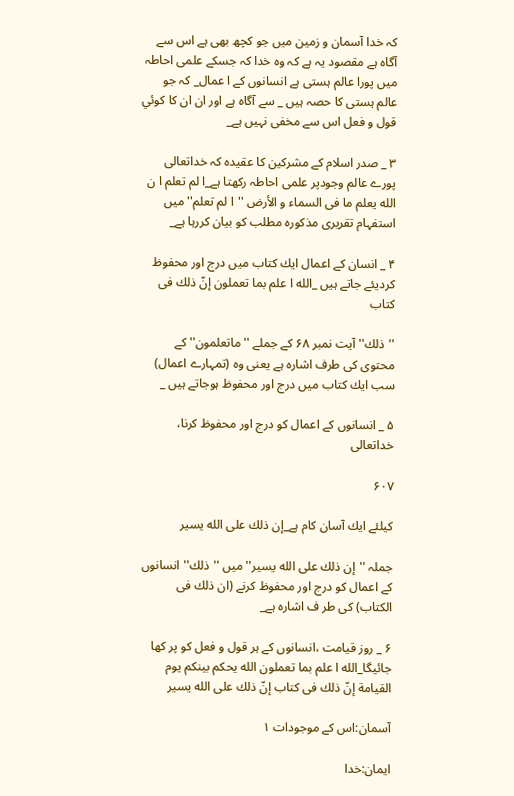كہ خدا آسمان و زمين ميں جو كچھ بھى ہے اس سے آگاہ ہے مقصود يہ ہے كہ وہ خدا كہ جسكے علمى احاطہ ميں پورا عالم ہستى ہے انسانوں كے ا عمال_ كہ جو عالم ہستى كا حصہ ہيں _ سے آگاہ ہے اور ان ان كا كوئي قول و فعل اس سے مخفى نہيں ہے_

۳ _ صدر اسلام كے مشركين كا عقيدہ كہ خداتعالى پورے عالم وجودپر علمى احاطہ ركھتا ہے_ا لم تعلم ا ن الله يعلم ما فى السماء و الأرض ''ا لم تعلم'' ميں استفہام تقريرى مذكورہ مطلب كو بيان كررہا ہے_

۴ _ انسان كے اعمال ايك كتاب ميں درج اور محفوظ كرديئے جاتے ہيں _الله ا علم بما تعملون إنّ ذلك فى كتاب

''ذلك'' آيت نمبر ۶۸ كے جملے ''ماتعلمون'' كے محتوى كى طرف اشارہ ہے يعنى وہ (تمہارے اعمال) سب ايك كتاب ميں درج اور محفوظ ہوجاتے ہيں _

۵ _ انسانوں كے اعمال كو درج اور محفوظ كرنا، خداتعالى

۶۰۷

كيلئے ايك آسان كام ہے_إن ذلك على الله يسير

جملہ ''إن ذلك على الله يسير'' ميں ''ذلك'' انسانوں كے اعمال كو درج اور محفوظ كرنے (ان ذلك فى الكتاب) كى طر ف اشارہ ہے_

۶ _ روز قيامت ،انسانوں كے ہر قول و فعل كو پر كھا جائيگا_الله ا علم بما تعملون الله يحكم بينكم يوم القيامة إنّ ذلك فى كتاب إنّ ذلك على الله يسير

آسمان:اس كے موجودات ۱

ايمان:خدا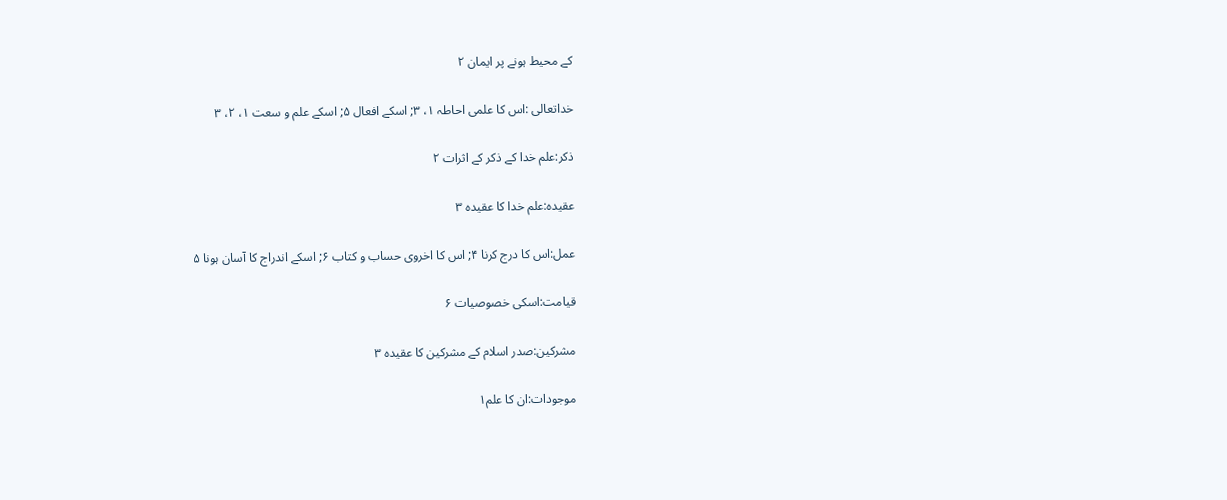كے محيط ہونے پر ايمان ۲

خداتعالى :اس كا علمى احاطہ ۱، ۳; اسكے افعال ۵; اسكے علم و سعت ۱، ۲، ۳

ذكر:علم خدا كے ذكر كے اثرات ۲

عقيدہ:علم خدا كا عقيدہ ۳

عمل:اس كا درج كرنا ۴; اس كا اخروى حساب و كتاب ۶; اسكے اندراج كا آسان ہونا ۵

قيامت:اسكى خصوصيات ۶

مشركين:صدر اسلام كے مشركين كا عقيدہ ۳

موجودات:ان كا علم۱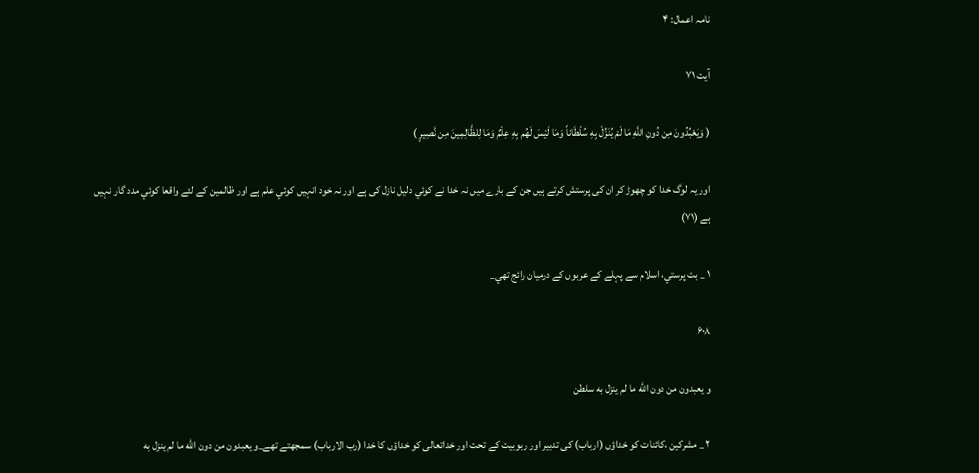نامہ اعمال: ۴

آیت ۷۱

( وَيَعْبُدُونَ مِن دُونِ اللَّهِ مَا لَمْ يُنَزِّلْ بِهِ سُلْطَاناً وَمَا لَيْسَ لَهُم بِهِ عِلْمٌ وَمَا لِلظَّالِمِينَ مِن نَّصِيرٍ )

اور يہ لوگ خدا كو چھوڑ كر ان كى پرستش كرتے ہيں جن كے بارے ميں نہ خدا نے كوئي دليل نازل كى ہے اور نہ خود انہيں كوئي علم ہے اور ظالمين كے لئے واقعا كوئي مدد گار نہيں ہے (۷۱)

۱ _ بت پرستي، اسلام سے پہلے كے عربوں كے درميان رائج تھي_

۶۰۸

و يعبدون من دون الله ما لم ينزل به سلطن

۲ _ مشركين ،كائنات كو خداؤں (ارباب) كى تدبير اور ربوبيت كے تحت اور خداتعالى كو خداؤں كا خدا (رب الارباب) سمجھتے تھے_و يعبدون من دون الله ما لم ينزل به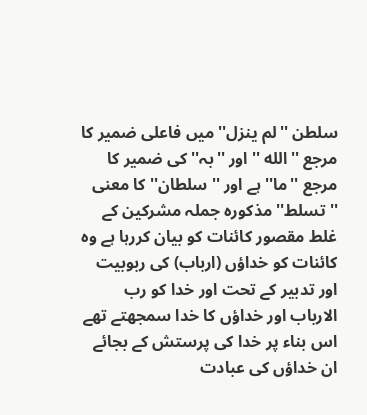سلطن ''لم ينزل'' ميں فاعلى ضمير كا مرجع ''الله '' اور ''بہ'' كى ضمير كا مرجع ''ما'' ہے اور ''سلطان'' كا معنى ''تسلط'' مذكورہ جملہ مشركين كے غلط مقصور كائنات كو بيان كررہا ہے وہ كائنات كو خداؤں (ارباب) كى ربوبيت اور تدبير كے تحت اور خدا كو رب الارباب اور خداؤں كا خدا سمجھتے تھے اس بناء پر خدا كى پرستش كے بجائے ان خداؤں كى عبادت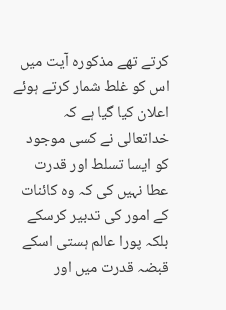كرتے تھے مذكورہ آيت ميں اس كو غلط شمار كرتے ہوئے اعلان كيا گيا ہے كہ خداتعالى نے كسى موجود كو ايسا تسلط اور قدرت عطا نہيں كى كہ وہ كائنات كے امور كى تدبير كرسكے بلكہ پورا عالم ہستى اسكے قبضہ قدرت ميں اور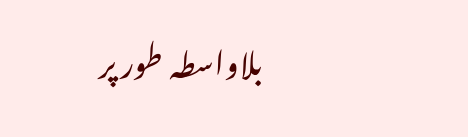بلاواسطہ طور پر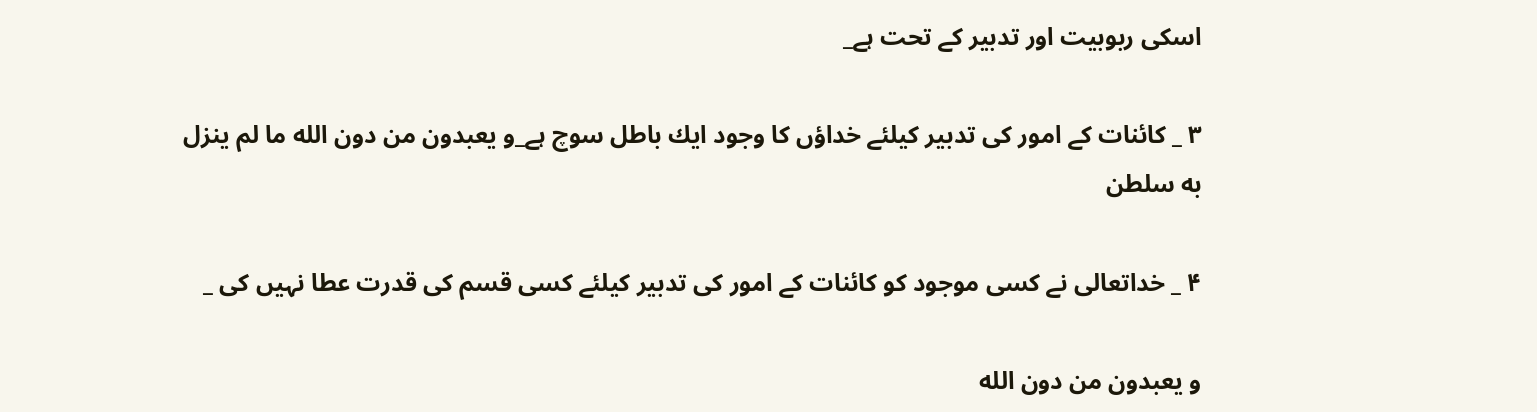اسكى ربوبيت اور تدبير كے تحت ہے_

۳ _ كائنات كے امور كى تدبير كيلئے خداؤں كا وجود ايك باطل سوچ ہے_و يعبدون من دون الله ما لم ينزل به سلطن

۴ _ خداتعالى نے كسى موجود كو كائنات كے امور كى تدبير كيلئے كسى قسم كى قدرت عطا نہيں كى _

و يعبدون من دون الله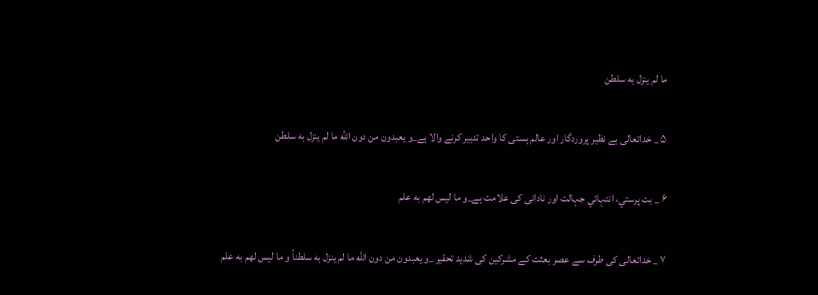ما لم ينزل به سلطن

۵ _ خداتعالى بے نظير پروردگار اور عالم ہستى كا واحد تدبير كرنے والا ہے_و يعبدون من دون الله ما لم ينزل به سلطن

۶ _ بت پرستي، انتہائي جہالت اور نادانى كى علامت ہے_و ما ليس لهم به علم

۷ _ خداتعالى كى طرف سے عصر بعثت كے مشركين كى شديد تحقير _و يعبدون من دون الله ما لم ينزل به سلطناً و ما ليس لهم به علم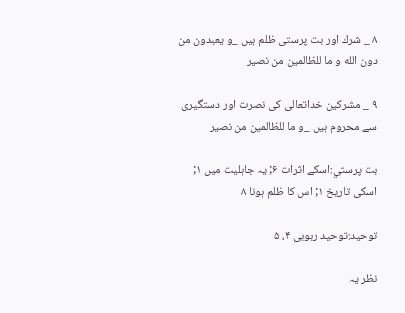۸ _ شرك اور بت پرستى ظلم ہيں _و يعبدون من دون الله و ما للظالمين من نصير

۹ _ مشركين خداتعالى كى نصرت اور دستگيرى سے محروم ہيں _و ما للظالمين من نصير

بت پرستي:اسكے اثرات ۶; يہ جاہليت ميں ۱; اسكى تاريخ ۱; اس كا ظلم ہونا ۸

توحيد:توحيد ربوبى ۴، ۵

نظر يہ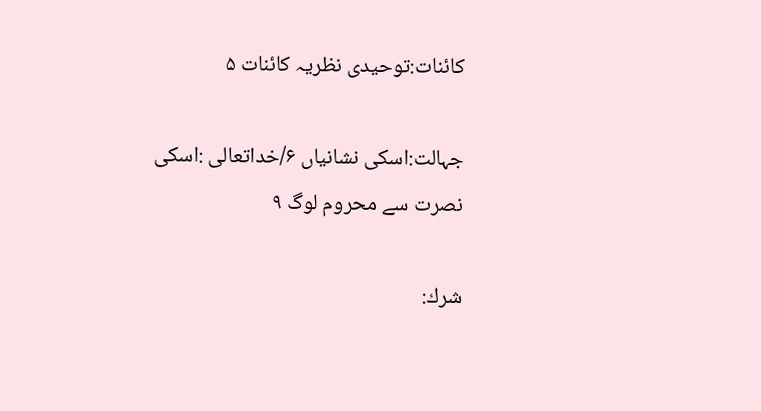كائنات:توحيدى نظريہ كائنات ۵

جہالت:اسكى نشانياں ۶/خداتعالى :اسكى نصرت سے محروم لوگ ۹

شرك: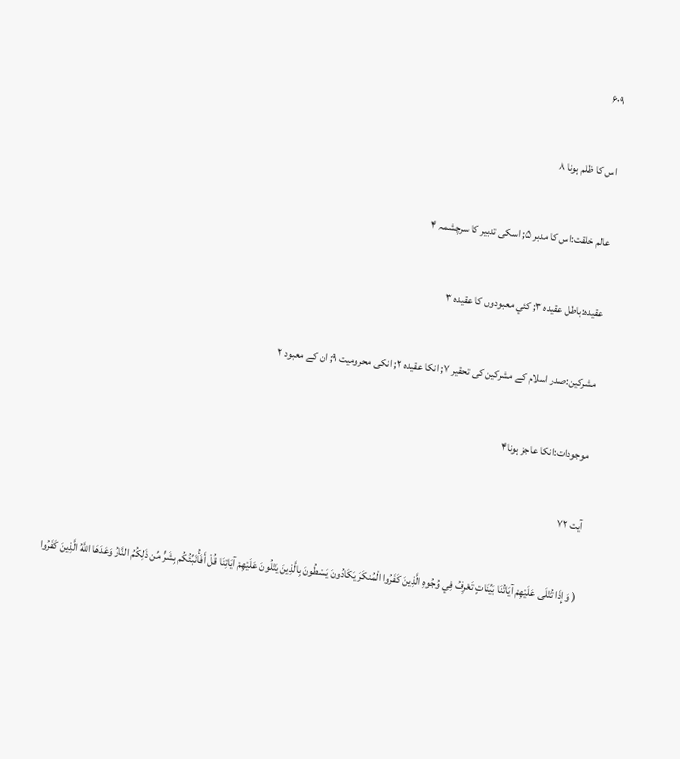۶۰۹

اس كا ظلم ہونا ۸

عالم خلقت:اس كا مدبر ۵; اسكى تدبير كا سرچشمہ ۴

عقيدہ:باطل عقيدہ ۳; كئي معبودوں كا عقيدہ ۳

مشركين:صدر اسلام كے مشركين كى تحقير ۷; انكا عقيدہ ۲; انكى محروميت ۹; ان كے معبود ۲

موجودات:انكا عاجز ہونا۴

آیت ۷۲

( وَإِذَا تُتْلَى عَلَيْهِمْ آيَاتُنَا بَيِّنَاتٍ تَعْرِفُ فِي وُجُوهِ الَّذِينَ كَفَرُوا الْمُنكَرَ يَكَادُونَ يَسْطُونَ بِالَّذِينَ يَتْلُونَ عَلَيْهِمْ آيَاتِنَا قُلْ أَفَأُنَبِّئُكُم بِشَرٍّ مِّن ذَلِكُمُ النَّارُ وَعَدَهَا اللَّهُ الَّذِينَ كَفَرُوا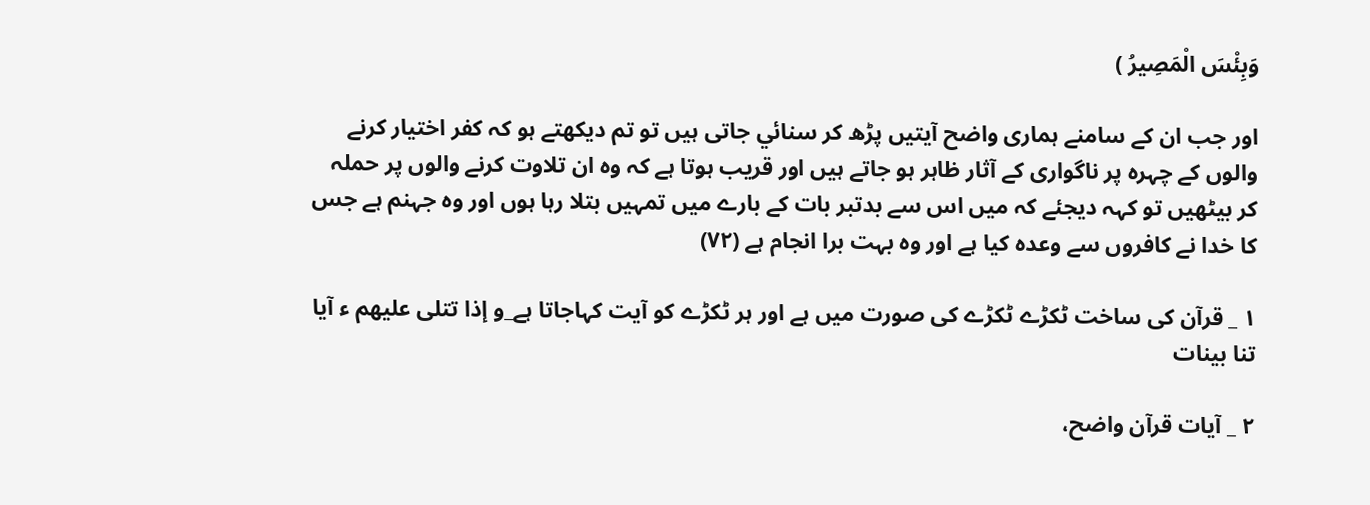وَبِئْسَ الْمَصِيرُ )

اور جب ان كے سامنے ہمارى واضح آيتيں پڑھ كر سنائي جاتى ہيں تو تم ديكھتے ہو كہ كفر اختيار كرنے والوں كے چہرہ پر ناگوارى كے آثار ظاہر ہو جاتے ہيں اور قريب ہوتا ہے كہ وہ ان تلاوت كرنے والوں پر حملہ كر بيٹھيں تو كہہ ديجئے كہ ميں اس سے بدتبر بات كے بارے ميں تمہيں بتلا رہا ہوں اور وہ جہنم ہے جس كا خدا نے كافروں سے وعدہ كيا ہے اور وہ بہت برا انجام ہے (۷۲)

۱ _ قرآن كى ساخت ٹكڑے ٹكڑے كى صورت ميں ہے اور ہر ٹكڑے كو آيت كہاجاتا ہے_و إذا تتلى عليهم ء آيا تنا بينات

۲ _ آيات قرآن واضح،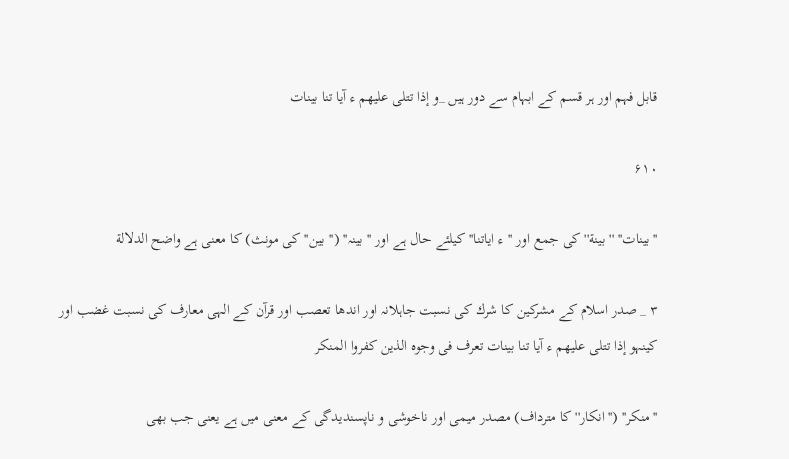قابل فہم اور ہر قسم كے ابہام سے دور ہيں _و إذا تتلى عليهم ء آيا تنا بينات

۶۱۰

''بينات'' ''بينة'' كى جمع اور ''ء اياتنا'' كيلئے حال ہے اور ''بينہ'' (''بين'' كى مونث) كا معنى ہے واضح الدلالة

۳ _ صدر اسلام كے مشركين كا شرك كى نسبت جاہلانہ اور اندھا تعصب اور قرآن كے الہى معارف كى نسبت غضب اور كينہو إذا تتلى عليهم ء آيا تنا بينات تعرف فى وجوه الذين كفروا المنكر

''منكر'' (''انكار'' كا مترداف) مصدر ميمى اور ناخوشى و ناپسنديدگى كے معنى ميں ہے يعنى جب بھى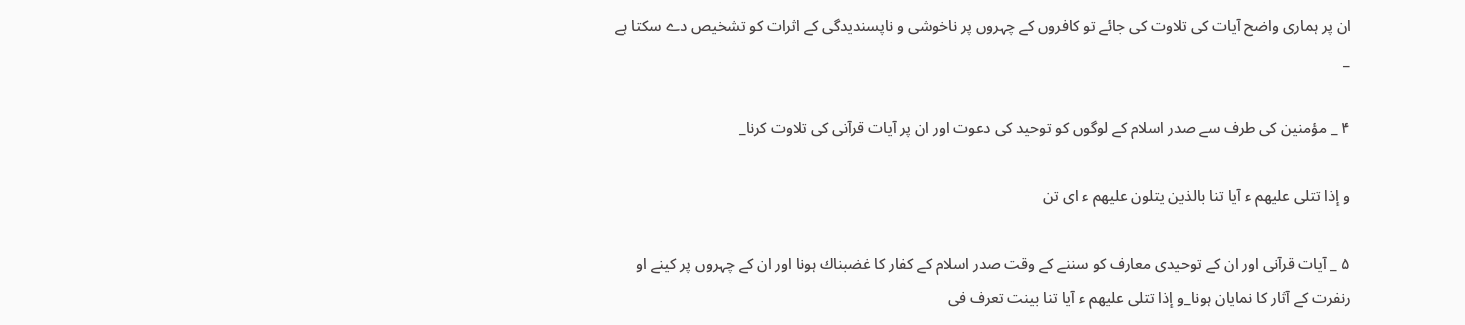ان پر ہمارى واضح آيات كى تلاوت كى جائے تو كافروں كے چہروں پر ناخوشى و ناپسنديدگى كے اثرات كو تشخيص دے سكتا ہے _

۴ _ مؤمنين كى طرف سے صدر اسلام كے لوگوں كو توحيد كى دعوت اور ان پر آيات قرآنى كى تلاوت كرنا_

و إذا تتلى عليهم ء آيا تنا بالذين يتلون عليهم ء اى تن

۵ _ آيات قرآنى اور ان كے توحيدى معارف كو سننے كے وقت صدر اسلام كے كفار كا غضبناك ہونا اور ان كے چہروں پر كينے او رنفرت كے آثار كا نمايان ہونا_و إذا تتلى عليهم ء آيا تنا بينت تعرف فى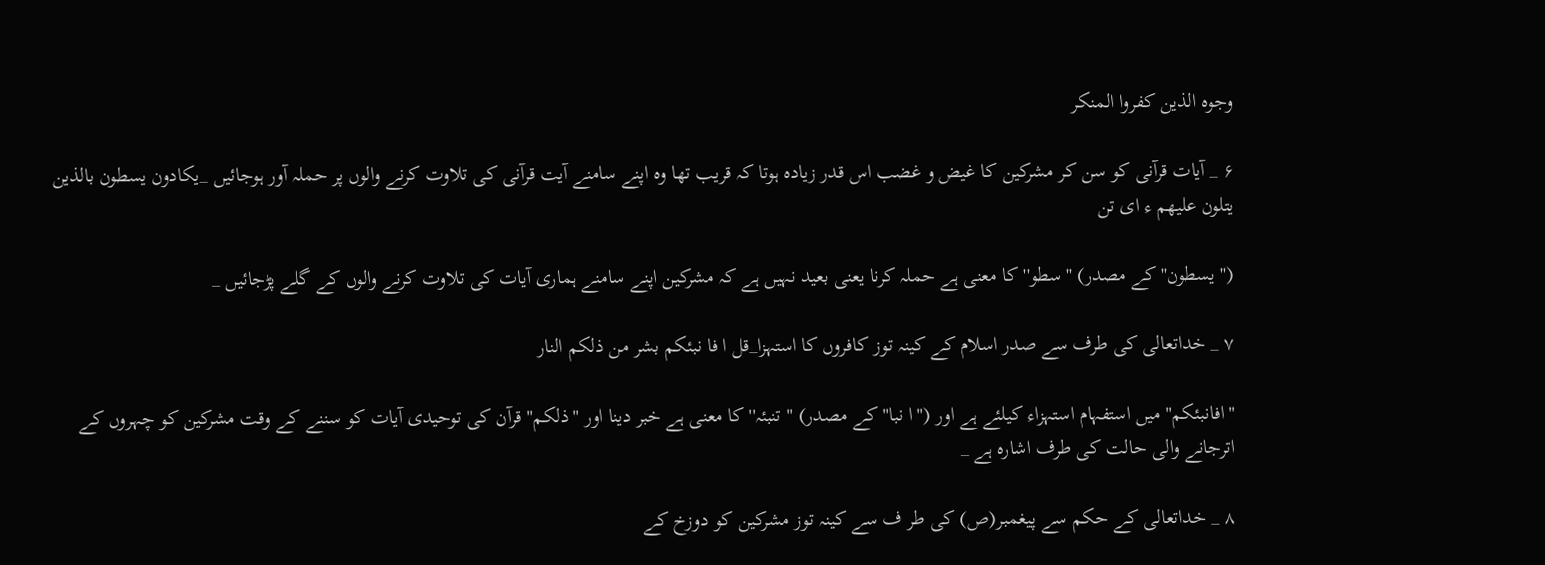وجوه الذين كفروا المنكر

۶ _ آيات قرآنى كو سن كر مشركين كا غيض و غضب اس قدر زيادہ ہوتا كہ قريب تھا وہ اپنے سامنے آيت قرآنى كى تلاوت كرنے والوں پر حملہ آور ہوجائيں _يكادون يسطون بالذين يتلون عليهم ء اى تن

(''يسطون'' كے مصدر) ''سطو'' كا معنى ہے حملہ كرنا يعنى بعيد نہيں ہے كہ مشركين اپنے سامنے ہمارى آيات كى تلاوت كرنے والوں كے گلے پڑجائيں _

۷ _ خداتعالى كى طرف سے صدر اسلام كے كينہ توز كافروں كا استہزا_قل ا فا نبئكم بشر من ذلكم النار

''افانبئكم'' ميں استفہام استہزاء كيلئے ہے اور (''ا نبا'' كے مصدر) ''تنبئہ'' كا معنى ہے خبر دينا اور ''ذلكم'' قرآن كى توحيدى آيات كو سننے كے وقت مشركين كو چہروں كے اترجانے والى حالت كى طرف اشارہ ہے _

۸ _ خداتعالى كے حكم سے پيغمبر(ص) كى طر ف سے كينہ توز مشركين كو دوزخ كے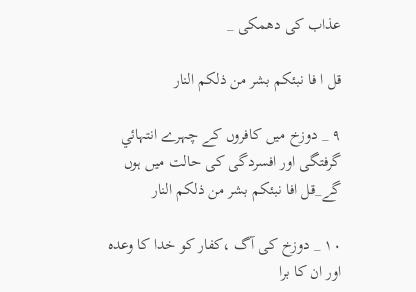عذاب كى دھمكى _

قل ا فا نبئكم بشر من ذلكم النار

۹ _ دوزخ ميں كافروں كے چہرے انتہائي گرفتگى اور افسردگى كى حالت ميں ہوں گے_قل افا نبئكم بشر من ذلكم النار

۱۰ _ دوزخ كى آگ ،كفار كو خدا كا وعدہ اور ان كا برا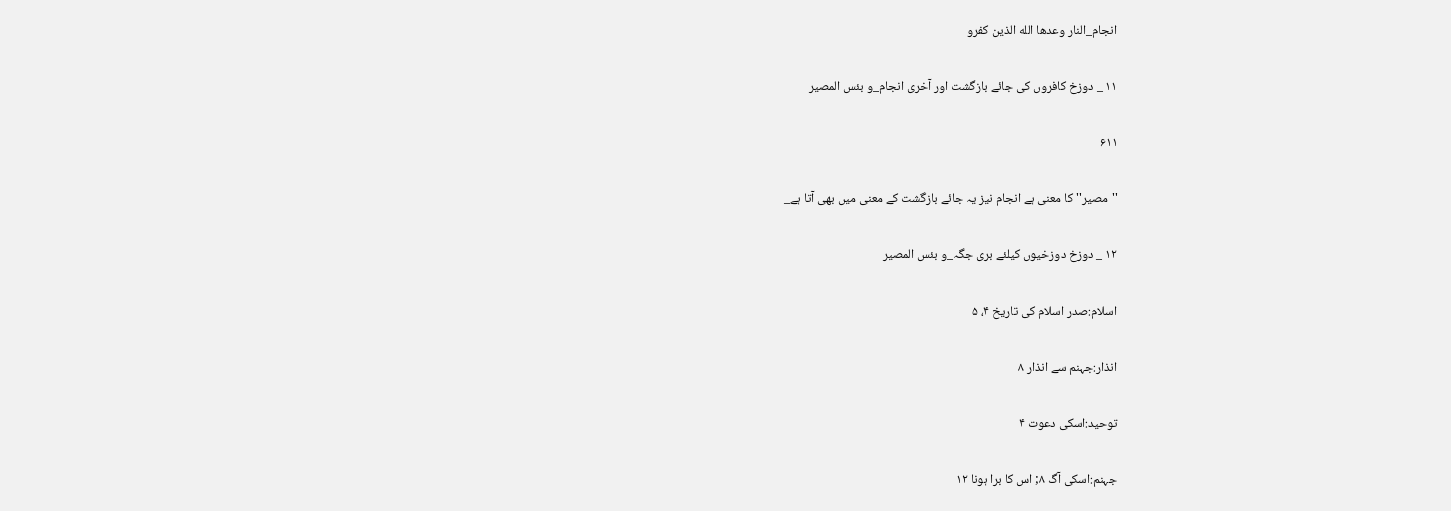انجام_النار وعدها الله الذين كفرو

۱۱ _ دوزخ كافروں كى جائے بازگشت اور آخرى انجام_و بئس المصير

۶۱۱

''مصير'' كا معنى ہے انجام نيز يہ جائے بازگشت كے معنى ميں بھى آتا ہے_

۱۲ _ دوزخ دوزخيوں كيلئے برى جگہ_و بئس المصير

اسلام:صدر اسلام كى تاريخ ۴، ۵

انذار:جہنم سے انذار ۸

توحيد:اسكى دعوت ۴

جہنم:اسكى آگ ۸; اس كا برا ہونا ۱۲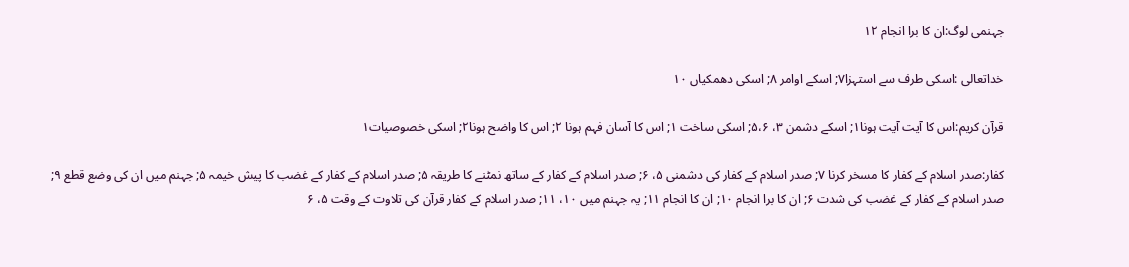جہنمى لوگ:ان كا برا انجام ۱۲

خداتعالى :اسكى طرف سے استہزا۷; اسكے اوامر ۸; اسكى دھمكياں ۱۰

قرآن كريم:اس كا آيت آيت ہونا۱; اسكے دشمن ۳، ۵،۶; اسكى ساخت ۱; اس كا آسان فہم ہونا ۲; اس كا واضح ہونا۲; اسكى خصوصيات۱

كفار:صدر اسلام كے كفار كا مسخر كرنا ۷; صدر اسلام كے كفار كى دشمنى ۵، ۶; صدر اسلام كے كفار كے ساتھ نمٹنے كا طريقہ ۵; صدر اسلام كے كفار كے غضب كا پيش خيمہ ۵; جہنم ميں ان كى وضع قطع ۹; صدر اسلام كے كفار كے غضب كى شدت ۶; ان كا برا انجام ۱۰; ان كا انجام ۱۱; يہ جہنم ميں ۱۰، ۱۱; صدر اسلام كے كفار قرآن كى تلاوت كے وقت ۵، ۶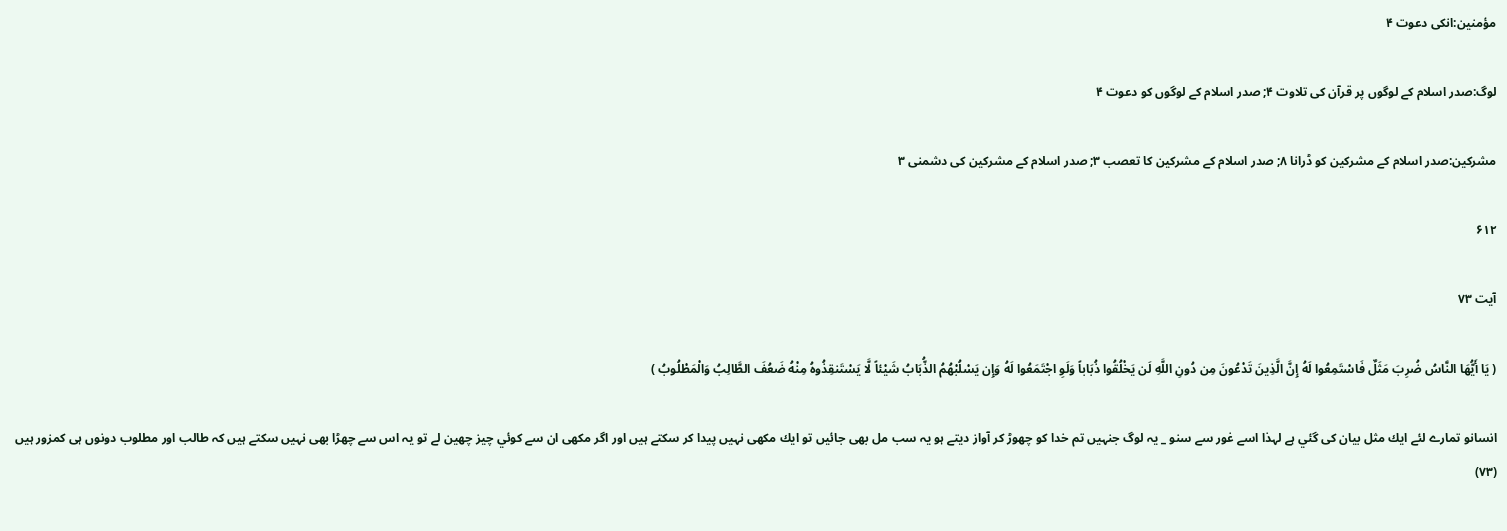مؤمنين:انكى دعوت ۴

لوگ:صدر اسلام كے لوگوں پر قرآن كى تلاوت ۴; صدر اسلام كے لوگوں كو دعوت ۴

مشركين:صدر اسلام كے مشركين كو ڈرانا ۸; صدر اسلام كے مشركين كا تعصب ۳; صدر اسلام كے مشركين كى دشمنى ۳

۶۱۲

آیت ۷۳

( يَا أَيُّهَا النَّاسُ ضُرِبَ مَثَلٌ فَاسْتَمِعُوا لَهُ إِنَّ الَّذِينَ تَدْعُونَ مِن دُونِ اللَّهِ لَن يَخْلُقُوا ذُبَاباً وَلَوِ اجْتَمَعُوا لَهُ وَإِن يَسْلُبْهُمُ الذُّبَابُ شَيْئاً لَّا يَسْتَنقِذُوهُ مِنْهُ ضَعُفَ الطَّالِبُ وَالْمَطْلُوبُ )

انسانو تمارے لئے ايك مثل بيان كى گئي ہے لہذا اسے غور سے سنو _ يہ لوگ جنہيں تم خدا كو چھوڑ كر آواز ديتے ہو يہ سب مل بھى جائيں تو ايك مكھى نہيں پيدا كر سكتے ہيں اور اگر مكھى ان سے كوئي چيز چھين لے تو يہ اس سے چھڑا بھى نہيں سكتے ہيں كہ طالب اور مطلوب دونوں ہى كمزور ہيں (۷۳)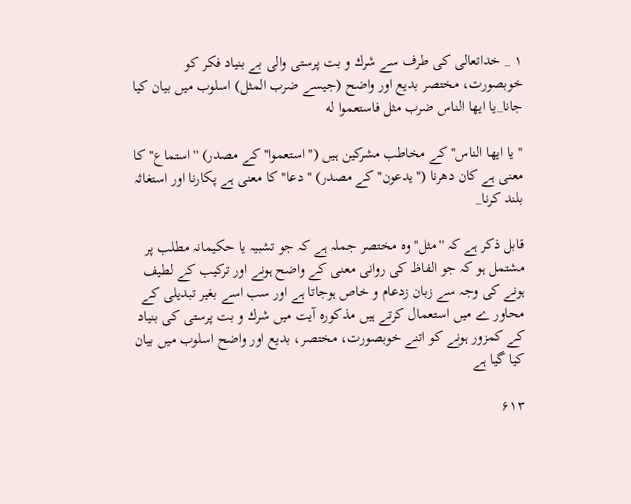۱ _ خداتعالى كى طرف سے شرك و بت پرستى والى بے بنياد فكر كو خوبصورت، مختصر بديع اور واضح (جيسے ضرب المثل) اسلوب ميں بيان كيا جانا_يا ايها الناس ضرب مثل فاستعموا له

''يا ايها الناس'' كے مخاطب مشركين ہيں (''استعموا'' كے مصدر) ''استماع'' كا معنى ہے كان دھرنا (''يدعون'' كے مصدر) ''دعا'' كا معنى ہے پكارنا اور استغاثہ بلند كرنا_

قابل ذكر ہے كہ ''مثل'' وہ مختصر جملہ ہے كہ جو تشبيہ يا حكيمانہ مطلب پر مشتمل ہو كہ جو الفاظ كى روانى معنى كے واضح ہونے اور تركيب كے لطيف ہونے كى وجہ سے زبان زدعام و خاص ہوجاتا ہے اور سب اسے بغير تبديلى كے محاور ے ميں استعمال كرتے ہيں مذكورہ آيت ميں شرك و بت پرستى كى بنياد كے كمزور ہونے كو اتنے خوبصورت، مختصر، بديع اور واضح اسلوب ميں بيان كيا گيا ہے

۶۱۳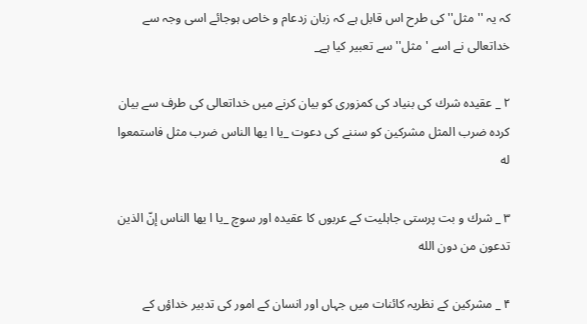كہ يہ ''مثل'' كى طرح اس قابل ہے كہ زبان زدعام و خاص ہوجائے اسى وجہ سے خداتعالى نے اسے 'مثل'' سے تعبير كيا ہے_

۲ _ عقيدہ شرك كى بنياد كى كمزورى كو بيان كرنے ميں خداتعالى كى طرف سے بيان كردہ ضرب المثل مشركين كو سننے كى دعوت _يا ا يها الناس ضرب مثل فاستمعوا له

۳ _ شرك و بت پرستى جاہليت كے عربوں كا عقيدہ اور سوچ _يا ا يها الناس إنّ الذين تدعون من دون الله

۴ _ مشركين كے نظريہ كائنات ميں جہاں اور انسان كے امور كى تدبير خداؤں كے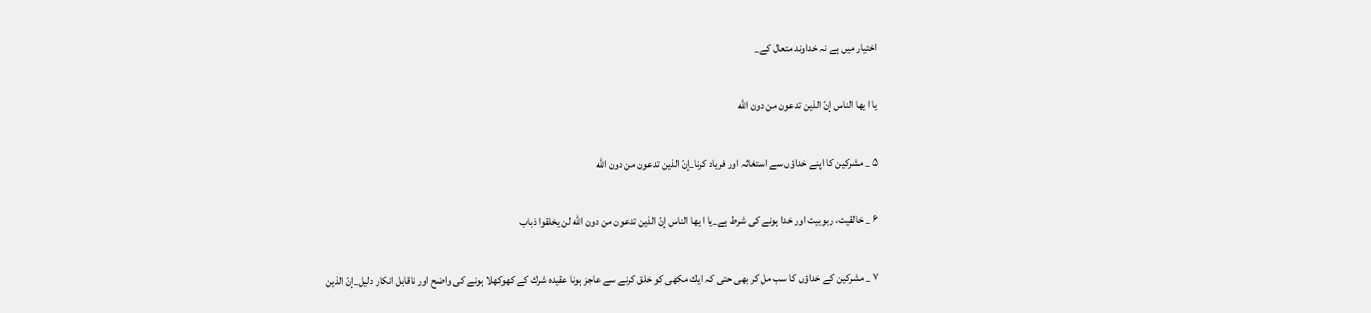اختيار ميں ہے نہ خداوند متعال كے_

يا ا يها الناس إنّ الذين تدعون من دون الله

۵ _ مشركين كا اپنے خداؤں سے استغاثہ اور فرياد كرنا_إنّ الذين تدعون من دون الله

۶ _ خالقيت، ربوبيت اور خدا ہونے كى شرط ہے_يا ا يها الناس إنّ الذين تدعون من دون الله لن يخلقوا ذباب

۷ _ مشركين كے خداؤں كا سب مل كر بھى حتى كہ ايك مكھى كو خلق كرنے سے عاجز ہونا عقيدہ شرك كے كھوكھلا ہونے كى واضح اور ناقابل انكار دليل_إنّ الذين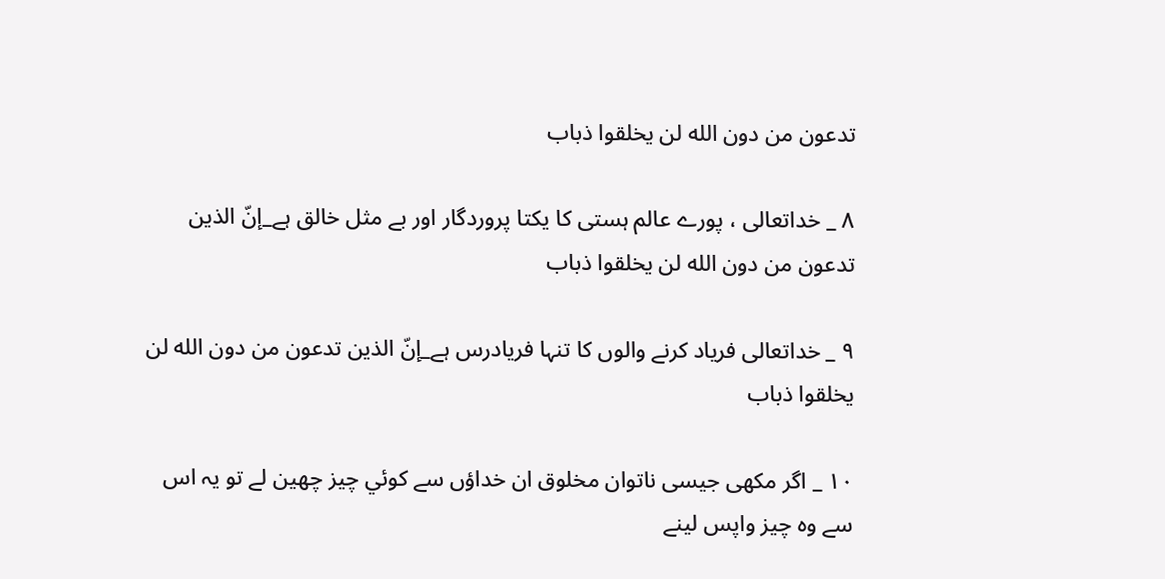تدعون من دون الله لن يخلقوا ذباب

۸ _ خداتعالى ، پورے عالم ہستى كا يكتا پروردگار اور بے مثل خالق ہے_إنّ الذين تدعون من دون الله لن يخلقوا ذباب

۹ _ خداتعالى فرياد كرنے والوں كا تنہا فريادرس ہے_إنّ الذين تدعون من دون الله لن يخلقوا ذباب

۱۰ _ اگر مكھى جيسى ناتوان مخلوق ان خداؤں سے كوئي چيز چھين لے تو يہ اس سے وہ چيز واپس لينے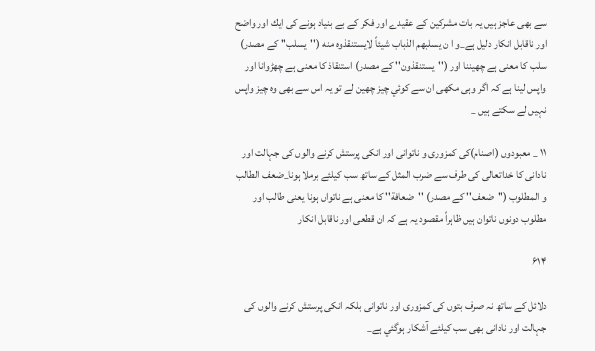سے بھى عاجز ہيں يہ بات مشركين كے عقيدے اور فكر كے بے بنياد ہونے كى ايك اور واضح اور ناقابل انكار دليل ہے_و ا ن يسلبهم الذباب شيئاً لايستنقذوه منه (''يسلب'' كے مصدر) سلب كا معنى ہے چھيننا اور (''يستنقذون'' كے مصدر) استنقاذ كا معنى ہے چھڑوانا اور واپس لينا ہے كہ اگر وہى مكھى ان سے كوئي چيز چھين لے تو يہ اس سے بھى وہ چيز واپس نہيں لے سكتے ہيں _

۱۱ _ معبودوں (اصنام)كى كمزورى و ناتوانى اور انكى پرستش كرنے والوں كى جہالت اور نادانى كا خداتعالى كى طرف سے ضرب المثل كے ساتھ سب كيلئے برملا ہونا_ضعف الطالب و المطلوب (''ضعف'' كے مصدر) ''ضعافة'' كا معنى ہے ناتواں ہونا يعنى طالب اور مطلوب دونوں ناتوان ہيں ظاہراً مقصود يہ ہے كہ ان قطعى اور ناقابل انكار

۶۱۴

دلائل كے ساتھ نہ صرف بتوں كى كمزورى اور ناتوانى بلكہ انكى پرستش كرنے والوں كى جہالت اور نادانى بھى سب كيلئے آشكار ہوگئي ہے_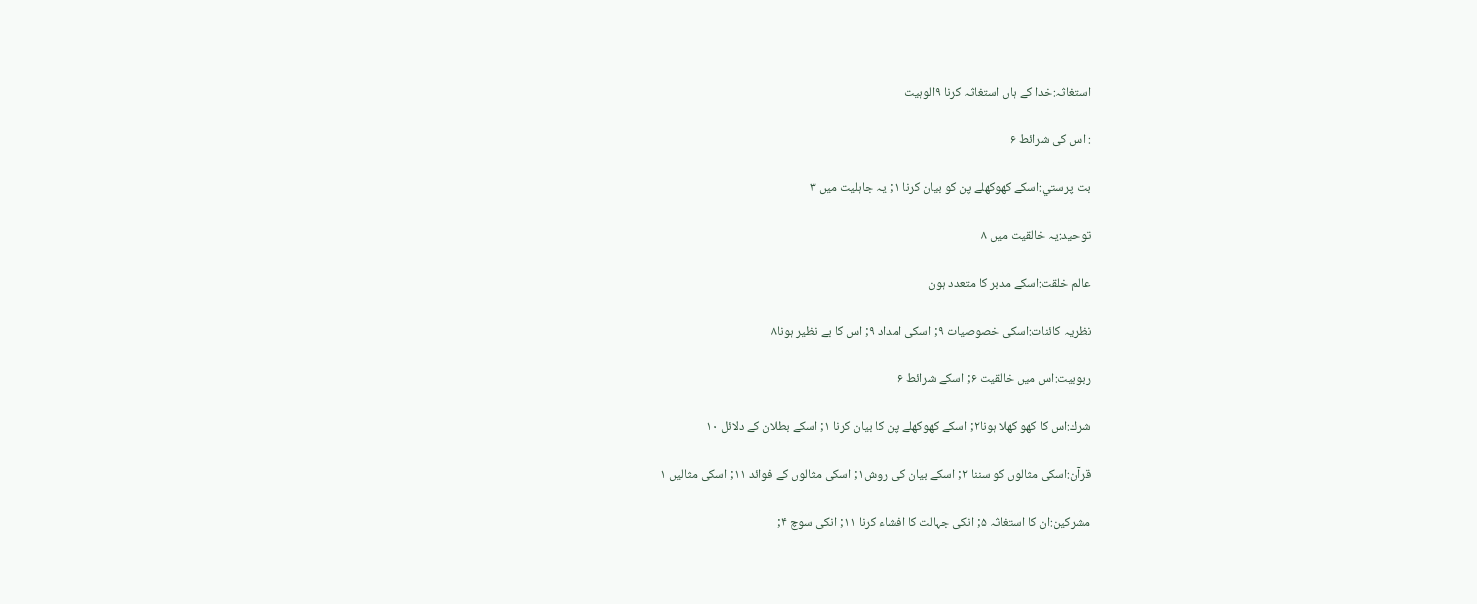استغاثہ:خدا كے ہاں استغاثہ كرنا ۹الوہيت

: اس كى شرائط ۶

بت پرستي:اسكے كھوكھلے پن كو بيان كرنا ۱; يہ جاہليت ميں ۳

توحيد:يہ خالقيت ميں ۸

عالم خلقت:اسكے مدبر كا متعدد ہون

نظريہ كائنات:اسكى خصوصيات ۹; اسكى امداد ۹; اس كا بے نظير ہونا۸

ربوبيت:اس ميں خالقيت ۶; اسكے شرائط ۶

شرك:اس كا كھو كھلا ہونا۲; اسكے كھوكھلے پن كا بيان كرنا ۱; اسكے بطلان كے دلائل ۱۰

قرآن:اسكى مثالوں كو سننا ۲; اسكے بيان كى روش۱; اسكى مثالوں كے فوائد ۱۱; اسكى مثاليں ۱

مشركين:ان كا استغاثہ ۵; انكى جہالت كا افشاء كرنا ۱۱; انكى سوچ ۴;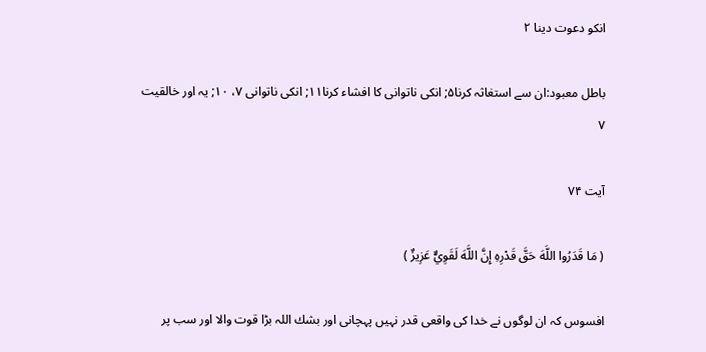انكو دعوت دينا ۲

باطل معبود:ان سے استغاثہ كرنا۵; انكى ناتوانى كا افشاء كرنا۱۱; انكى ناتوانى ۷، ۱۰; يہ اور خالقيت ۷

آیت ۷۴

( مَا قَدَرُوا اللَّهَ حَقَّ قَدْرِهِ إِنَّ اللَّهَ لَقَوِيٌّ عَزِيزٌ )

افسوس كہ ان لوگوں نے خدا كى واقعى قدر نہيں پہچانى اور بشك اللہ بڑا قوت والا اور سب پر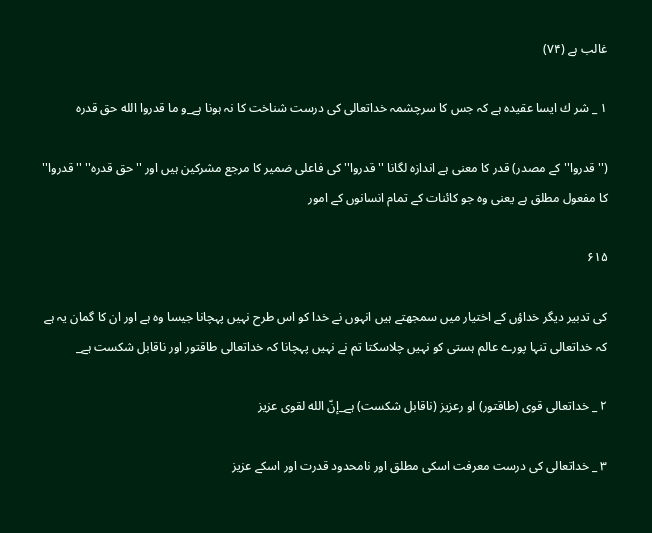غالب ہے (۷۴)

۱ _ شر ك ايسا عقيدہ ہے كہ جس كا سرچشمہ خداتعالى كى درست شناخت كا نہ ہونا ہے_و ما قدروا الله حق قدره

(''قدروا'' كے مصدر) قدر كا معنى ہے اندازہ لگانا ''قدروا'' كى فاعلى ضمير كا مرجع مشركين ہيں اور ''حق قدرہ'' ''قدروا'' كا مفعول مطلق ہے يعنى وہ جو كائنات كے تمام انسانوں كے امور

۶۱۵

كى تدبير ديگر خداؤں كے اختيار ميں سمجھتے ہيں انہوں نے خدا كو اس طرح نہيں پہچانا جيسا وہ ہے اور ان كا گمان يہ ہے كہ خداتعالى تنہا پورے عالم ہستى كو نہيں چلاسكتا تم نے نہيں پہچانا كہ خداتعالى طاقتور اور ناقابل شكست ہے_

۲ _ خداتعالى قوى (طاقتور) او رعزيز (ناقابل شكست) ہے_إنّ الله لقوى عزيز

۳ _ خداتعالى كى درست معرفت اسكى مطلق اور نامحدود قدرت اور اسكے عزيز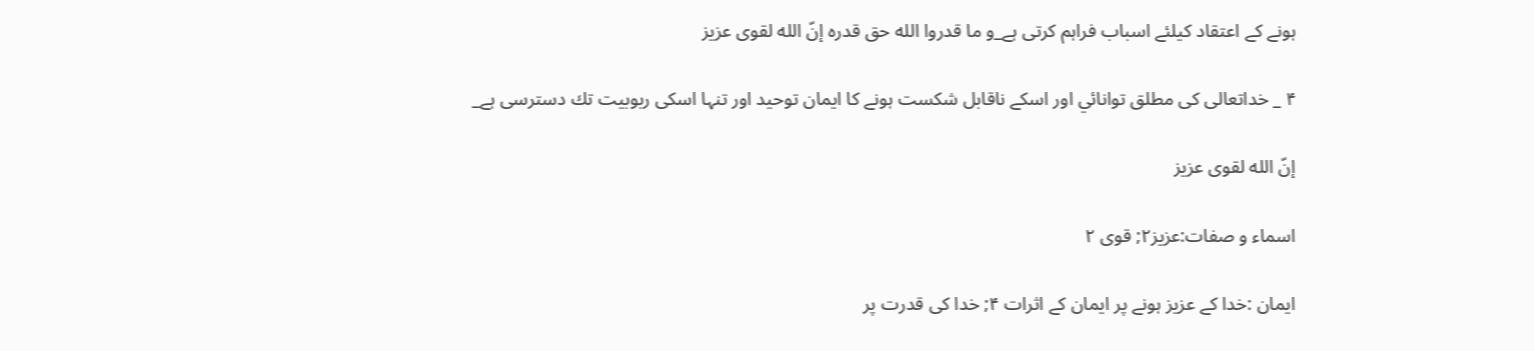ہونے كے اعتقاد كيلئے اسباب فراہم كرتى ہے_و ما قدروا الله حق قدره إنّ الله لقوى عزيز

۴ _ خداتعالى كى مطلق توانائي اور اسكے ناقابل شكست ہونے كا ايمان توحيد اور تنہا اسكى ربوبيت تك دسترسى ہے_

إنّ الله لقوى عزيز

اسماء و صفات:عزيز۲; قوى ۲

ايمان :خدا كے عزيز ہونے پر ايمان كے اثرات ۴; خدا كى قدرت پر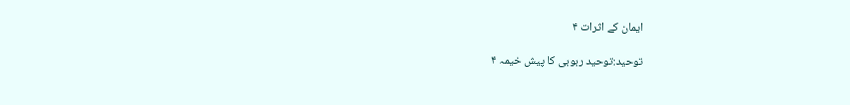ايمان كے اثرات ۴

توحيد:توحيد ربوبى كا پيش خيمہ ۴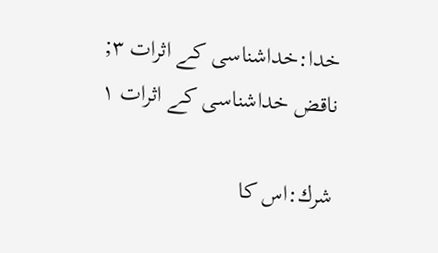خدا:خداشناسى كے اثرات ۳; ناقض خداشناسى كے اثرات ۱

شرك:اس كا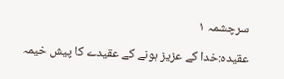سرچشمہ ۱

عقيدہ:خدا كے عزيز ہونے كے عقيدے كا پيش خيمہ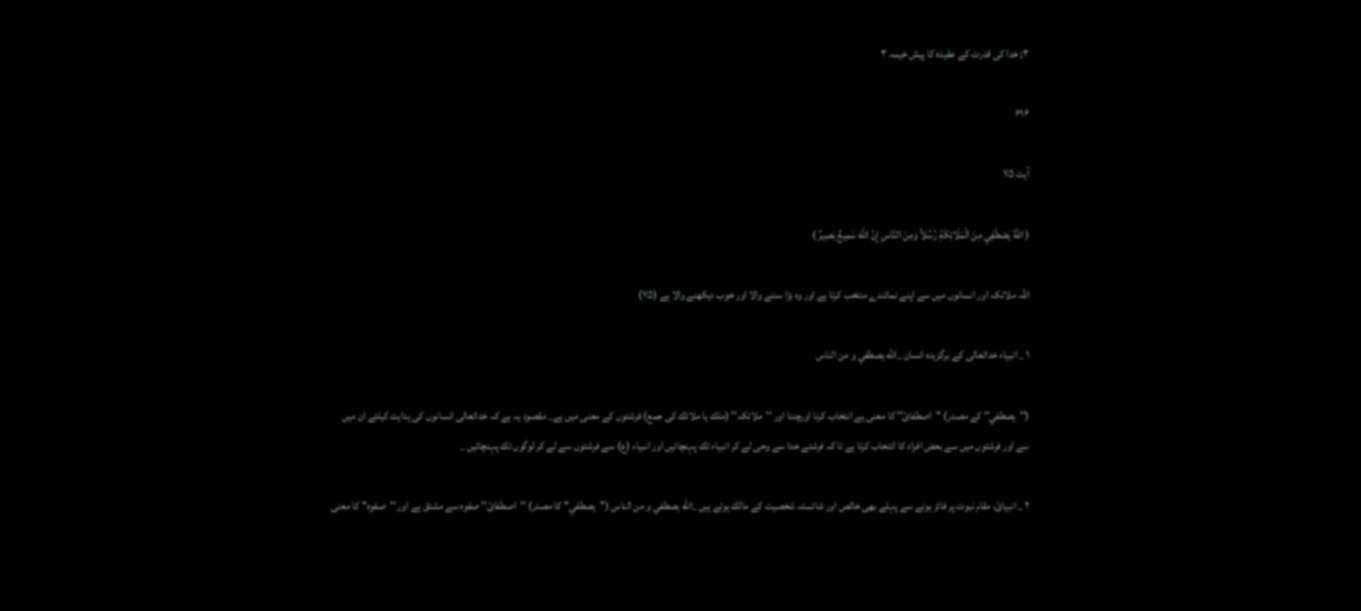۳; خدا كى قدرت كے عقيدہ كا پيش خيمہ ۳

۶۱۶

آیت ۷۵

( اللَّهُ يَصْطَفِي مِنَ الْمَلَائِكَةِ رُسُلاً وَمِنَ النَّاسِ إِنَّ اللَّهَ سَمِيعٌ بَصِيرٌ )

اللہ ملائكہ اور انسانوں ميں سے اپنے نمائندے منتخب كرتا ہے اور وہ بڑا سننے والا اور خوب ديكھنے والا ہے (۷۵)

۱ _ انبياء خداتعالى كے برگزيدہ انسان _الله يصطفي و من الناس

(''يصطفي'' كے مصدر) ''اصطفائ'' كا معنى ہے انتخاب كرنا اورچننا اور ''ملائكہ'' (ملك يا ملائك كى جمع) فرشتوں كے معنى ميں ہے_ مقصود يہ ہے كہ خداتعالى انسانوں كى ہدايت كيلئے ان ميں سے اور فرشتوں ميں سے بعض افراد كا انتخاب كرتا ہے تا كہ فرشتے خدا سے وحى لے كر انبياء تك پہنچائيں اور انبياء (ع) سے فرشتوں سے لے كر لوگوں تك پہنچائيں _

۲ _ انبيائ، مقام نبوت پر فائز ہونے سے پہلے بھى خالص اور شائستہ شخصيت كے مالك ہوتے ہيں _الله يصطفي و من الناس (''يصطفي'' كا مصدر) ''اصطفائ'' صفوہ سے مشتق ہے اور ''صفوہ'' كا معنى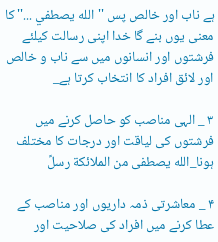ہے ناب اور خالص پس ''الله يصطفي ...'' كا معنى يوں بنے گا خدا اپنى رسالت كيلئے فرشتوں اور انسانوں ميں سے ناب و خالص اور لائق افراد كا انتخاب كرتا ہے_

۳ _ الہى مناصب كو حاصل كرنے ميں فرشتوں كى لياقت اور درجات كا مختلف ہونا_الله يصطفى من الملائكة رسلً

۴ _ معاشرتى ذمہ داريوں اور مناصب كے عطا كرنے ميں افراد كى صلاحيت اور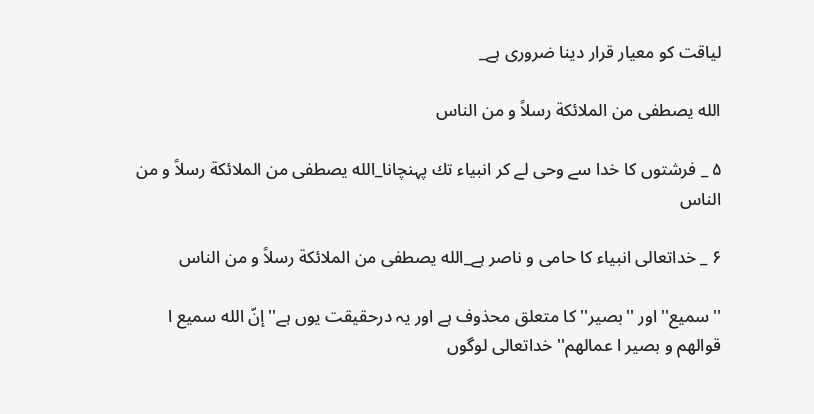لياقت كو معيار قرار دينا ضرورى ہے_

الله يصطفى من الملائكة رسلاً و من الناس

۵ _ فرشتوں كا خدا سے وحى لے كر انبياء تك پہنچانا_الله يصطفى من الملائكة رسلاً و من الناس

۶ _ خداتعالى انبياء كا حامى و ناصر ہے_الله يصطفى من الملائكة رسلاً و من الناس

''سميع'' اور ''بصير'' كا متعلق محذوف ہے اور يہ درحقيقت يوں ہے''إنّ الله سميع ا قوالهم و بصير ا عمالهم'' خداتعالى لوگوں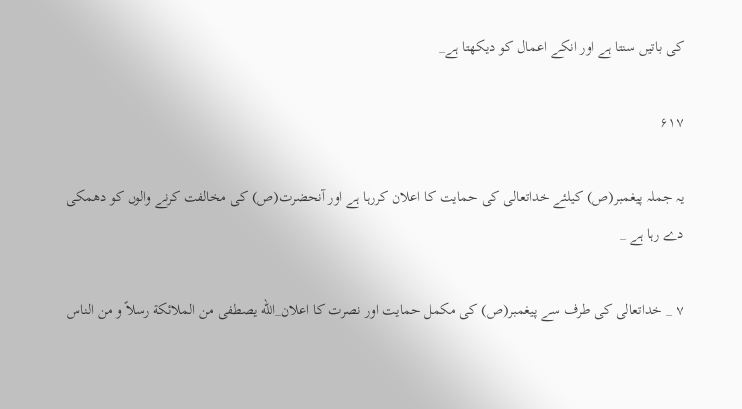كى باتيں سنتا ہے اور انكے اعمال كو ديكھتا ہے_

۶۱۷

يہ جملہ پيغمبر(ص) كيلئے خداتعالى كى حمايت كا اعلان كررہا ہے اور آنحضرت(ص) كى مخالفت كرنے والوں كو دھمكى دے رہا ہے _

۷ _ خداتعالى كى طرف سے پيغمبر(ص) كى مكمل حمايت اور نصرت كا اعلان_الله يصطفى من الملائكة رسلاً و من الناس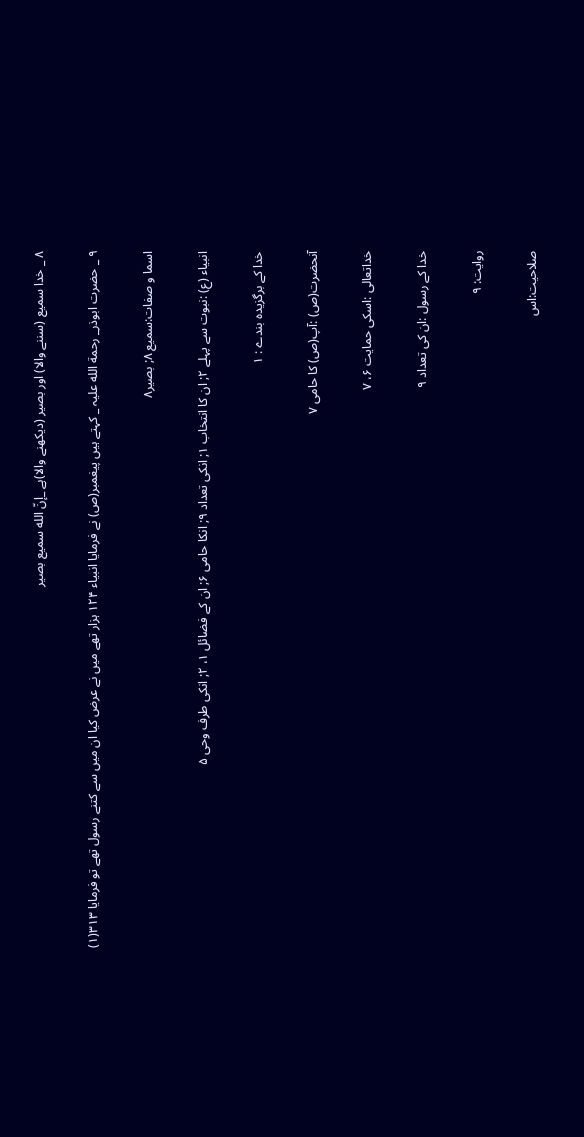۸ _ خدا سميع (سننے والا) اور بصير (ديكھنے والا)ہے _إنّ الله سميع بصير

۹ _ حضرت ابوذر_ رحمة الله عليہ _ كہتے ہيں پيغمبر(ص) نے فرمايا انبياء ۱۲۴ ہزار تھے ميں نے عرض كيا ان ميں سے كتنے رسول تھے تو فرمايا ۳۱۳(۱)

اسما و صفات:سميع ۸; بصير۸

انبياء (ع) :نبوت سے پہلے ۲; ان كا انتخاب ۱; انكى تعداد ۹; انكا حامى ۶; ان كے فضائل ۱، ۲; انكى طرف وحى ۵

خدا كے برگزيدہ بندے : ۱

آنحضرت(ص) :آپ(ص) كا حامى ۷

خداتعالى :اسكى حمايت ۶، ۷

خدا كے رسول :ان كى تعداد ۹

روايت: ۹

صلاحيت:اس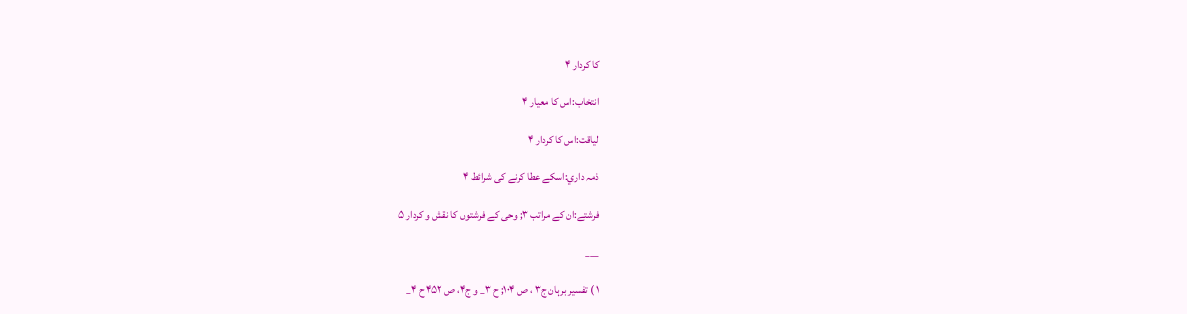كا كردار ۴

انتخاب:اس كا معيار ۴

لياقت:اس كا كردار ۴

ذمہ داري:اسكے عطا كرنے كى شرائط ۴

فرشتے:ان كے مراتب ۳; وحى كے فرشتوں كا نقش و كردار ۵

___

۱ ) تفسير برہان ج۳ ، ص ۱۰۴; ح ۳_ و ج۴، ص ۴۵۲ ح ۴_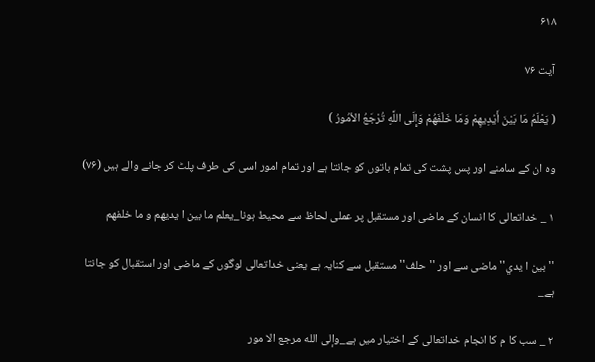۶۱۸

آیت ۷۶

( يَعْلَمُ مَا بَيْنَ أَيْدِيهِمْ وَمَا خَلْفَهُمْ وَإِلَى اللَّهِ تُرْجَعُ الأمُورُ )

وہ ان كے سامنے اور پس پشت كى تمام باتوں كو جانتا ہے اور تمام امور اسى كى طرف پلٹ كر جانے والے ہيں (۷۶)

۱ _ خداتعالى كا انسان كے ماضى اور مستقبل پر عملى لحاظ سے محيط ہونا_يعلم ما بين ا يديهم و ما خلفهم

''بين ا يدي'' ماضى سے اور ''حلف'' مستقبل سے كنايہ ہے يعنى خداتعالى لوگوں كے ماضى اور استقبال كو جانتا ہے_

۲ _ سب كا م كا انجام خداتعالى كے اختيار ميں ہے_وإلى الله مرجع الا مور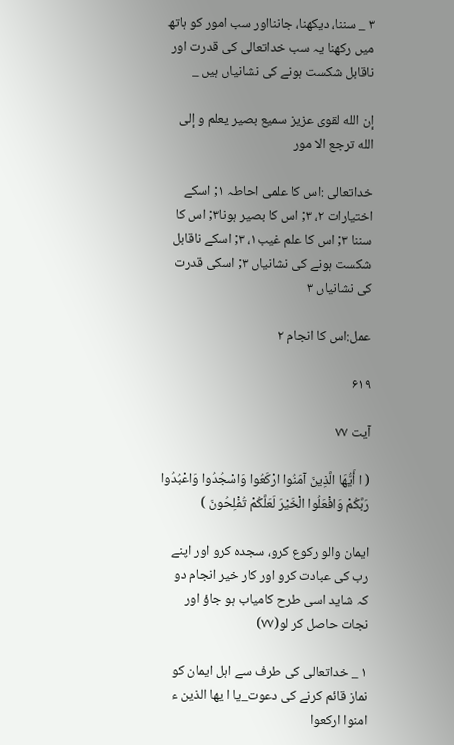۳ _ سننا، ديكھنا، جاننااور سب امور كو ہاتھ ميں ركھنا يہ سب خداتعالى كى قدرت اور ناقابل شكست ہونے كى نشانياں ہيں _

إن الله لقوى عزيز سميع بصير يعلم و إلى الله ترجع الا مور

خداتعالى :اس كا علمى احاطہ ۱; اسكے اختيارات ۲، ۳; اس كا بصير ہونا۳; اس كا سننا ۳; اس كا علم غيب۱، ۳; اسكے ناقابل شكست ہونے كى نشانياں ۳; اسكى قدرت كى نشانياں ۳

عمل:اس كا انجام ۲

۶۱۹

آیت ۷۷

( ا أَيُّهَا الَّذِينَ آمَنُوا ارْكَعُوا وَاسْجُدُوا وَاعْبُدُوا رَبَّكُمْ وَافْعَلُوا الْخَيْرَ لَعَلَّكُمْ تُفْلِحُونَ )

ايمان والو ركوع كرو، سجدہ كرو اور اپنے رب كى عبادت كرو اور كار خير انجام دو كہ شايد اسى طرح كامياب ہو جاؤ اور نجات حاصل كر لو(۷۷)

۱ _ خداتعالى كى طرف سے اہل ايمان كو نماز قائم كرنے كى دعوت_يا ا يها الذين ء امنوا اركعوا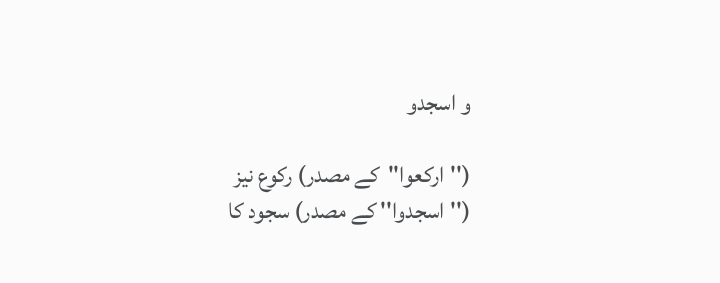و اسجدو

(''اركعوا''كے مصدر) ركوع نيز (''اسجدوا'' كے مصدر) سجود كا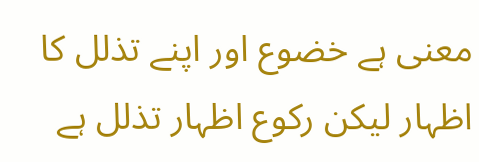معنى ہے خضوع اور اپنے تذلل كا اظہار ليكن ركوع اظہار تذلل ہے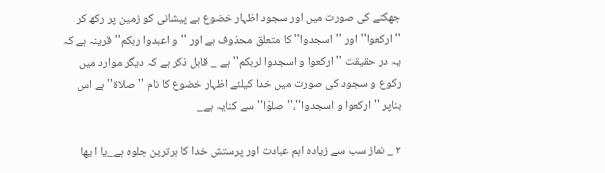جھكنے كى صورت ميں اور سجود اظہار خضوع ہے پيشانى كو زمين پر ركھ كر ''اركعوا'' اور ''اسجدوا'' كا متعلق محذوف ہے اور ''و اعبدوا ربكم'' قرينہ ہے كہ يہ در حقيقت ''اركعوا و اسجدوا لربكم'' ہے _ قابل ذكر ہے كہ ديگر موارد ميں ركوع و سجود كى صورت ميں خدا كيلئے اظہار خضوع كا نام ''صلاة'' ہے اس بناپر '' اركعوا و اسجدوا''،''صلوّا'' سے كنايہ ہے_

۲ _ نماز سب سے زيادہ اہم عبادت اور پرستش خدا كا برترين جلوہ ہے_يا ا يها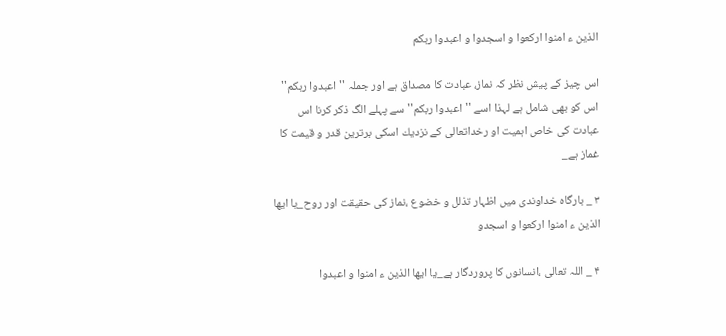الذين ء امنوا اركعوا و اسجدوا و اعبدوا ربكم

اس چيز كے پيش نظر كہ نماز، عبادت كا مصداق ہے اور جملہ ''اعبدوا ربكم'' اس كو بھى شامل ہے لہذا اسے ''اعبدوا ربكم'' سے پہلے الگ ذكر كرنا اس عبادت كى خاص اہميت او رخداتعالى كے نزديك اسكى برترين قدر و قيمت كا غماز ہے_

۳ _ بارگاہ خداوندى ميں اظہار تذلل و خضوع ،نماز كى حقيقت اور روح_يا ايها الذين ء امنوا اركعوا و اسجدو

۴ _ اللہ تعالى ،انسانوں كا پروردگار ہے_يا ايها الذين ء امنوا و اعبدوا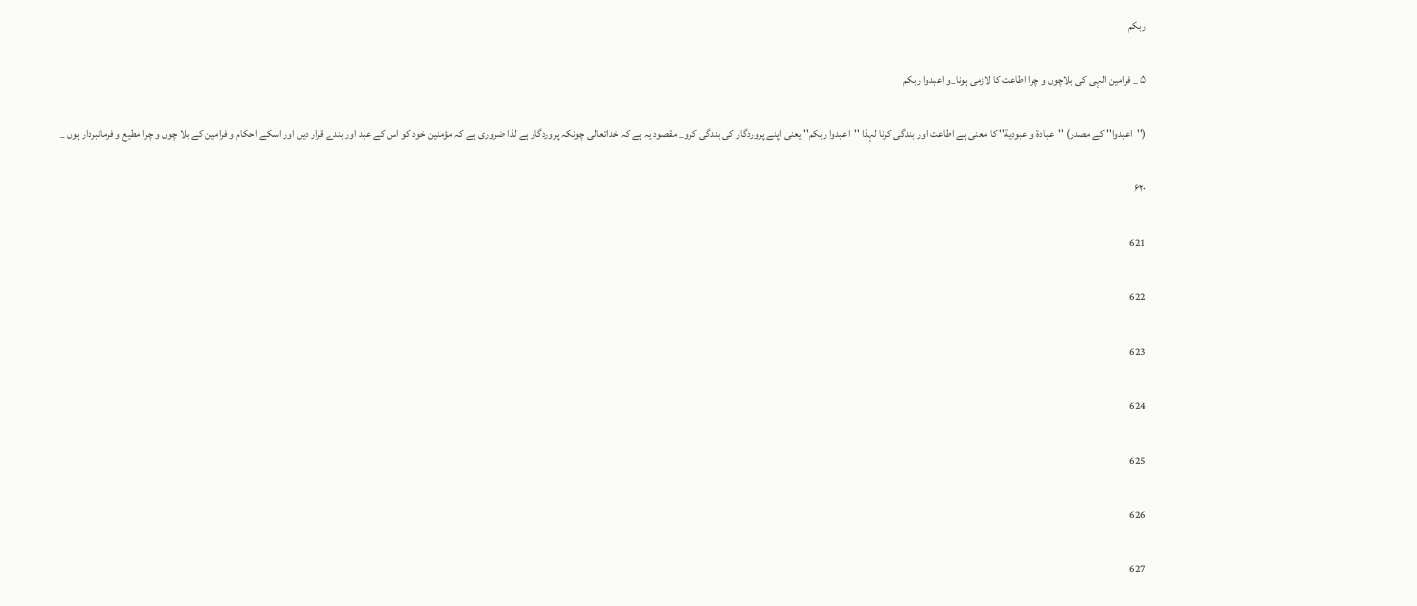ربكم

۵ _ فرامين الہى كى بلاچوں و چرا اطاعت كا لازمى ہونا_و اعبدوا ربكم

(''اعبدوا'' كے مصدر) ''عبادة و عبودية'' كا معنى ہے اطاعت اور بندگى كرنا لہذا ''اعبدوا ربكم'' يعنى اپنے پروردگار كى بندگى كرو_ مقصود يہ ہے كہ خداتعالى چونكہ پروردگار ہے لذا ضرورى ہے كہ مؤمنين خود كو اس كے عبد اور بندے قرار ديں اور اسكے احكام و فرامين كے بلا چوں و چرا مطيع و فرمانبردار ہوں _

۶۲۰

621

622

623

624

625

626

627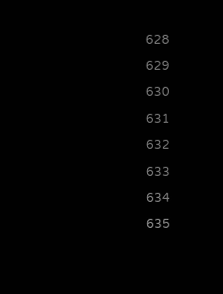628

629

630

631

632

633

634

635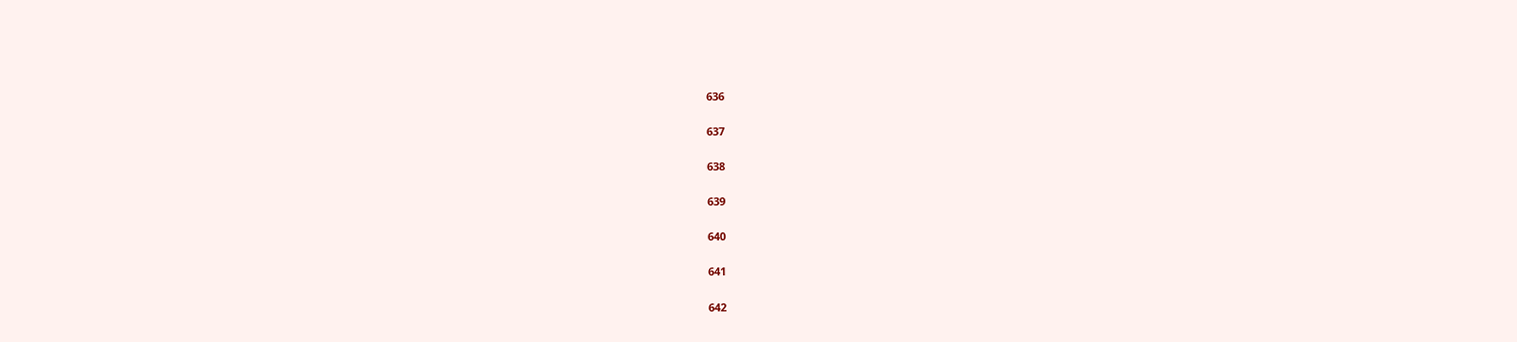636

637

638

639

640

641

642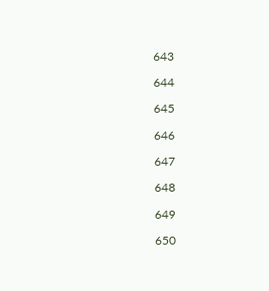643

644

645

646

647

648

649

650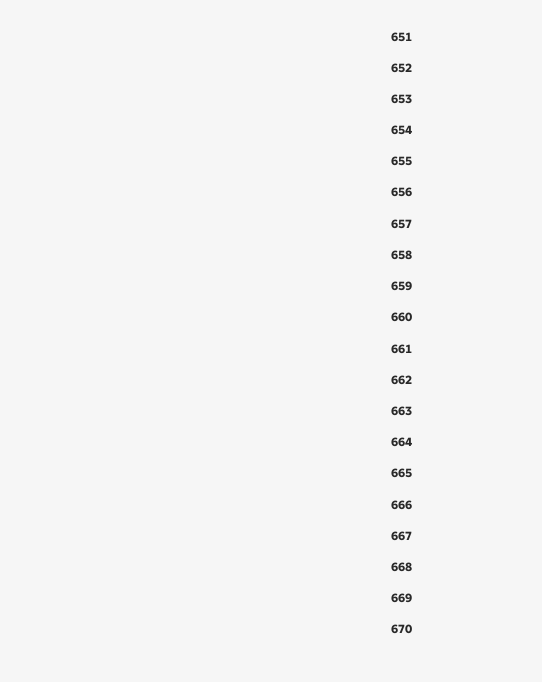651

652

653

654

655

656

657

658

659

660

661

662

663

664

665

666

667

668

669

670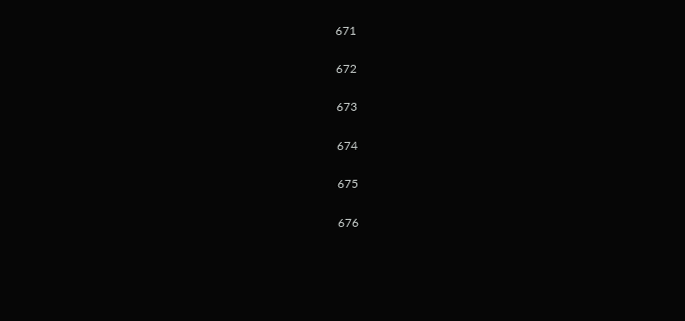671

672

673

674

675

676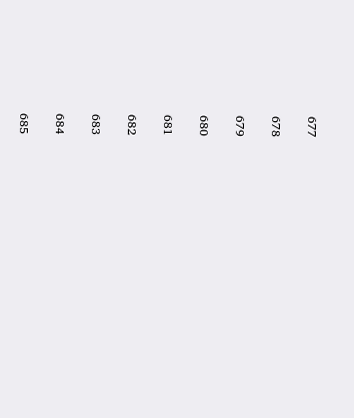677

678

679

680

681

682

683

684

685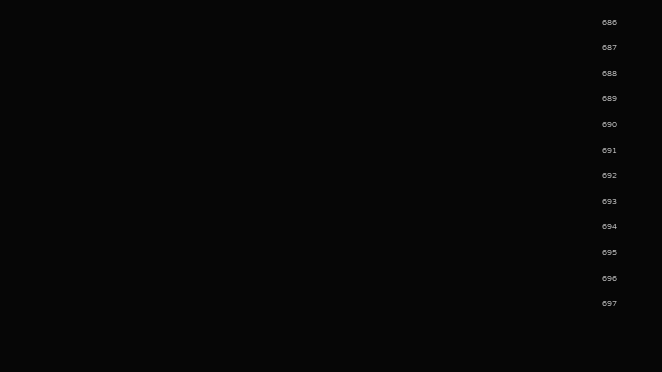686

687

688

689

690

691

692

693

694

695

696

697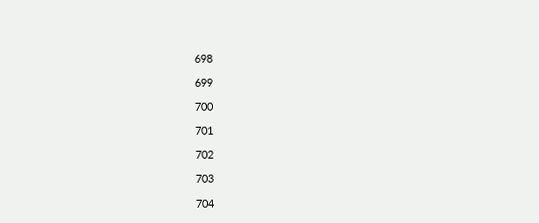698

699

700

701

702

703

704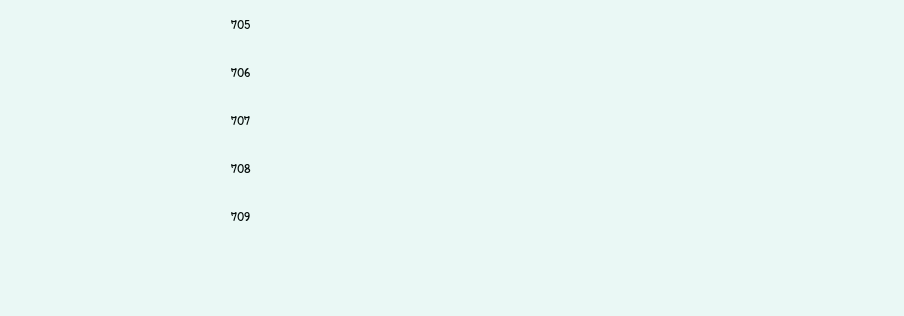705

706

707

708

709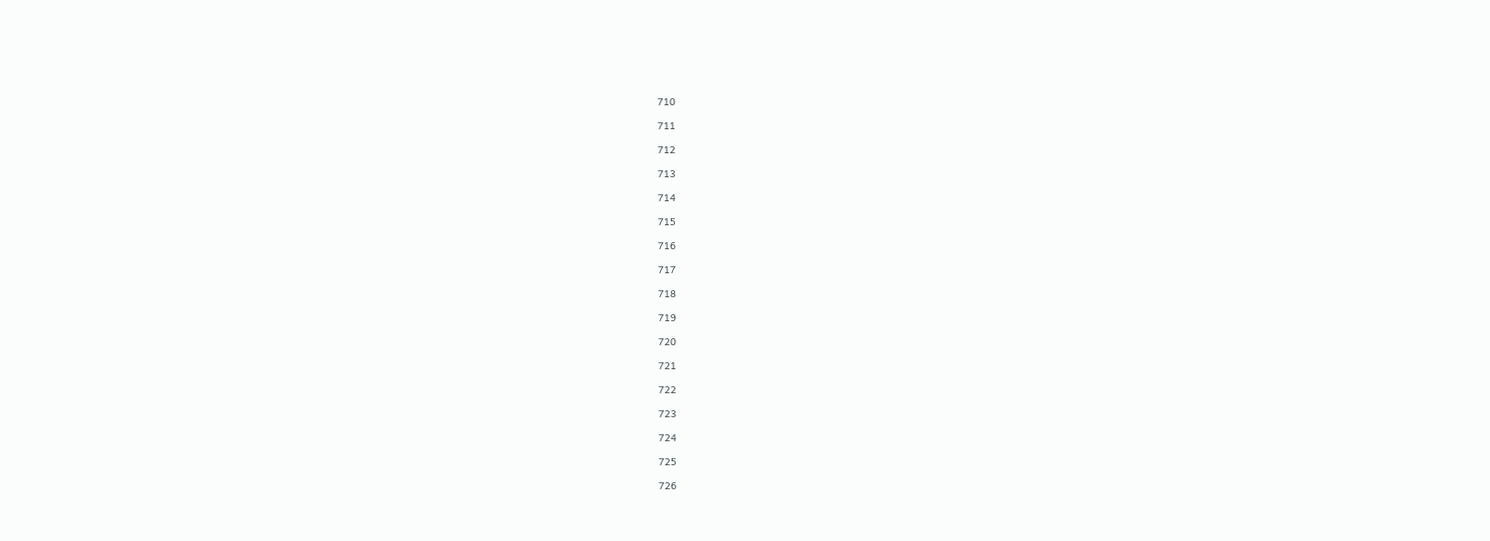710

711

712

713

714

715

716

717

718

719

720

721

722

723

724

725

726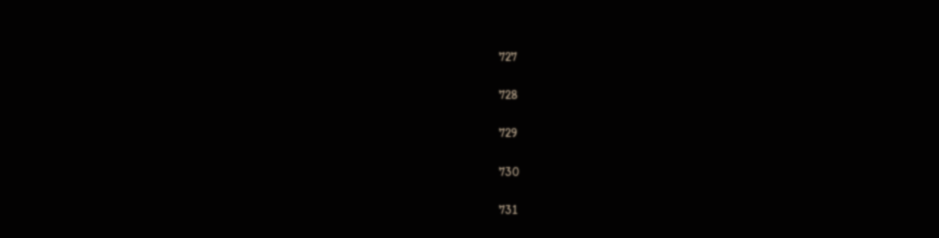727

728

729

730

731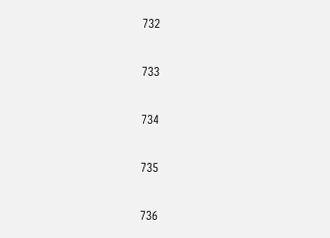732

733

734

735

736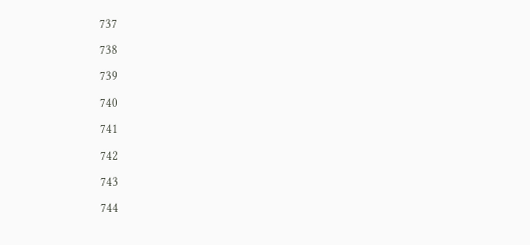737

738

739

740

741

742

743

744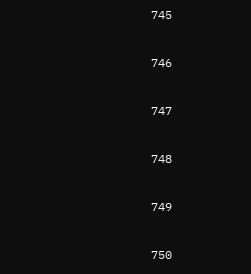745

746

747

748

749

750